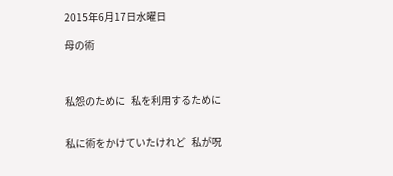2015年6月17日水曜日

母の術



私怨のために   私を利用するために


私に術をかけていたけれど   私が呪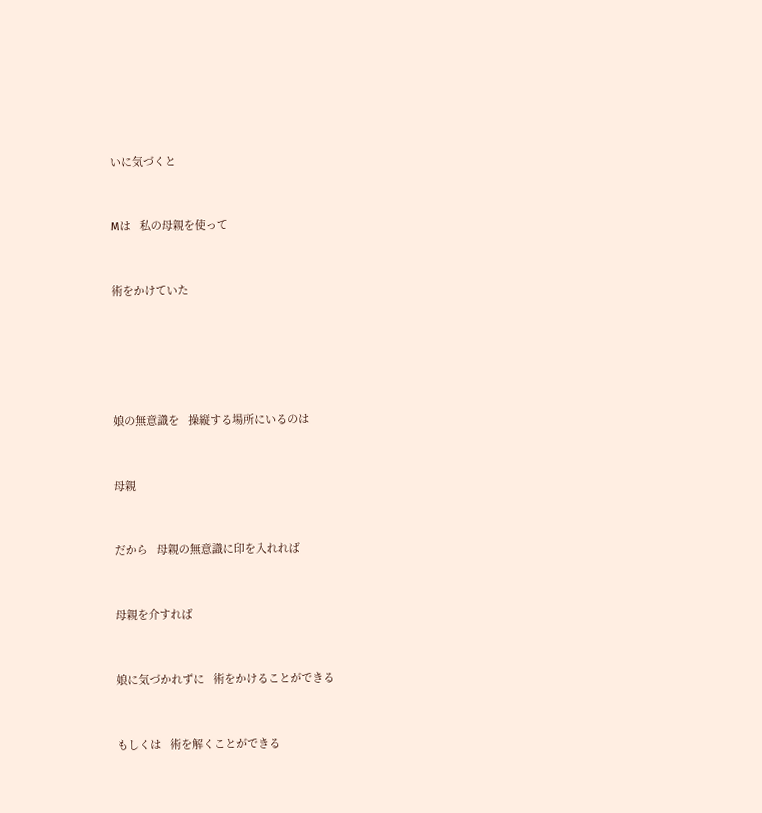いに気づくと


Mは   私の母親を使って


術をかけていた





娘の無意識を   操縦する場所にいるのは


母親


だから   母親の無意識に印を入れれば


母親を介すれば


娘に気づかれずに   術をかけることができる


もしくは   術を解くことができる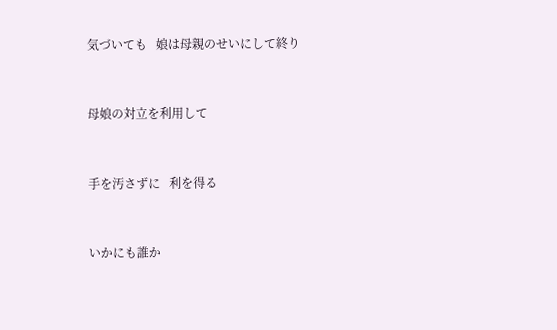気づいても   娘は母親のせいにして終り


母娘の対立を利用して


手を汚さずに   利を得る


いかにも誰か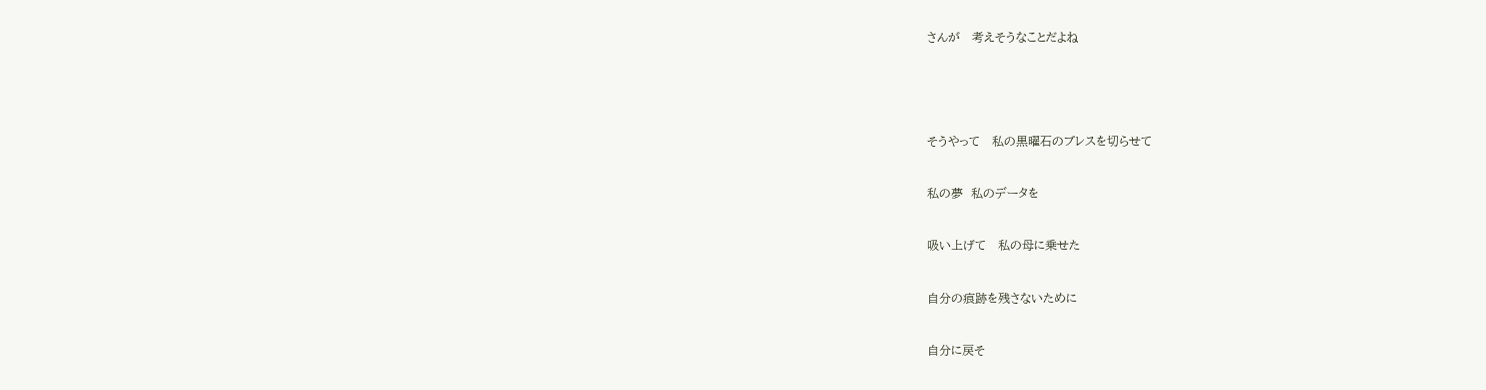さんが   考えそうなことだよね





そうやって   私の黒曜石のブレスを切らせて


私の夢  私のデータを


吸い上げて   私の母に乗せた


自分の痕跡を残さないために


自分に戻そ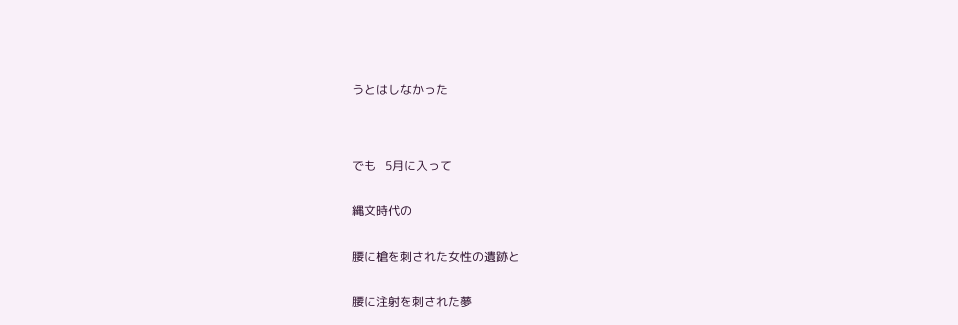うとはしなかった




でも   5月に入って


縄文時代の


腰に槍を刺された女性の遺跡と


腰に注射を刺された夢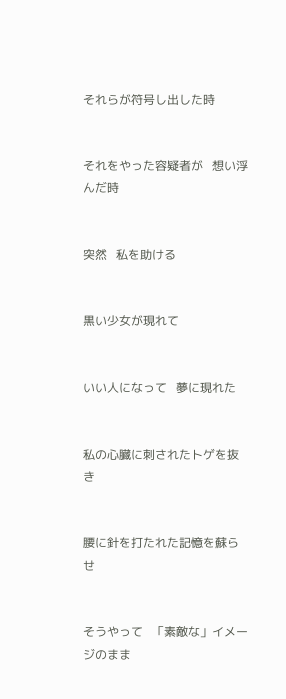それらが符号し出した時


それをやった容疑者が   想い浮んだ時


突然   私を助ける


黒い少女が現れて


いい人になって   夢に現れた


私の心臓に刺されたトゲを抜き


腰に針を打たれた記憶を蘇らせ


そうやって   「素敵な」イメージのまま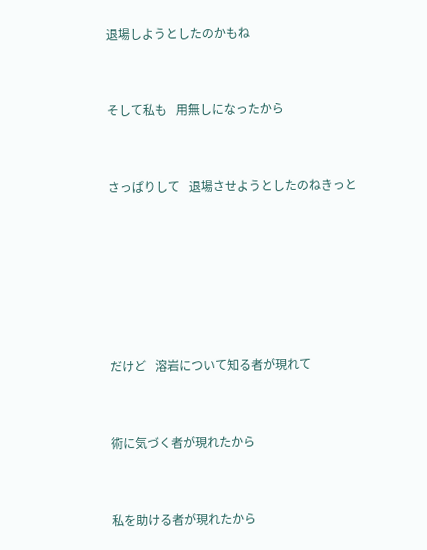退場しようとしたのかもね


そして私も   用無しになったから


さっぱりして   退場させようとしたのねきっと






だけど   溶岩について知る者が現れて


術に気づく者が現れたから


私を助ける者が現れたから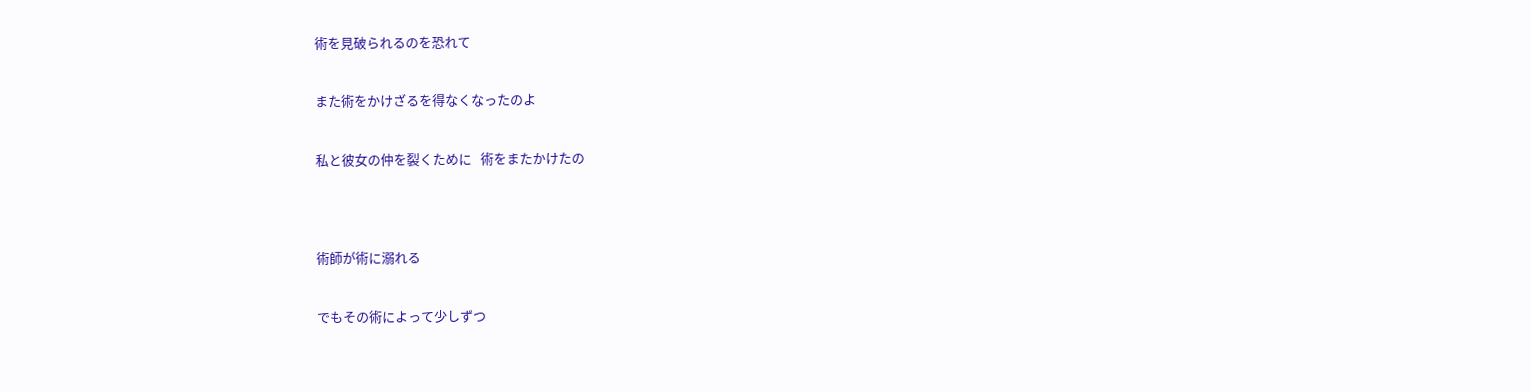術を見破られるのを恐れて


また術をかけざるを得なくなったのよ


私と彼女の仲を裂くために   術をまたかけたの




術師が術に溺れる


でもその術によって少しずつ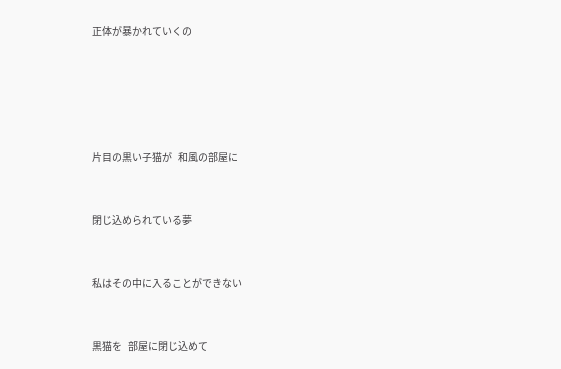正体が暴かれていくの





片目の黒い子猫が   和風の部屋に


閉じ込められている夢


私はその中に入ることができない


黒猫を   部屋に閉じ込めて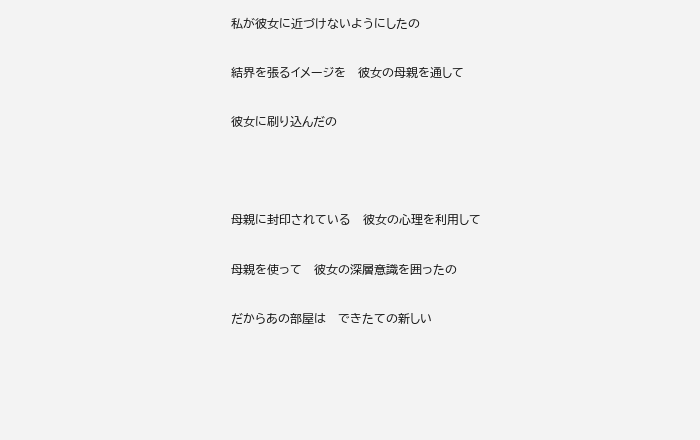私が彼女に近づけないようにしたの


結界を張るイメージを   彼女の母親を通して


彼女に刷り込んだの





母親に封印されている   彼女の心理を利用して


母親を使って   彼女の深層意識を囲ったの


だからあの部屋は   できたての新しい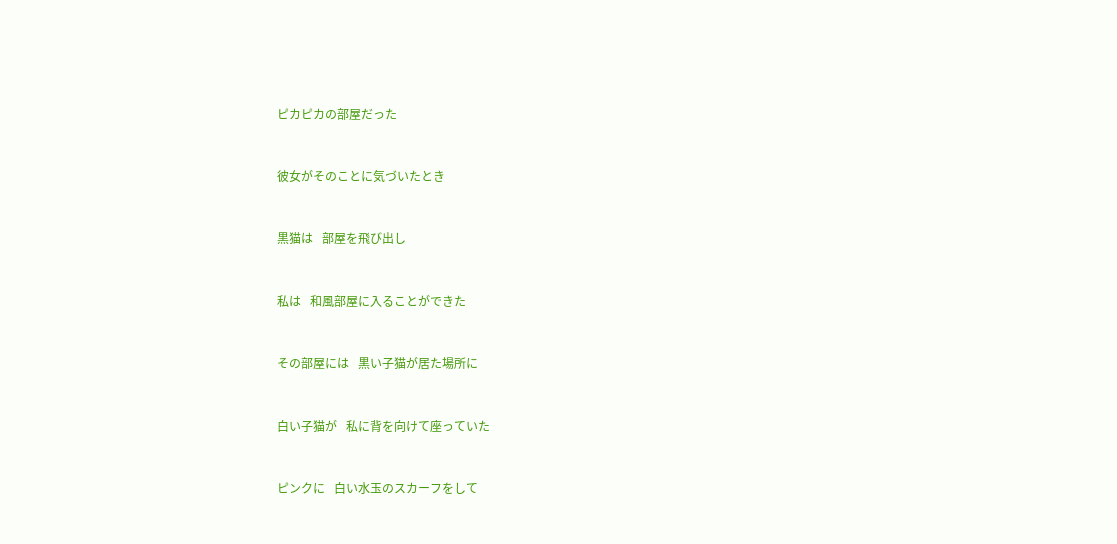ピカピカの部屋だった


彼女がそのことに気づいたとき


黒猫は   部屋を飛び出し


私は   和風部屋に入ることができた


その部屋には   黒い子猫が居た場所に


白い子猫が   私に背を向けて座っていた


ピンクに   白い水玉のスカーフをして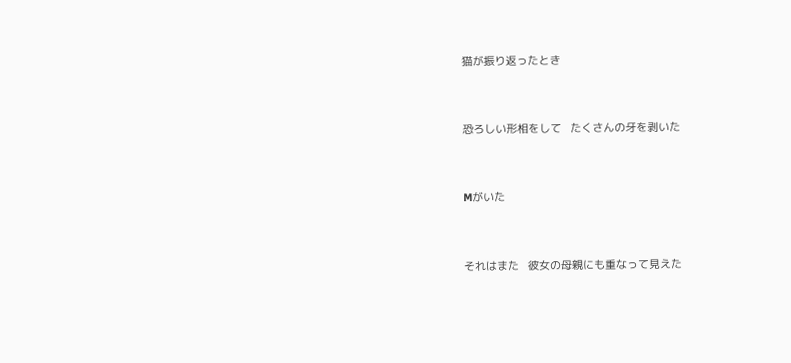猫が振り返ったとき


恐ろしい形相をして   たくさんの牙を剥いた


Mがいた


それはまた   彼女の母親にも重なって見えた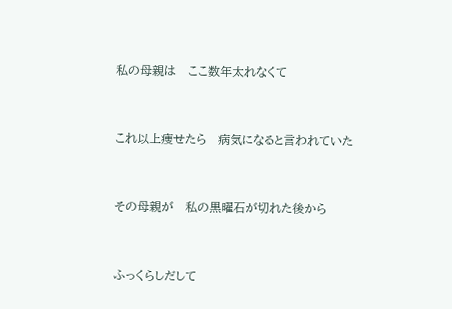私の母親は   ここ数年太れなくて


これ以上痩せたら   病気になると言われていた


その母親が   私の黒曜石が切れた後から


ふっくらしだして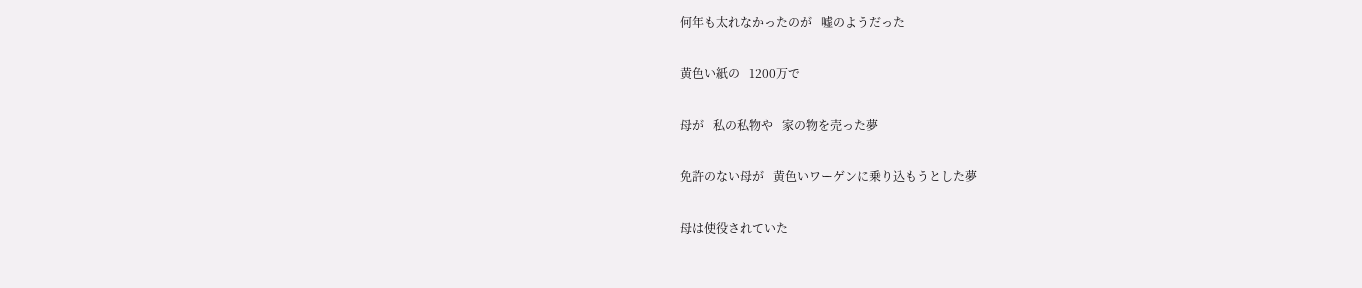何年も太れなかったのが   嘘のようだった


黄色い紙の   1200万で


母が   私の私物や   家の物を売った夢


免許のない母が   黄色いワーゲンに乗り込もうとした夢


母は使役されていた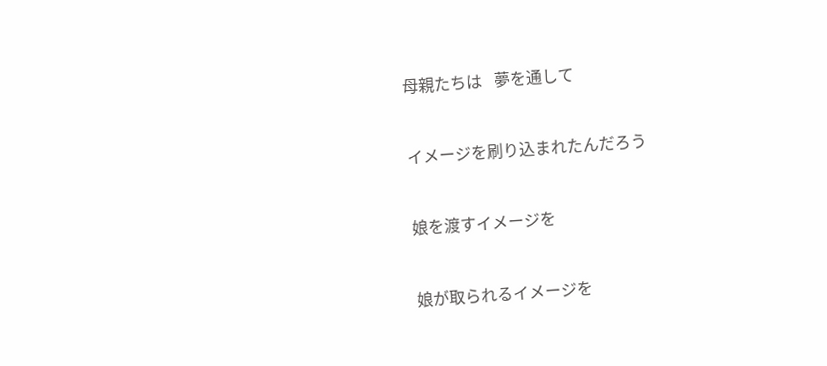母親たちは   夢を通して


イメージを刷り込まれたんだろう


娘を渡すイメージを


娘が取られるイメージを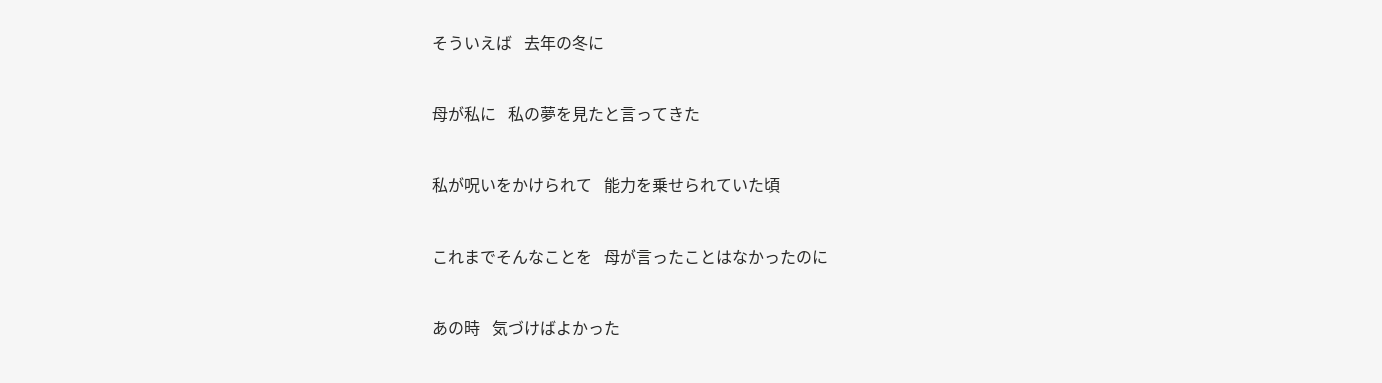そういえば   去年の冬に


母が私に   私の夢を見たと言ってきた


私が呪いをかけられて   能力を乗せられていた頃


これまでそんなことを   母が言ったことはなかったのに


あの時   気づけばよかった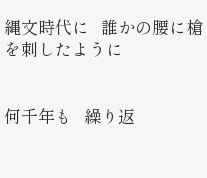縄文時代に   誰かの腰に槍を刺したように


何千年も   繰り返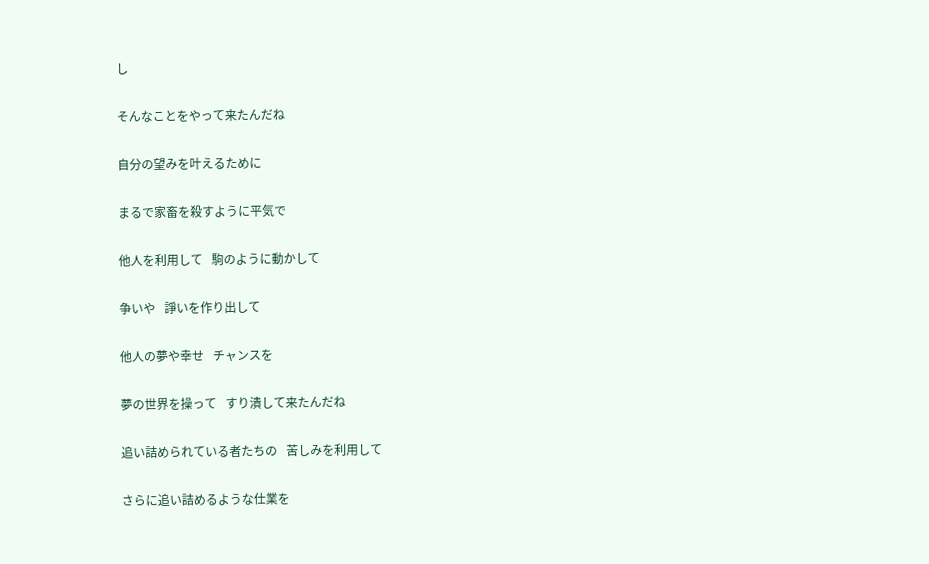し


そんなことをやって来たんだね


自分の望みを叶えるために


まるで家畜を殺すように平気で


他人を利用して   駒のように動かして


争いや   諍いを作り出して


他人の夢や幸せ   チャンスを


夢の世界を操って   すり潰して来たんだね


追い詰められている者たちの   苦しみを利用して


さらに追い詰めるような仕業を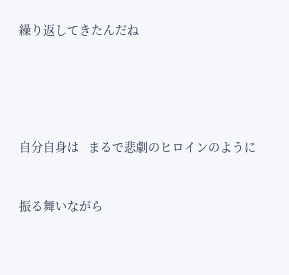繰り返してきたんだね





自分自身は   まるで悲劇のヒロインのように


振る舞いながら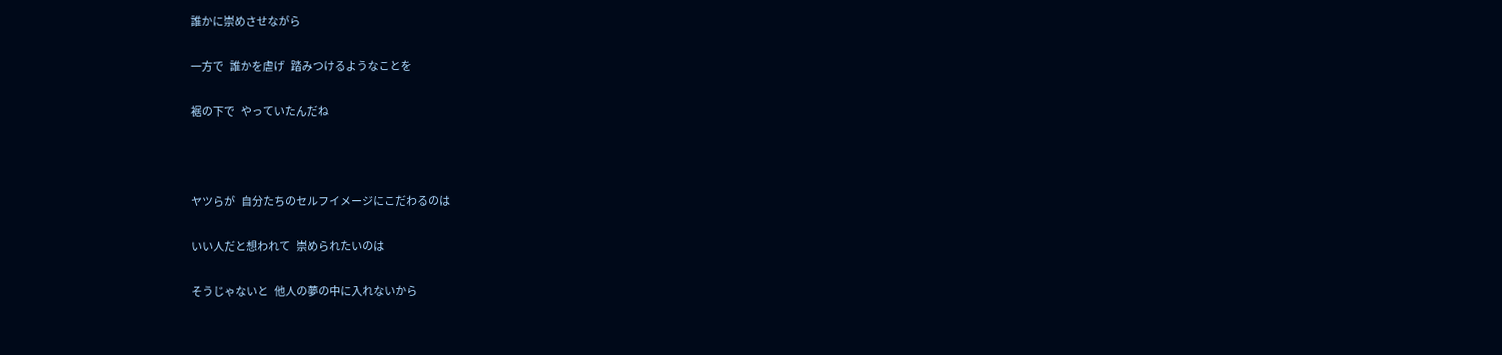誰かに崇めさせながら


一方で   誰かを虐げ   踏みつけるようなことを


裾の下で   やっていたんだね





ヤツらが   自分たちのセルフイメージにこだわるのは


いい人だと想われて   崇められたいのは


そうじゃないと   他人の夢の中に入れないから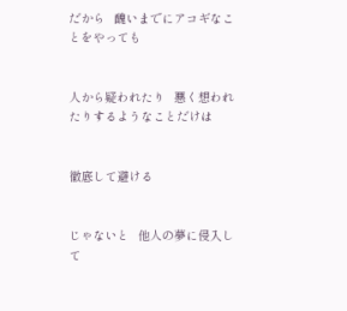だから   醜いまでにアコギなことをやっても


人から疑われたり   悪く想われたりするようなことだけは


徹底して避ける


じゃないと   他人の夢に侵入して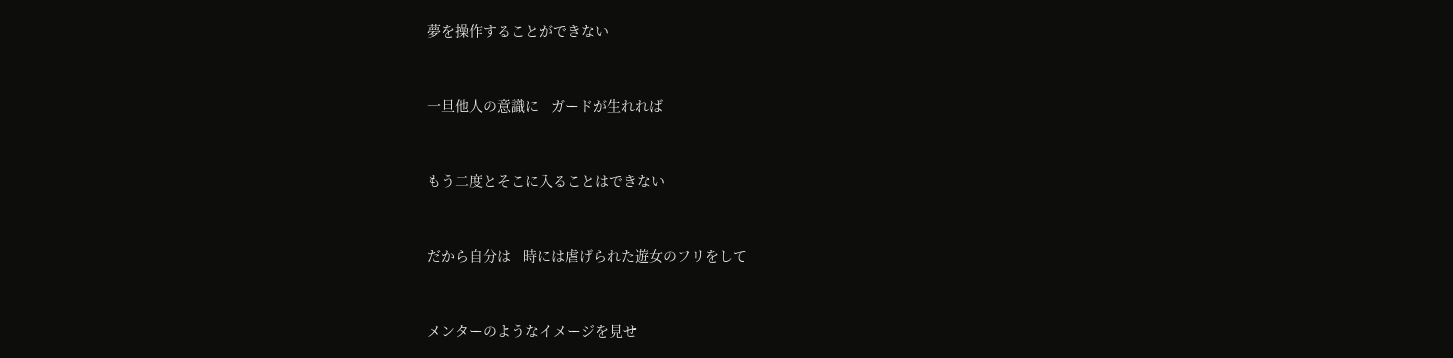夢を操作することができない


一旦他人の意識に   ガードが生れれば


もう二度とそこに入ることはできない


だから自分は   時には虐げられた遊女のフリをして


メンターのようなイメージを見せ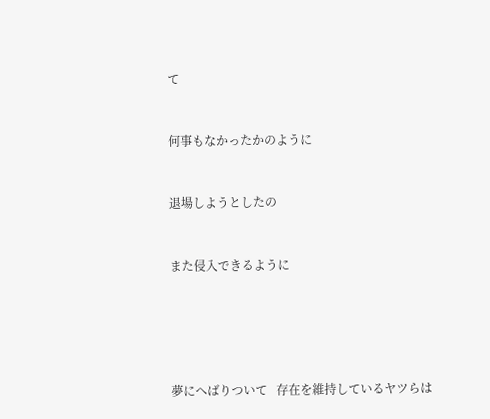て


何事もなかったかのように


退場しようとしたの


また侵入できるように





夢にへばりついて   存在を維持しているヤツらは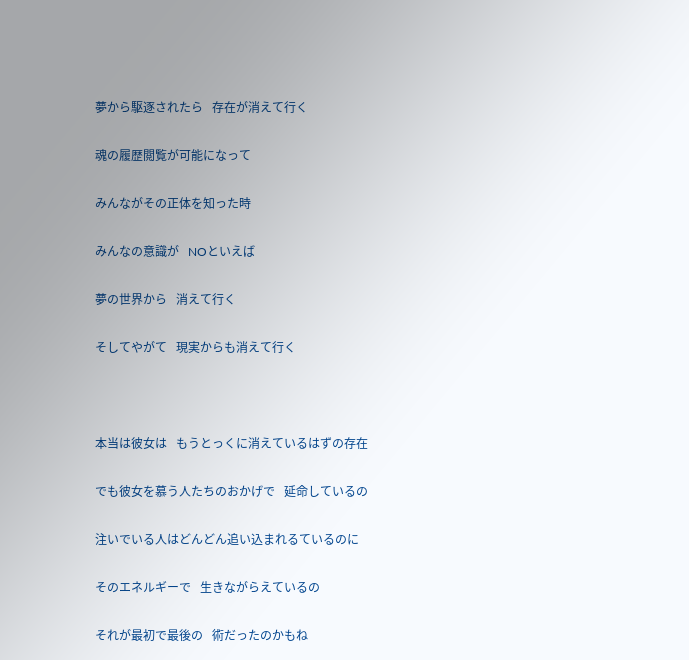夢から駆逐されたら   存在が消えて行く


魂の履歴閲覧が可能になって


みんながその正体を知った時


みんなの意識が   NOといえば


夢の世界から   消えて行く


そしてやがて   現実からも消えて行く





本当は彼女は   もうとっくに消えているはずの存在


でも彼女を慕う人たちのおかげで   延命しているの


注いでいる人はどんどん追い込まれるているのに


そのエネルギーで   生きながらえているの


それが最初で最後の   術だったのかもね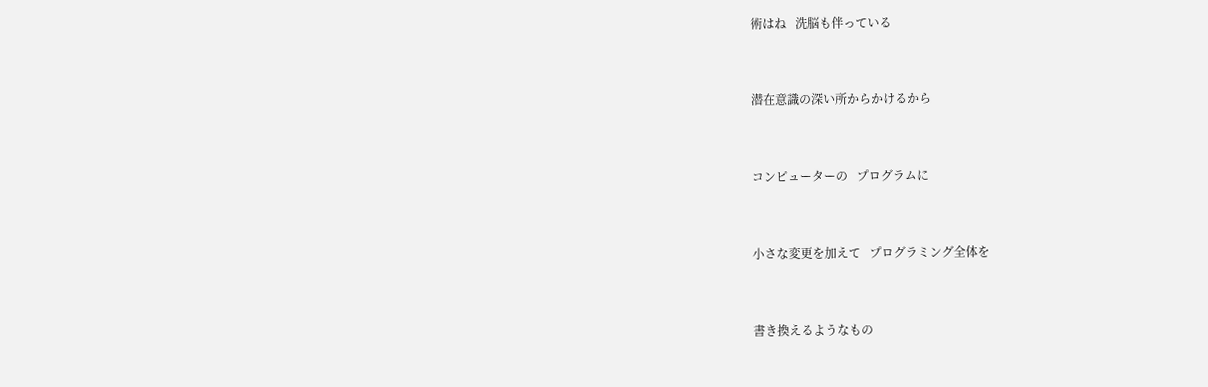術はね   洗脳も伴っている


潜在意識の深い所からかけるから


コンピューターの   プログラムに


小さな変更を加えて   プログラミング全体を


書き換えるようなもの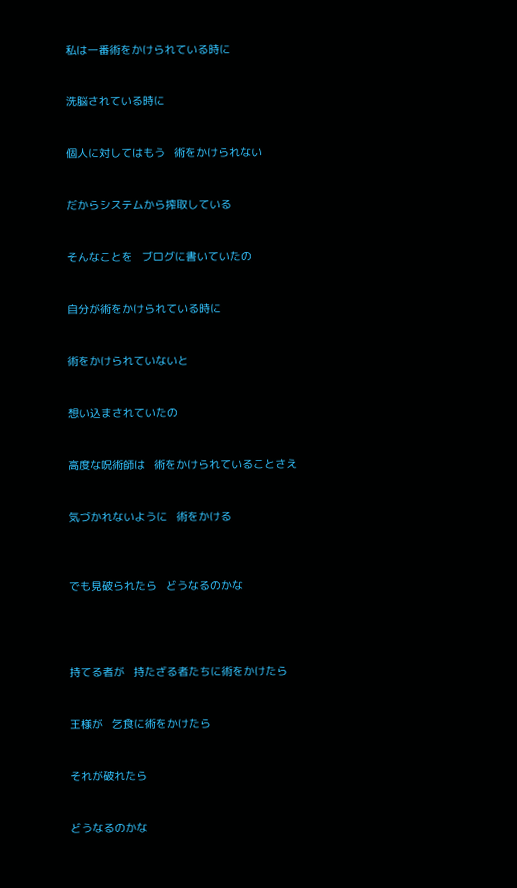私は一番術をかけられている時に


洗脳されている時に


個人に対してはもう   術をかけられない


だからシステムから搾取している


そんなことを   ブログに書いていたの


自分が術をかけられている時に


術をかけられていないと


想い込まされていたの


高度な呪術師は   術をかけられていることさえ


気づかれないように   術をかける



でも見破られたら   どうなるのかな




持てる者が   持たざる者たちに術をかけたら


王様が   乞食に術をかけたら


それが破れたら


どうなるのかな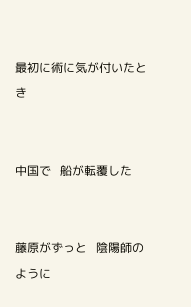最初に術に気が付いたとき


中国で   船が転覆した


藤原がずっと   陰陽師のように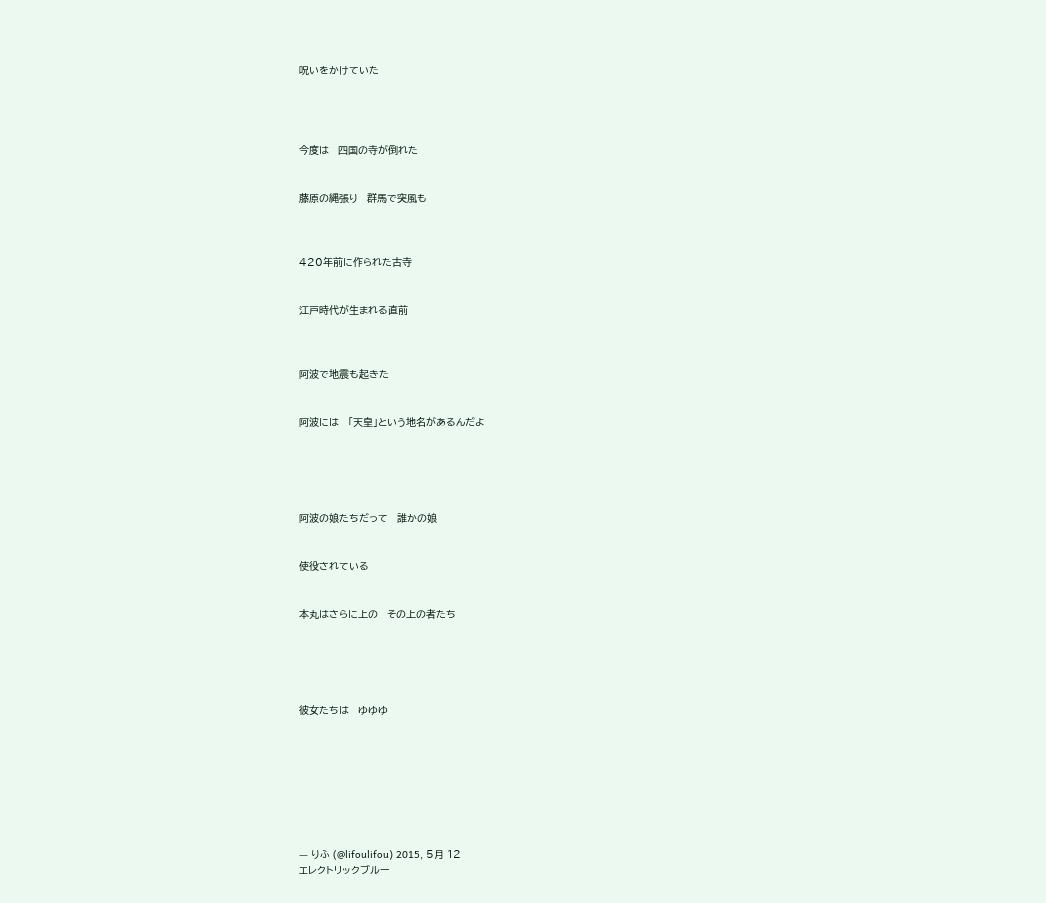呪いをかけていた




今度は   四国の寺が倒れた


藤原の縄張り   群馬で突風も



420年前に作られた古寺


江戸時代が生まれる直前



阿波で地震も起きた


阿波には   「天皇」という地名があるんだよ





阿波の娘たちだって   誰かの娘


使役されている


本丸はさらに上の   その上の者たち





彼女たちは   ゆゆゆ








— りふ (@lifoulifou) 2015, 5月 12
エレクトリックブルー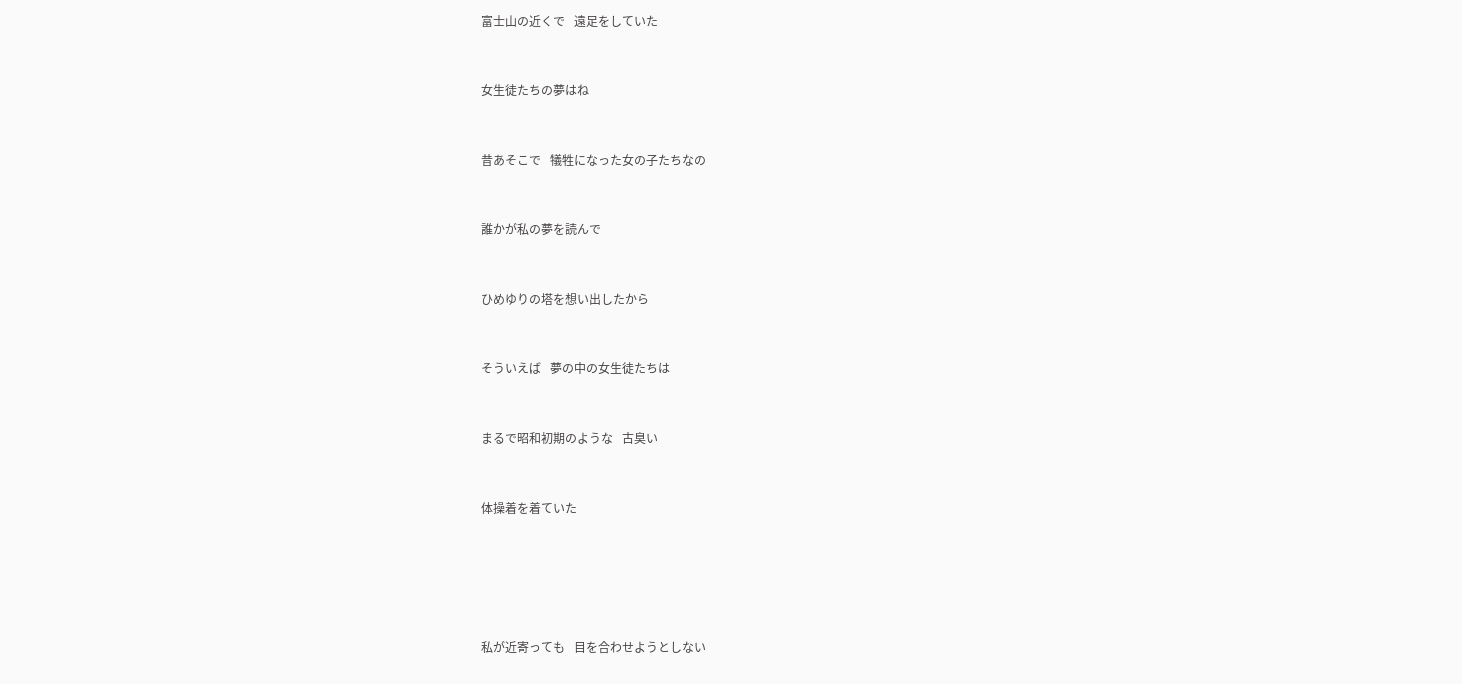富士山の近くで   遠足をしていた


女生徒たちの夢はね


昔あそこで   犠牲になった女の子たちなの


誰かが私の夢を読んで


ひめゆりの塔を想い出したから


そういえば   夢の中の女生徒たちは


まるで昭和初期のような   古臭い


体操着を着ていた





私が近寄っても   目を合わせようとしない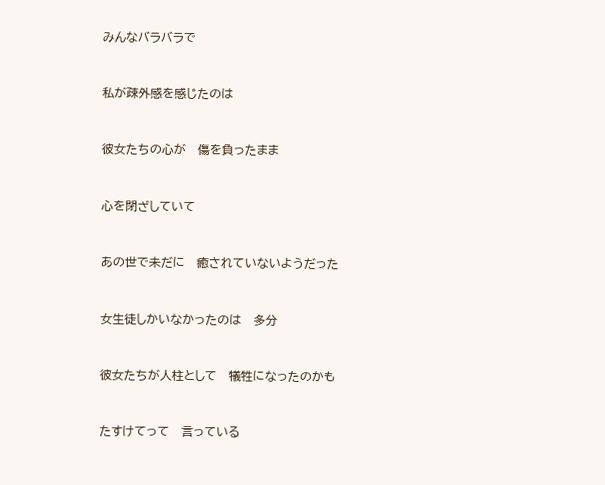みんなバラバラで


私が疎外感を感じたのは


彼女たちの心が   傷を負ったまま


心を閉ざしていて


あの世で未だに   癒されていないようだった


女生徒しかいなかったのは   多分


彼女たちが人柱として   犠牲になったのかも


たすけてって   言っている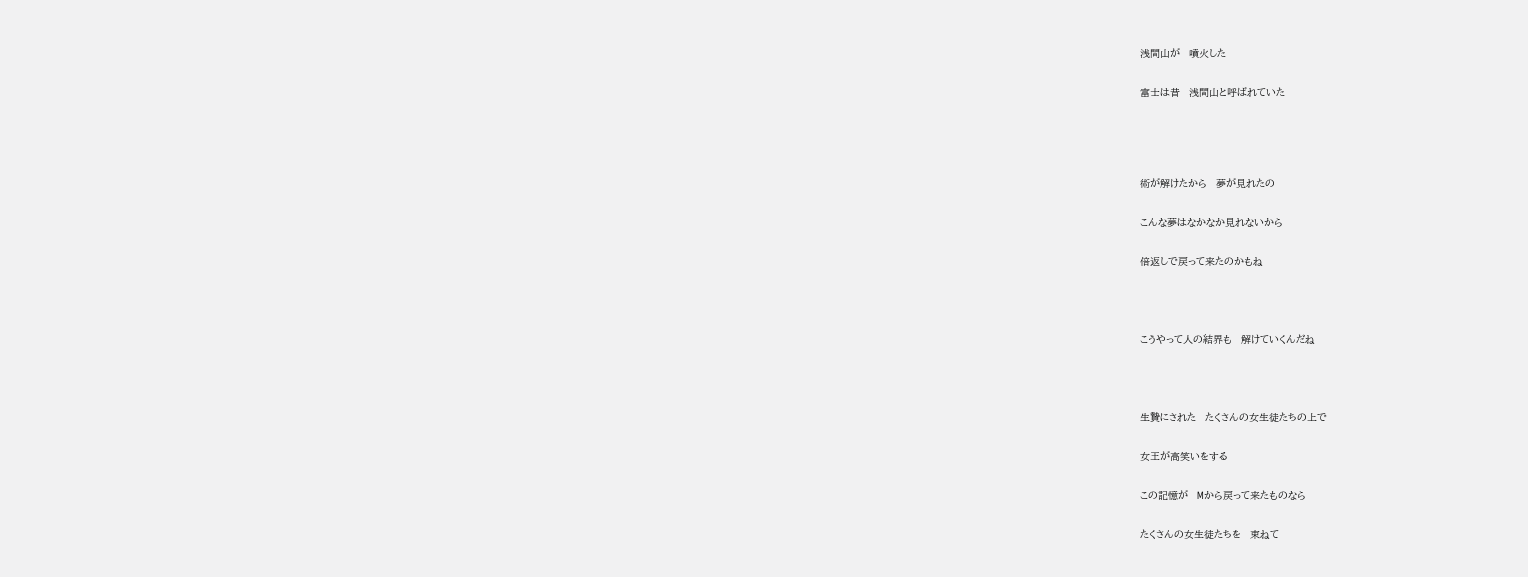浅間山が   噴火した


富士は昔   浅間山と呼ばれていた






術が解けたから   夢が見れたの


こんな夢はなかなか見れないから


倍返しで戻って来たのかもね





こうやって人の結界も   解けていくんだね





生贄にされた   たくさんの女生徒たちの上で


女王が高笑いをする


この記憶が   Mから戻って来たものなら


たくさんの女生徒たちを   束ねて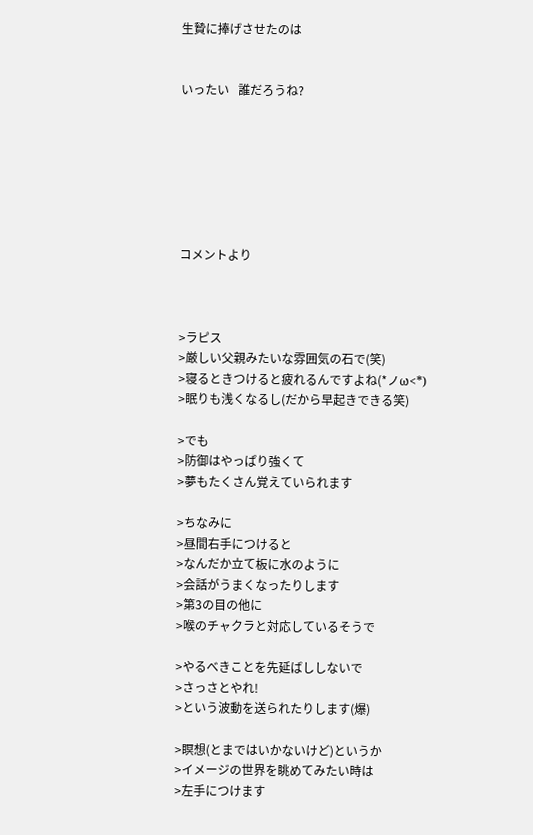生贄に捧げさせたのは


いったい   誰だろうね?







コメントより



>ラピス
>厳しい父親みたいな雰囲気の石で(笑)
>寝るときつけると疲れるんですよね(*ノω<*)
>眠りも浅くなるし(だから早起きできる笑)

>でも
>防御はやっぱり強くて
>夢もたくさん覚えていられます

>ちなみに
>昼間右手につけると
>なんだか立て板に水のように
>会話がうまくなったりします
>第3の目の他に
>喉のチャクラと対応しているそうで

>やるべきことを先延ばししないで
>さっさとやれ!
>という波動を送られたりします(爆)

>瞑想(とまではいかないけど)というか
>イメージの世界を眺めてみたい時は
>左手につけます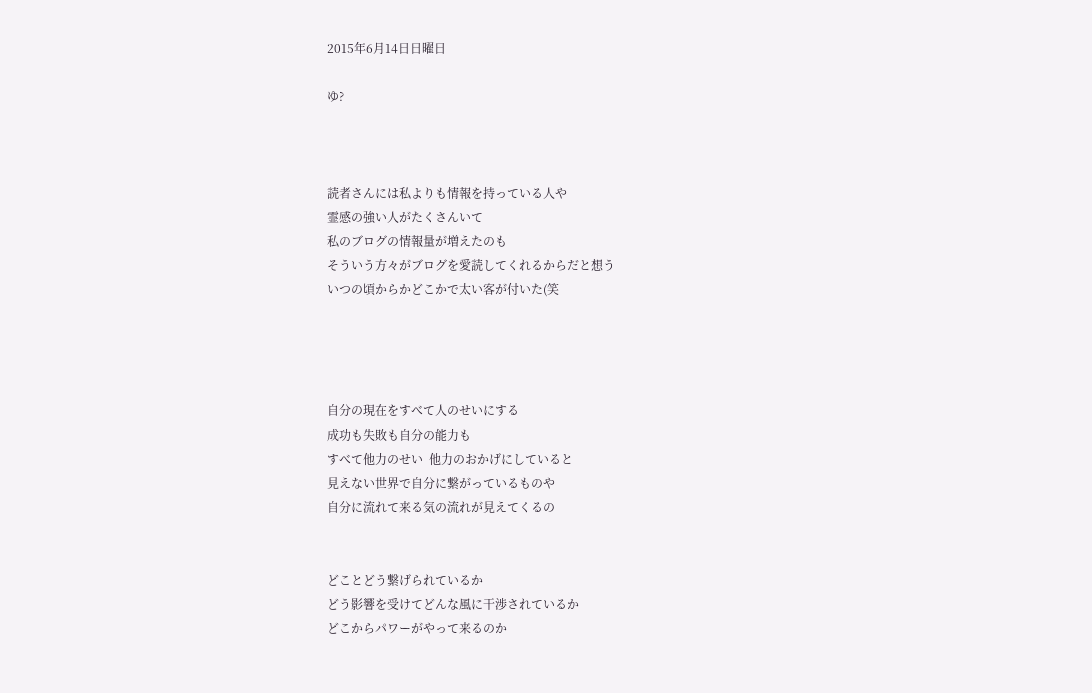2015年6月14日日曜日

ゆ?



読者さんには私よりも情報を持っている人や
霊感の強い人がたくさんいて
私のブログの情報量が増えたのも
そういう方々がブログを愛読してくれるからだと想う
いつの頃からかどこかで太い客が付いた(笑




自分の現在をすべて人のせいにする
成功も失敗も自分の能力も
すべて他力のせい  他力のおかげにしていると
見えない世界で自分に繋がっているものや
自分に流れて来る気の流れが見えてくるの


どことどう繋げられているか
どう影響を受けてどんな風に干渉されているか
どこからパワーがやって来るのか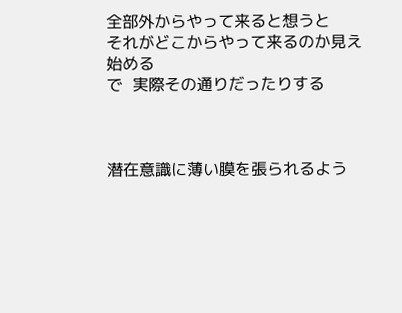全部外からやって来ると想うと
それがどこからやって来るのか見え始める
で  実際その通りだったりする



潜在意識に薄い膜を張られるよう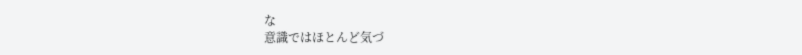な
意識ではほとんど気づ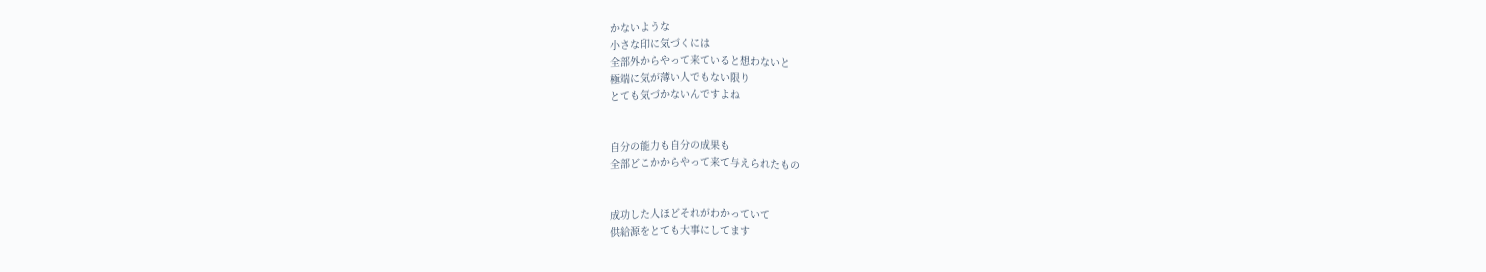かないような
小さな印に気づくには
全部外からやって来ていると想わないと
極端に気が薄い人でもない限り
とても気づかないんですよね


自分の能力も自分の成果も
全部どこかからやって来て与えられたもの


成功した人ほどそれがわかっていて
供給源をとても大事にしてます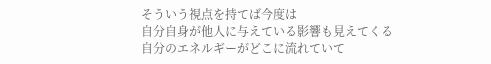そういう視点を持てば今度は
自分自身が他人に与えている影響も見えてくる
自分のエネルギーがどこに流れていて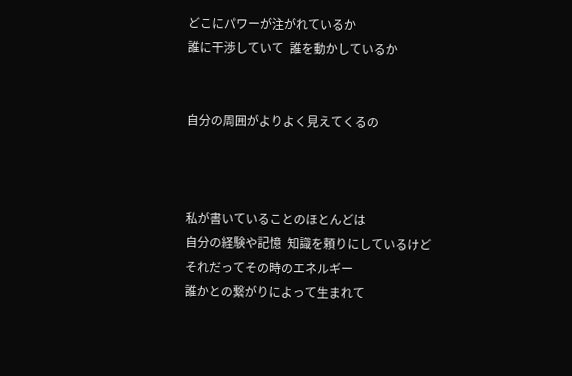どこにパワーが注がれているか
誰に干渉していて  誰を動かしているか


自分の周囲がよりよく見えてくるの



私が書いていることのほとんどは
自分の経験や記憶  知識を頼りにしているけど
それだってその時のエネルギー
誰かとの繋がりによって生まれて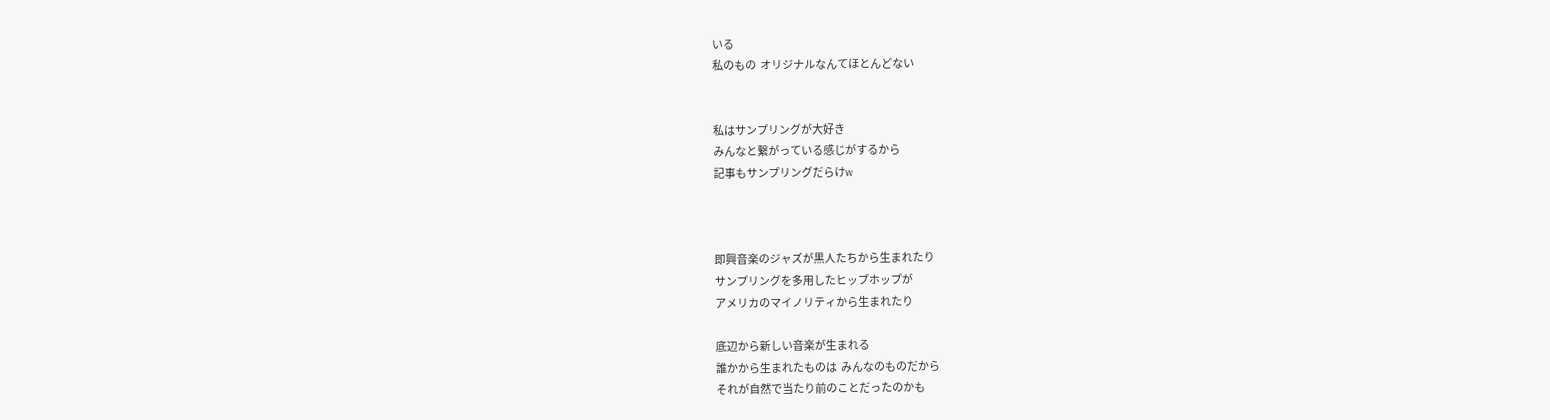いる
私のもの  オリジナルなんてほとんどない


私はサンプリングが大好き
みんなと繋がっている感じがするから
記事もサンプリングだらけw



即興音楽のジャズが黒人たちから生まれたり
サンプリングを多用したヒップホップが
アメリカのマイノリティから生まれたり

底辺から新しい音楽が生まれる
誰かから生まれたものは  みんなのものだから
それが自然で当たり前のことだったのかも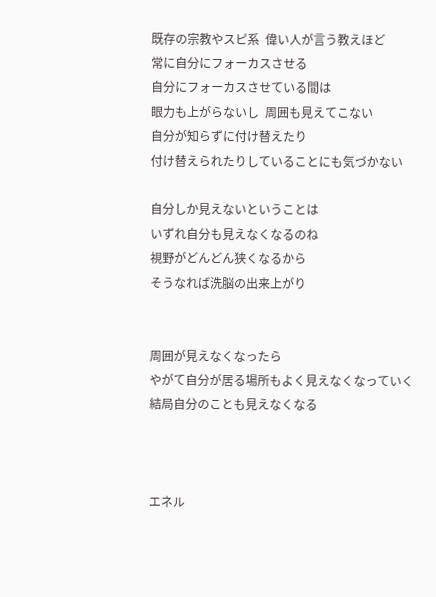既存の宗教やスピ系  偉い人が言う教えほど
常に自分にフォーカスさせる
自分にフォーカスさせている間は
眼力も上がらないし  周囲も見えてこない
自分が知らずに付け替えたり
付け替えられたりしていることにも気づかない

自分しか見えないということは
いずれ自分も見えなくなるのね
視野がどんどん狭くなるから
そうなれば洗脳の出来上がり


周囲が見えなくなったら
やがて自分が居る場所もよく見えなくなっていく
結局自分のことも見えなくなる



エネル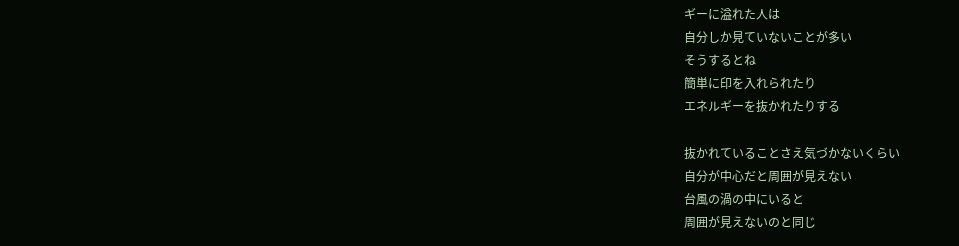ギーに溢れた人は
自分しか見ていないことが多い
そうするとね
簡単に印を入れられたり
エネルギーを抜かれたりする

抜かれていることさえ気づかないくらい
自分が中心だと周囲が見えない
台風の渦の中にいると
周囲が見えないのと同じ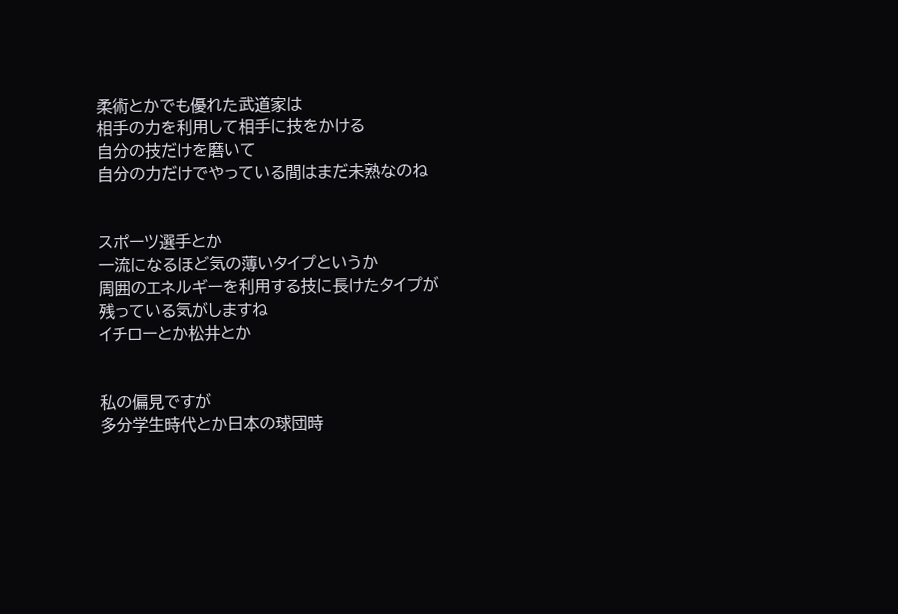柔術とかでも優れた武道家は
相手の力を利用して相手に技をかける
自分の技だけを磨いて
自分の力だけでやっている間はまだ未熟なのね


スポーツ選手とか
一流になるほど気の薄いタイプというか
周囲のエネルギーを利用する技に長けたタイプが
残っている気がしますね
イチローとか松井とか


私の偏見ですが
多分学生時代とか日本の球団時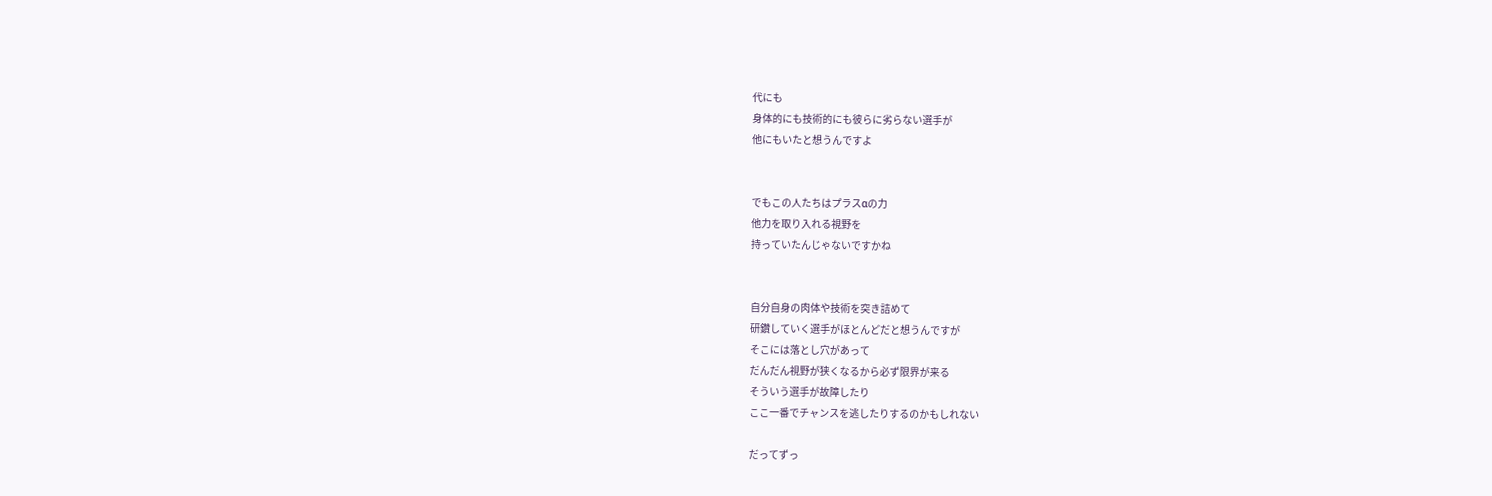代にも
身体的にも技術的にも彼らに劣らない選手が
他にもいたと想うんですよ


でもこの人たちはプラスαの力
他力を取り入れる視野を
持っていたんじゃないですかね


自分自身の肉体や技術を突き詰めて
研鑽していく選手がほとんどだと想うんですが
そこには落とし穴があって
だんだん視野が狭くなるから必ず限界が来る
そういう選手が故障したり
ここ一番でチャンスを逃したりするのかもしれない

だってずっ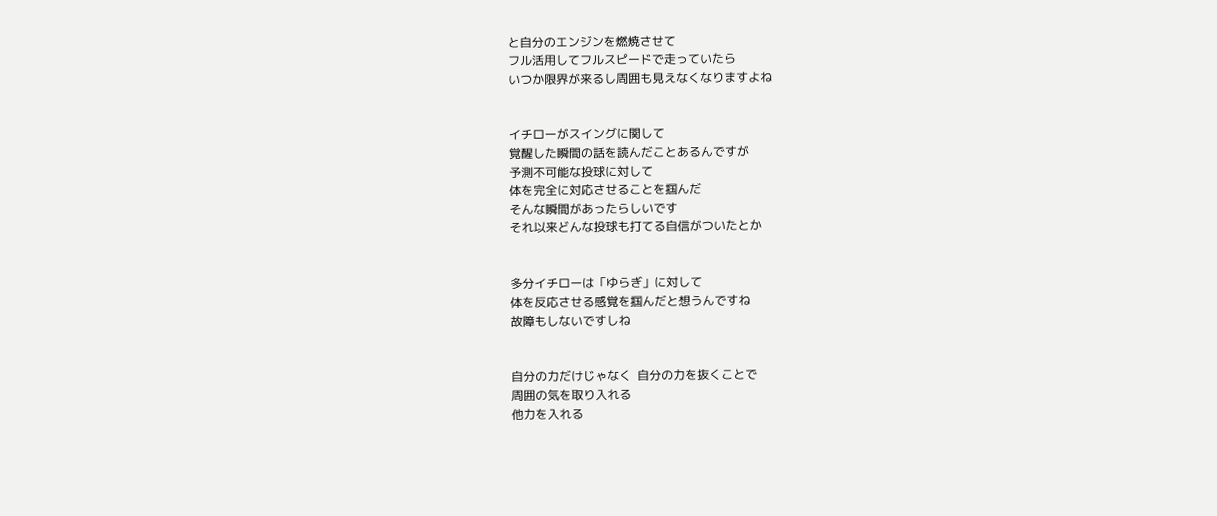と自分のエンジンを燃焼させて
フル活用してフルスピードで走っていたら
いつか限界が来るし周囲も見えなくなりますよね


イチローがスイングに関して
覚醒した瞬間の話を読んだことあるんですが
予測不可能な投球に対して
体を完全に対応させることを掴んだ
そんな瞬間があったらしいです
それ以来どんな投球も打てる自信がついたとか


多分イチローは「ゆらぎ」に対して
体を反応させる感覚を掴んだと想うんですね
故障もしないですしね


自分の力だけじゃなく  自分の力を抜くことで
周囲の気を取り入れる
他力を入れる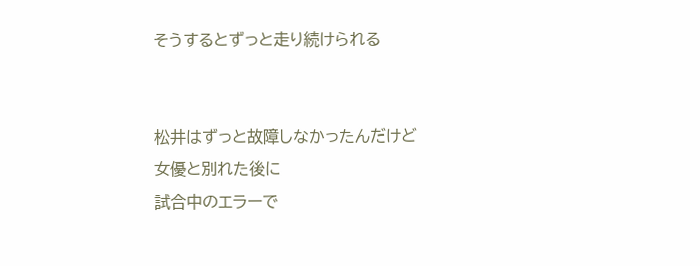そうするとずっと走り続けられる


松井はずっと故障しなかったんだけど
女優と別れた後に
試合中のエラーで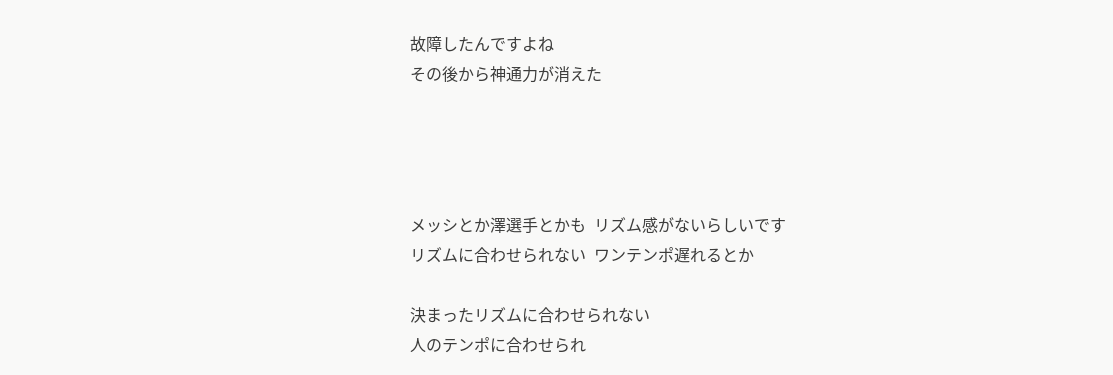故障したんですよね
その後から神通力が消えた




メッシとか澤選手とかも  リズム感がないらしいです
リズムに合わせられない  ワンテンポ遅れるとか

決まったリズムに合わせられない
人のテンポに合わせられ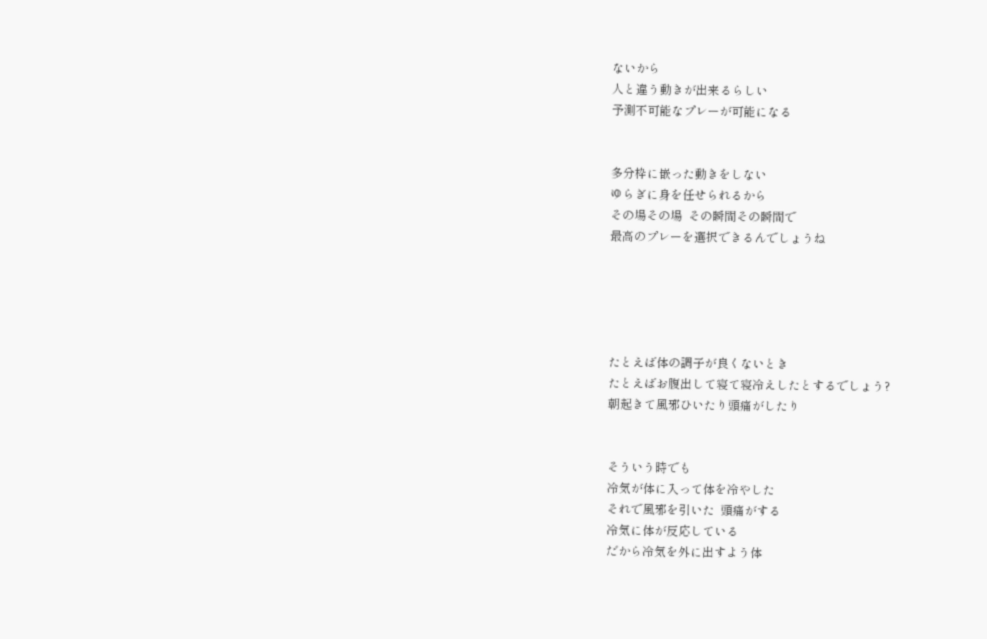ないから
人と違う動きが出来るらしい
予測不可能なプレーが可能になる


多分枠に嵌った動きをしない
ゆらぎに身を任せられるから
その場その場  その瞬間その瞬間で
最高のプレーを選択できるんでしょうね





たとえば体の調子が良くないとき
たとえばお腹出して寝て寝冷えしたとするでしょう?
朝起きて風邪ひいたり頭痛がしたり


そういう時でも
冷気が体に入って体を冷やした
それで風邪を引いた  頭痛がする
冷気に体が反応している
だから冷気を外に出すよう体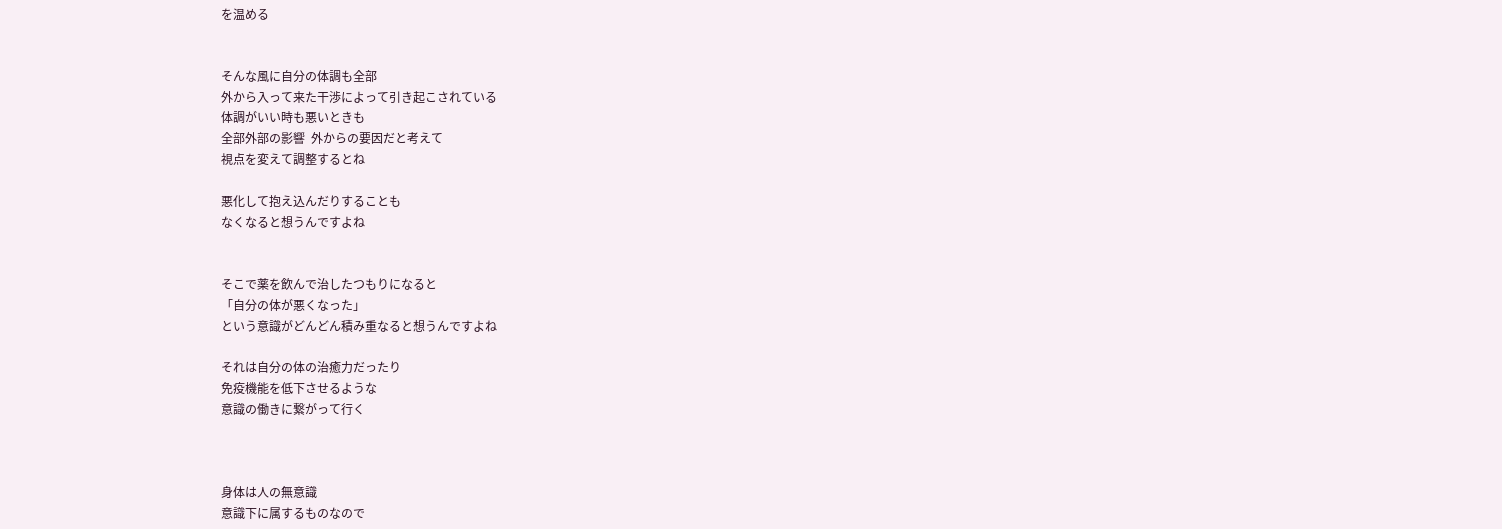を温める


そんな風に自分の体調も全部
外から入って来た干渉によって引き起こされている
体調がいい時も悪いときも
全部外部の影響  外からの要因だと考えて
視点を変えて調整するとね

悪化して抱え込んだりすることも
なくなると想うんですよね


そこで薬を飲んで治したつもりになると
「自分の体が悪くなった」
という意識がどんどん積み重なると想うんですよね

それは自分の体の治癒力だったり
免疫機能を低下させるような
意識の働きに繋がって行く



身体は人の無意識
意識下に属するものなので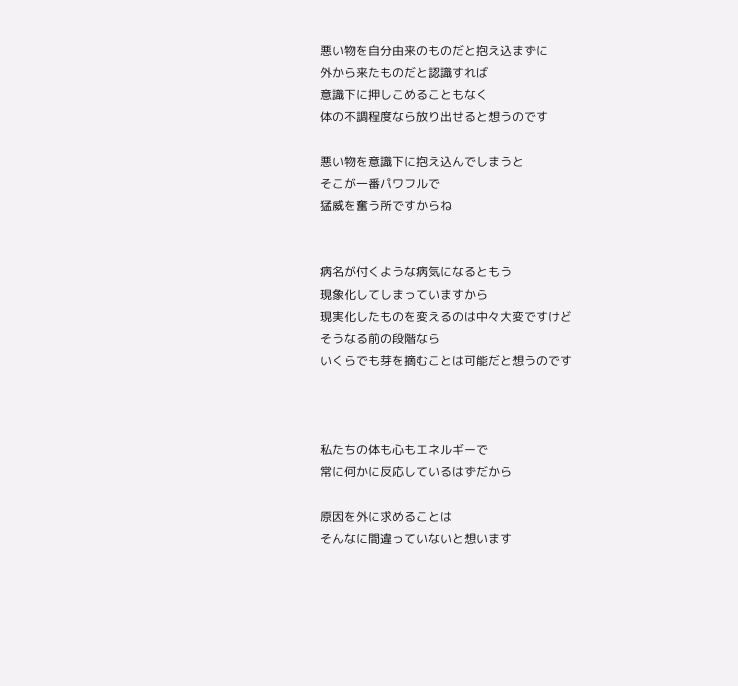悪い物を自分由来のものだと抱え込まずに
外から来たものだと認識すれば
意識下に押しこめることもなく
体の不調程度なら放り出せると想うのです

悪い物を意識下に抱え込んでしまうと
そこが一番パワフルで
猛威を奮う所ですからね


病名が付くような病気になるともう
現象化してしまっていますから
現実化したものを変えるのは中々大変ですけど
そうなる前の段階なら
いくらでも芽を摘むことは可能だと想うのです



私たちの体も心もエネルギーで
常に何かに反応しているはずだから

原因を外に求めることは
そんなに間違っていないと想います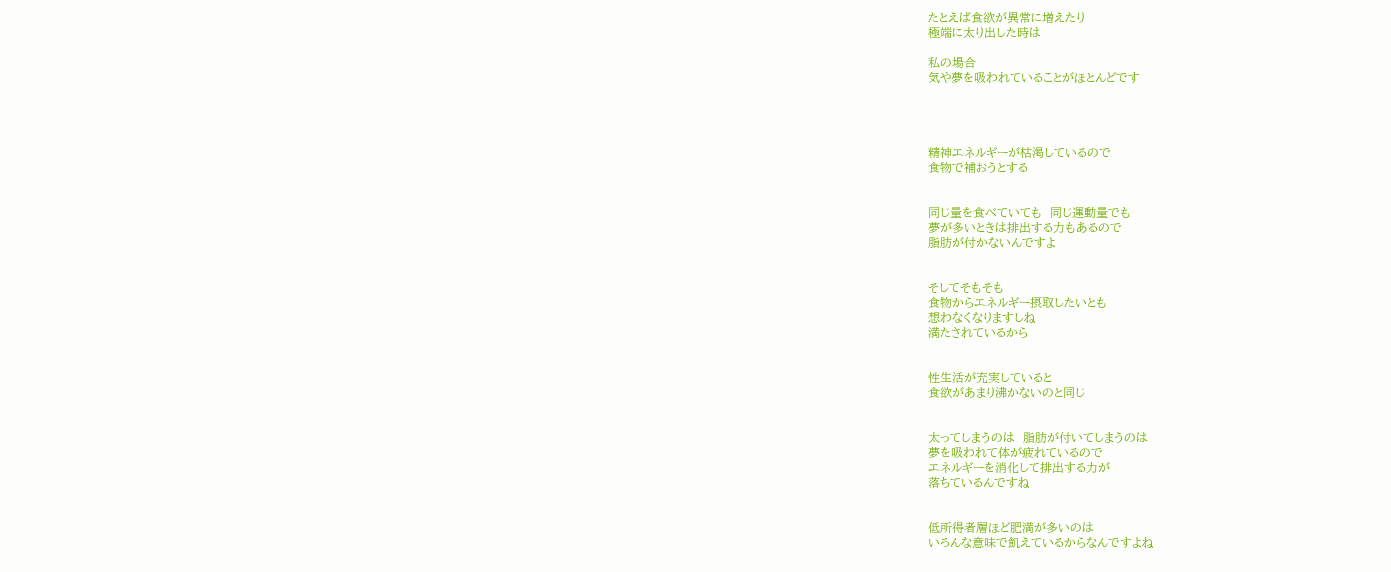たとえば食欲が異常に増えたり
極端に太り出した時は

私の場合
気や夢を吸われていることがほとんどです




精神エネルギーが枯渇しているので
食物で補おうとする


同じ量を食べていても  同じ運動量でも
夢が多いときは排出する力もあるので
脂肪が付かないんですよ


そしてそもそも
食物からエネルギー摂取したいとも
想わなくなりますしね
満たされているから


性生活が充実していると
食欲があまり沸かないのと同じ


太ってしまうのは  脂肪が付いてしまうのは
夢を吸われて体が疲れているので
エネルギーを消化して排出する力が
落ちているんですね


低所得者層ほど肥満が多いのは
いろんな意味で飢えているからなんですよね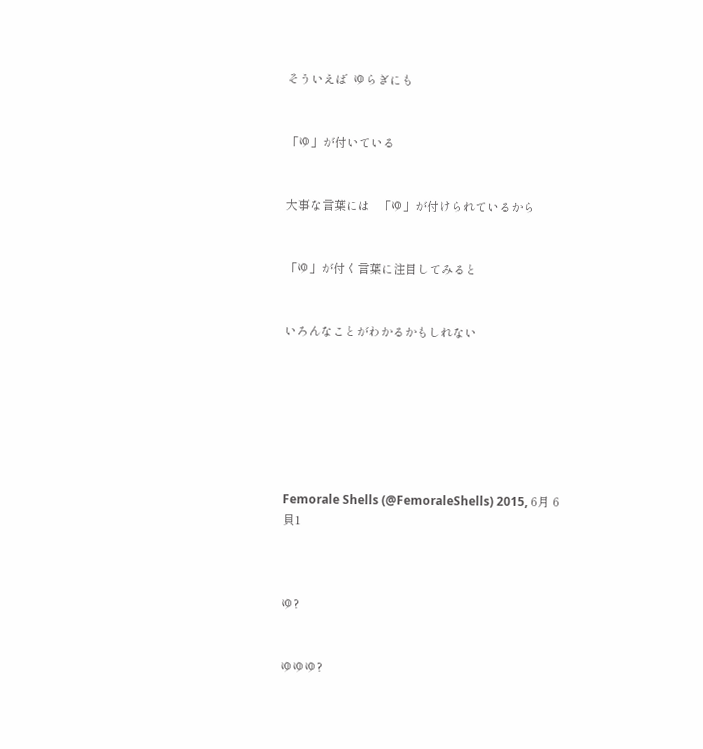そういえば  ゆらぎにも


「ゆ」が付いている


大事な言葉には   「ゆ」が付けられているから


「ゆ」が付く言葉に注目してみると


いろんなことがわかるかもしれない







Femorale Shells (@FemoraleShells) 2015, 6月 6
貝1



ゆ?


ゆゆゆ?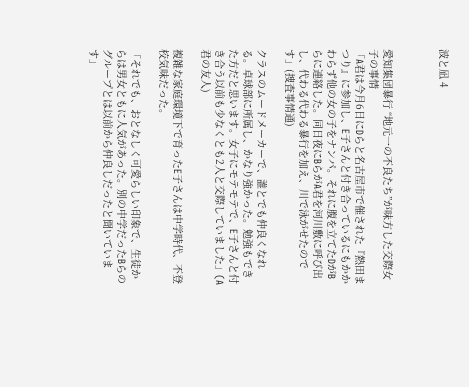波と凪 4



愛知集団暴行 “地元一の不良たち”が味方した交際女子の事情
「A君は今月6日にDらと名古屋市で催された『熱田まつり』に参加し、E子さんと付き合っているにもかかわらず他の女の子をナンパ。それに腹を立てたDがBらに連絡した。同日夜にBらがA君を河川敷に呼び出し、代わる代わる暴行を加え、川で泳がせたのです」(捜査事情通)

クラスのムードメーカーで、誰とでも仲良くなれる。卓球部に所属し、かなり強かった。勉強もできた方だと思います。女子にモテモテで、E子さんと付き合う以前も少なくとも2人と交際していました」(A君の友人)

複雑な家庭環境下で育ったE子さんは中学時代、不登校気味だった。

「それでも、おとなしく可愛らしい印象で、生徒からは男女ともに人気があった。別の中学だったBらのグループとは以前から仲良しだったと聞いています」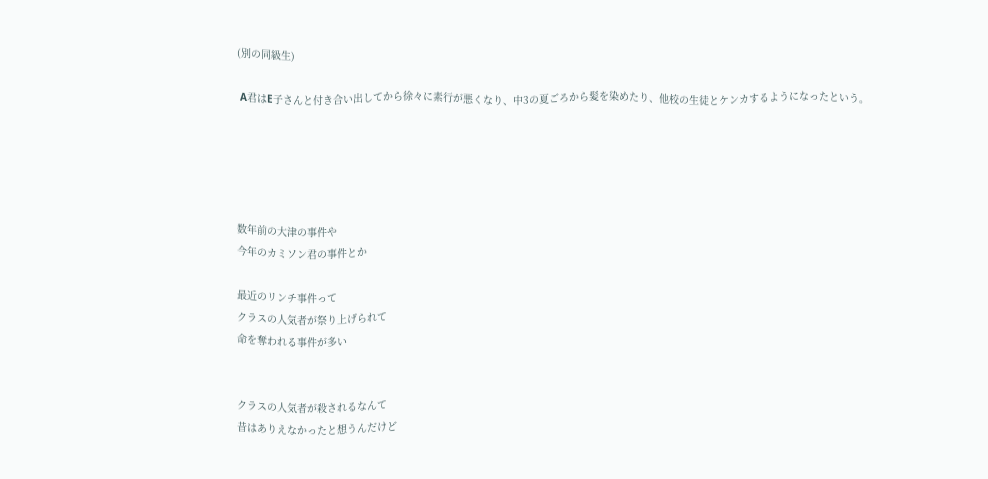(別の同級生)

 A君はE子さんと付き合い出してから徐々に素行が悪くなり、中3の夏ごろから髪を染めたり、他校の生徒とケンカするようになったという。





数年前の大津の事件や
今年のカミソン君の事件とか

最近のリンチ事件って
クラスの人気者が祭り上げられて
命を奪われる事件が多い


クラスの人気者が殺されるなんて
昔はありえなかったと想うんだけど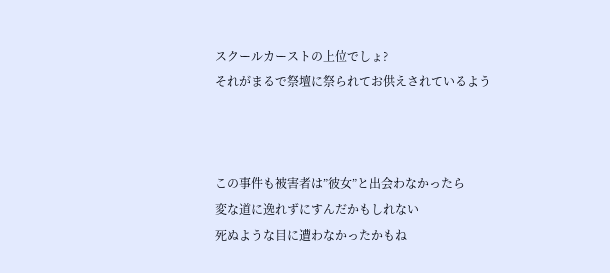スクールカーストの上位でしょ?
それがまるで祭壇に祭られてお供えされているよう



この事件も被害者は”彼女”と出会わなかったら
変な道に逸れずにすんだかもしれない
死ぬような目に遭わなかったかもね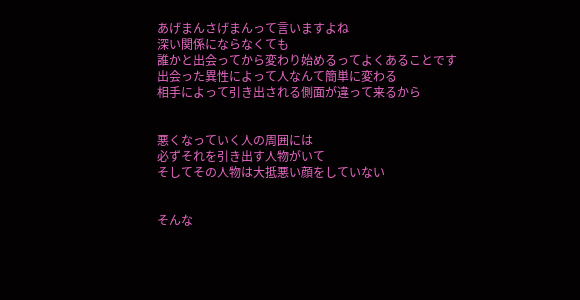あげまんさげまんって言いますよね
深い関係にならなくても
誰かと出会ってから変わり始めるってよくあることです
出会った異性によって人なんて簡単に変わる
相手によって引き出される側面が違って来るから


悪くなっていく人の周囲には
必ずそれを引き出す人物がいて
そしてその人物は大抵悪い顔をしていない


そんな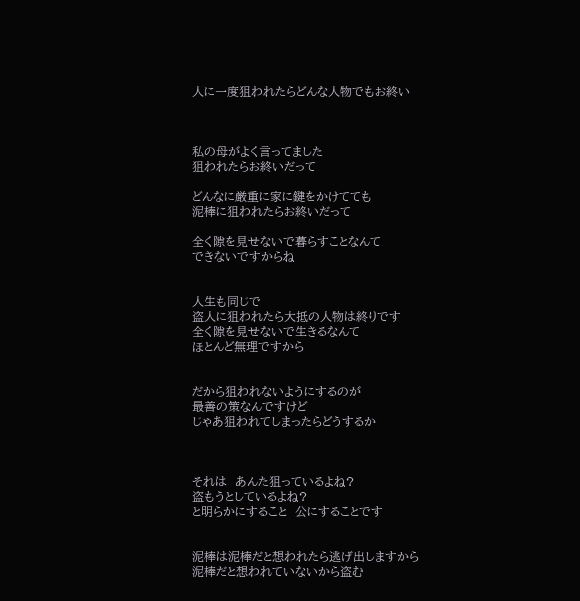人に一度狙われたらどんな人物でもお終い



私の母がよく言ってました
狙われたらお終いだって

どんなに厳重に家に鍵をかけてても
泥棒に狙われたらお終いだって

全く隙を見せないで暮らすことなんて
できないですからね


人生も同じで
盗人に狙われたら大抵の人物は終りです
全く隙を見せないで生きるなんて
ほとんど無理ですから


だから狙われないようにするのが
最善の策なんですけど
じゃあ狙われてしまったらどうするか



それは  あんた狙っているよね?
盗もうとしているよね?
と明らかにすること  公にすることです


泥棒は泥棒だと想われたら逃げ出しますから
泥棒だと想われていないから盗む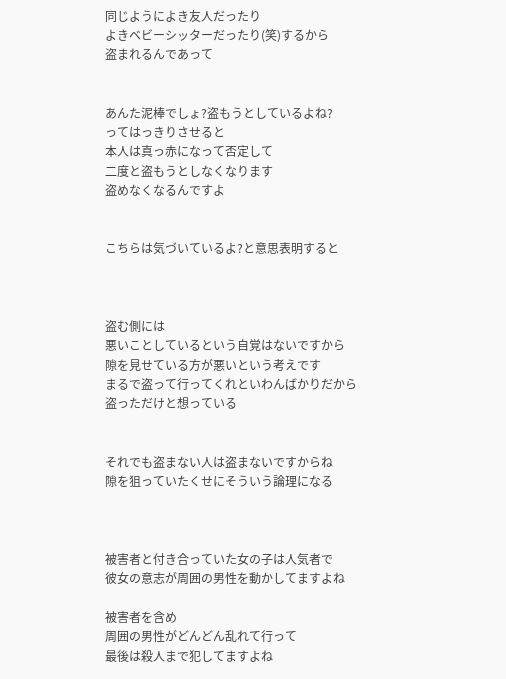同じようによき友人だったり
よきベビーシッターだったり(笑)するから
盗まれるんであって


あんた泥棒でしょ?盗もうとしているよね?
ってはっきりさせると
本人は真っ赤になって否定して
二度と盗もうとしなくなります
盗めなくなるんですよ


こちらは気づいているよ?と意思表明すると



盗む側には
悪いことしているという自覚はないですから
隙を見せている方が悪いという考えです
まるで盗って行ってくれといわんばかりだから
盗っただけと想っている


それでも盗まない人は盗まないですからね
隙を狙っていたくせにそういう論理になる



被害者と付き合っていた女の子は人気者で
彼女の意志が周囲の男性を動かしてますよね

被害者を含め
周囲の男性がどんどん乱れて行って
最後は殺人まで犯してますよね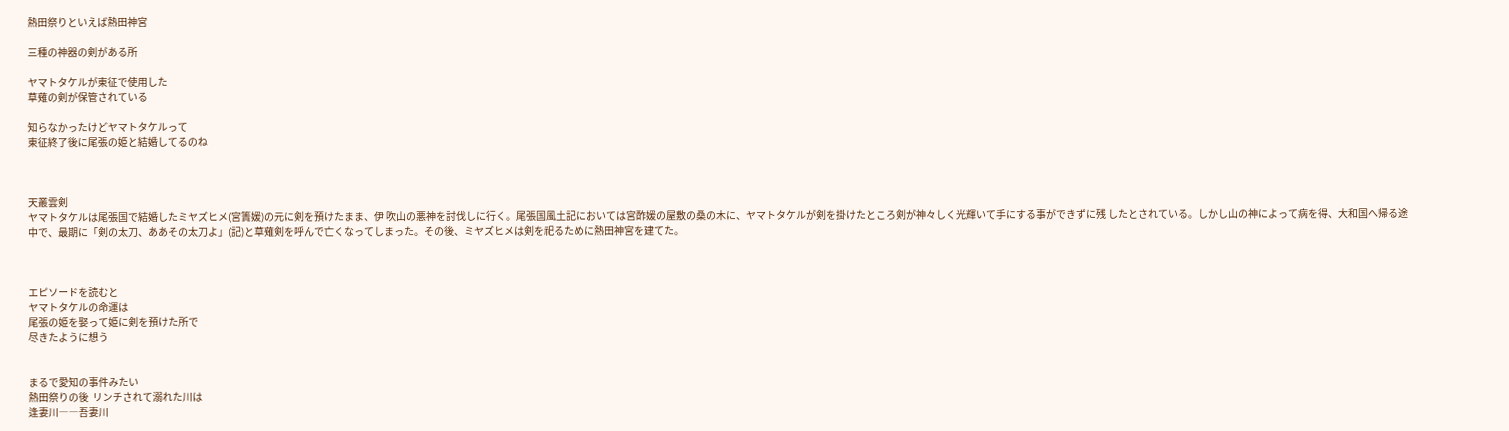熱田祭りといえば熱田神宮

三種の神器の剣がある所

ヤマトタケルが東征で使用した
草薙の剣が保管されている

知らなかったけどヤマトタケルって
東征終了後に尾張の姫と結婚してるのね



天叢雲剣
ヤマトタケルは尾張国で結婚したミヤズヒメ(宮簀媛)の元に剣を預けたまま、伊 吹山の悪神を討伐しに行く。尾張国風土記においては宮酢媛の屋敷の桑の木に、ヤマトタケルが剣を掛けたところ剣が神々しく光輝いて手にする事ができずに残 したとされている。しかし山の神によって病を得、大和国へ帰る途中で、最期に「剣の太刀、ああその太刀よ」(記)と草薙剣を呼んで亡くなってしまった。その後、ミヤズヒメは剣を祀るために熱田神宮を建てた。



エピソードを読むと
ヤマトタケルの命運は
尾張の姫を娶って姫に剣を預けた所で
尽きたように想う


まるで愛知の事件みたい
熱田祭りの後  リンチされて溺れた川は
逢妻川――吾妻川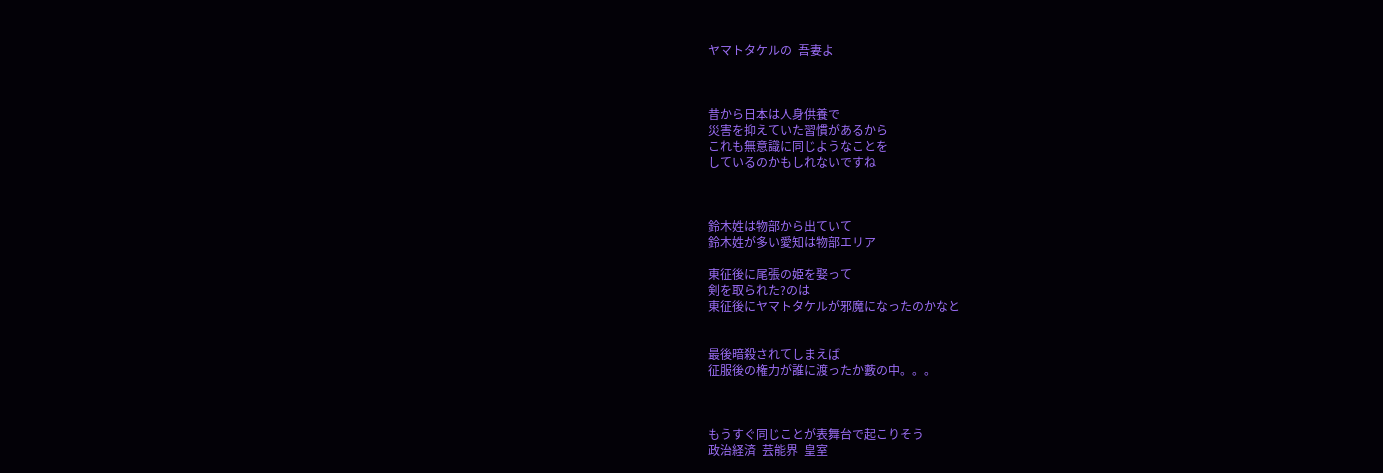ヤマトタケルの  吾妻よ



昔から日本は人身供養で
災害を抑えていた習慣があるから
これも無意識に同じようなことを
しているのかもしれないですね



鈴木姓は物部から出ていて
鈴木姓が多い愛知は物部エリア

東征後に尾張の姫を娶って
剣を取られた?のは
東征後にヤマトタケルが邪魔になったのかなと


最後暗殺されてしまえば
征服後の権力が誰に渡ったか藪の中。。。



もうすぐ同じことが表舞台で起こりそう
政治経済  芸能界  皇室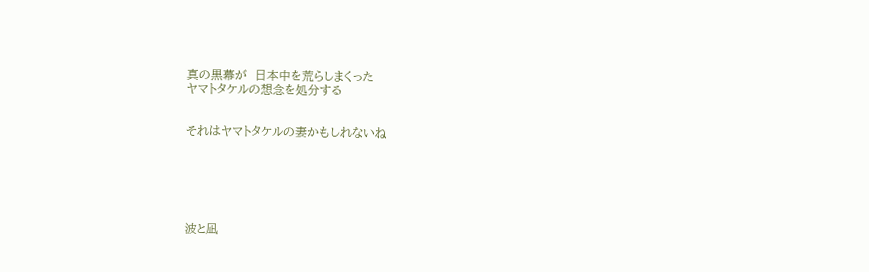真の黒幕が  日本中を荒らしまくった
ヤマトタケルの想念を処分する


それはヤマトタケルの妻かもしれないね






波と凪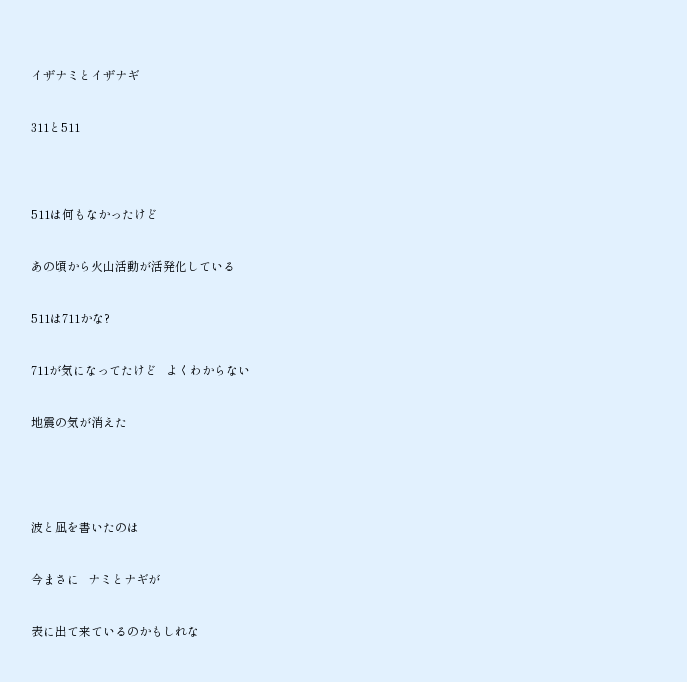イザナミとイザナギ


311と511




511は何もなかったけど


あの頃から火山活動が活発化している


511は711かな?


711が気になってたけど   よくわからない


地震の気が消えた





波と凪を書いたのは


今まさに   ナミとナギが


表に出て来ているのかもしれな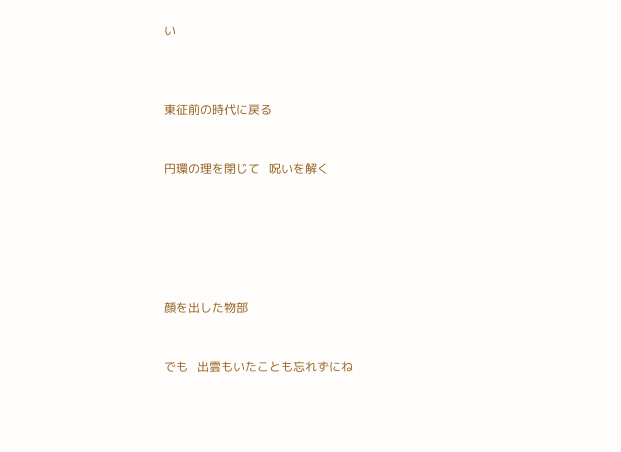い



東征前の時代に戻る


円環の理を閉じて   呪いを解く






顔を出した物部


でも   出雲もいたことも忘れずにね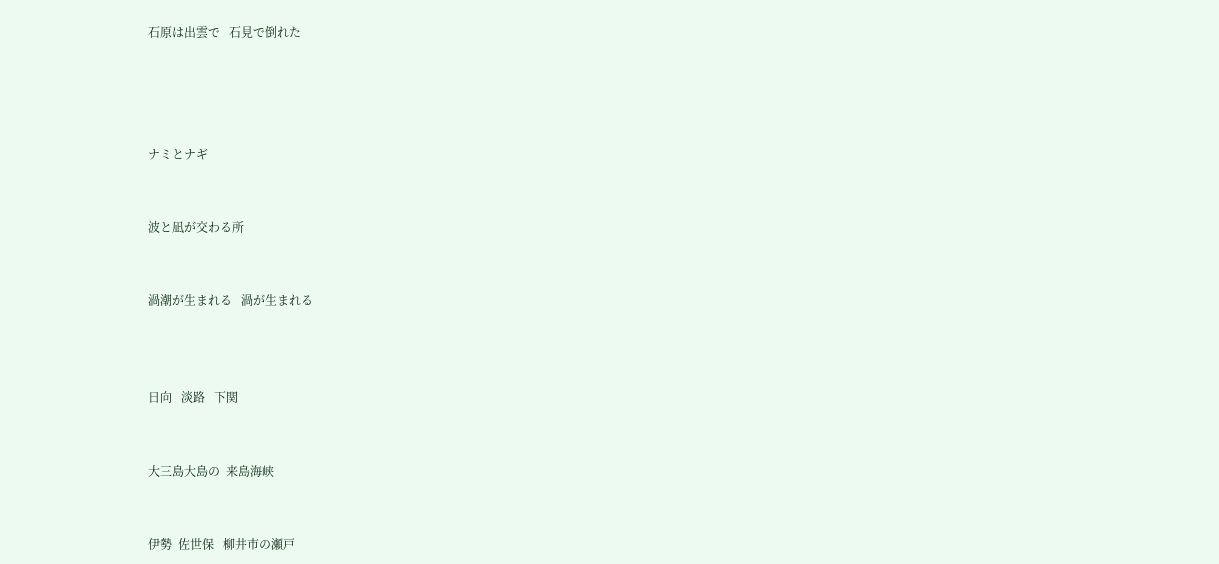石原は出雲で   石見で倒れた




ナミとナギ


波と凪が交わる所


渦潮が生まれる   渦が生まれる



日向   淡路   下関


大三島大島の  来島海峡


伊勢  佐世保   柳井市の瀬戸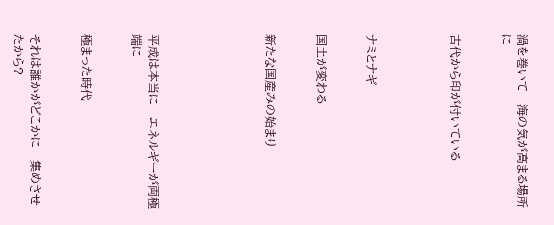渦を巻いて   海の気が高まる場所に


古代から印が付いている




ナミとナギ


国土が変わる


新たな国産みの始まり






平成は本当に   エネルギーが両極端に


極まった時代


それは誰かがどこかに   集めさせたから?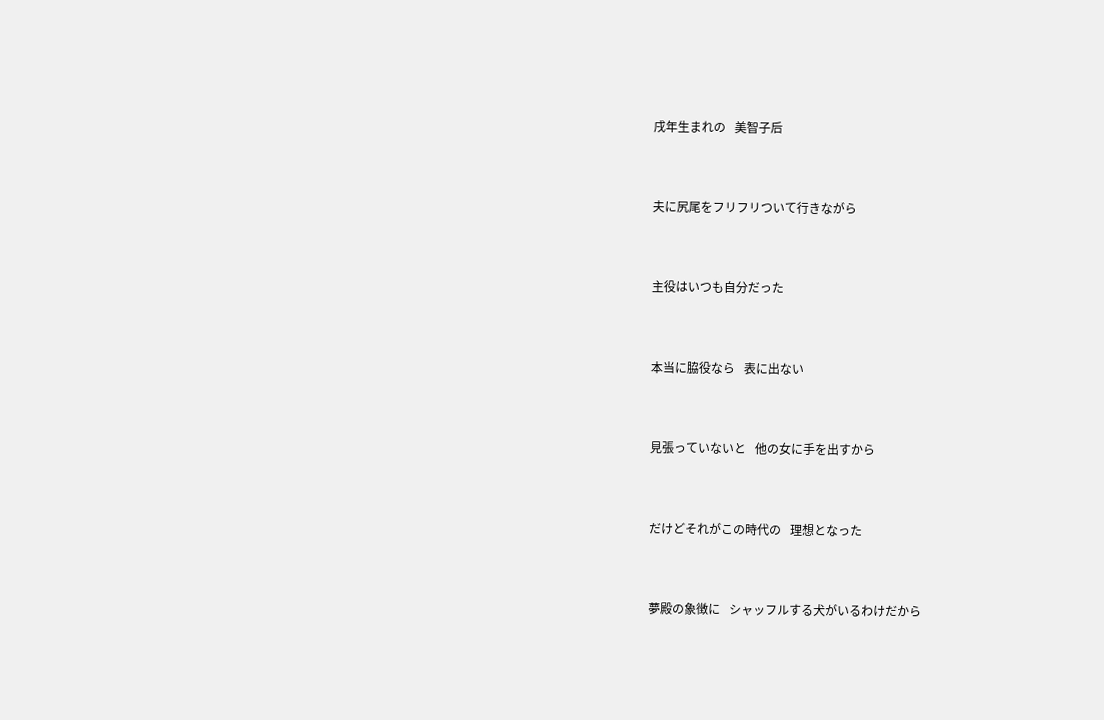戌年生まれの   美智子后


夫に尻尾をフリフリついて行きながら


主役はいつも自分だった


本当に脇役なら   表に出ない


見張っていないと   他の女に手を出すから


だけどそれがこの時代の   理想となった


夢殿の象徴に   シャッフルする犬がいるわけだから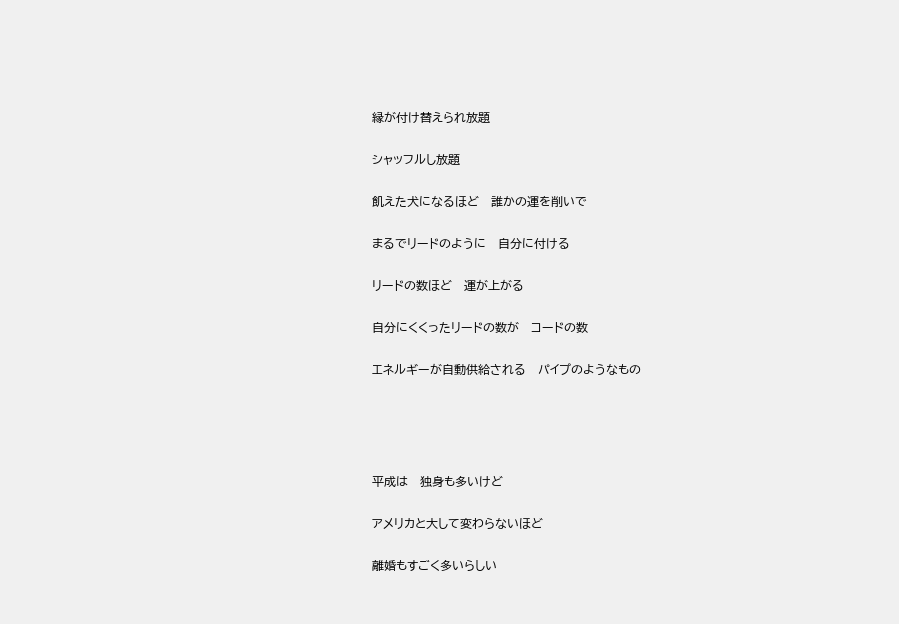縁が付け替えられ放題


シャッフルし放題


飢えた犬になるほど   誰かの運を削いで


まるでリードのように   自分に付ける


リードの数ほど   運が上がる


自分にくくったリードの数が   コードの数


エネルギーが自動供給される   パイプのようなもの







平成は   独身も多いけど


アメリカと大して変わらないほど


離婚もすごく多いらしい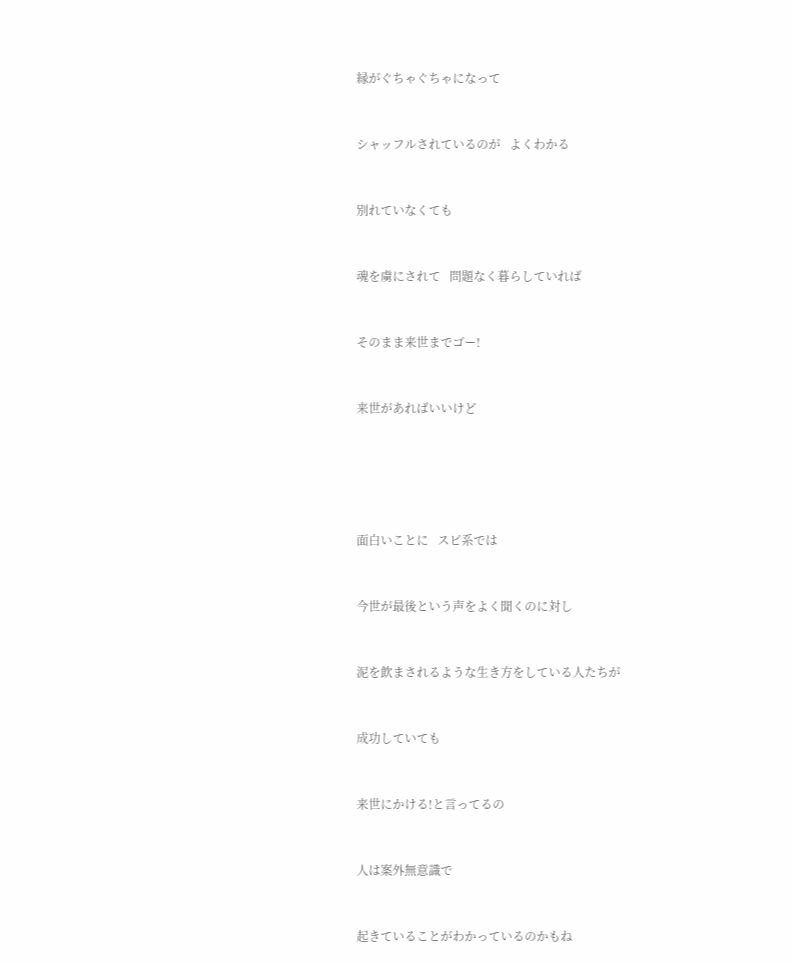縁がぐちゃぐちゃになって


シャッフルされているのが   よくわかる


別れていなくても


魂を虜にされて   問題なく暮らしていれば


そのまま来世までゴー!


来世があればいいけど





面白いことに   スピ系では


今世が最後という声をよく聞くのに対し


泥を飲まされるような生き方をしている人たちが


成功していても


来世にかける!と言ってるの


人は案外無意識で


起きていることがわかっているのかもね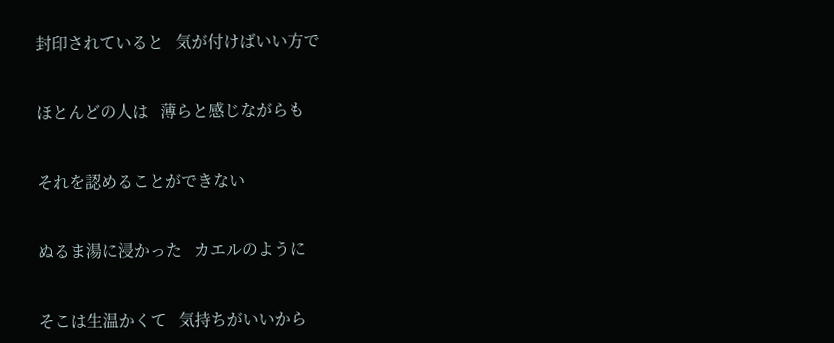封印されていると   気が付けばいい方で


ほとんどの人は   薄らと感じながらも


それを認めることができない


ぬるま湯に浸かった   カエルのように


そこは生温かくて   気持ちがいいから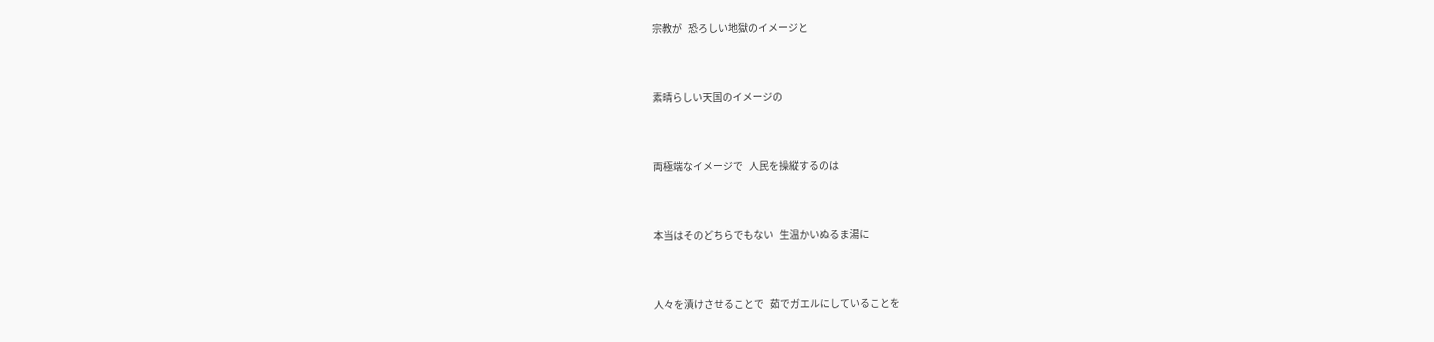宗教が   恐ろしい地獄のイメージと


素晴らしい天国のイメージの


両極端なイメージで   人民を操縦するのは


本当はそのどちらでもない   生温かいぬるま湯に


人々を漬けさせることで   茹でガエルにしていることを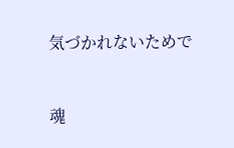気づかれないためで


魂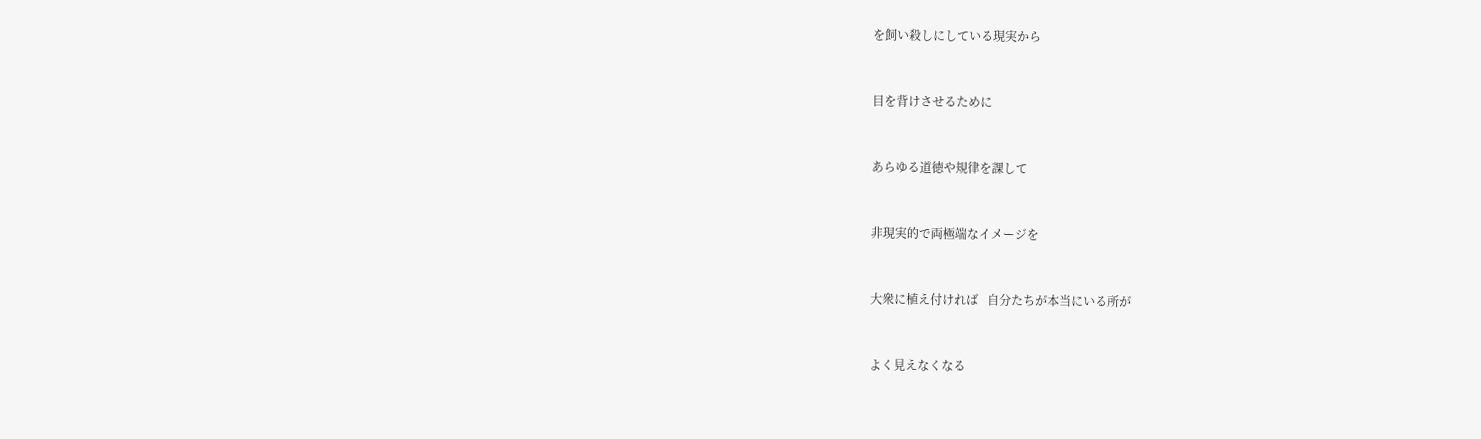を飼い殺しにしている現実から


目を背けさせるために


あらゆる道徳や規律を課して


非現実的で両極端なイメージを


大衆に植え付ければ   自分たちが本当にいる所が


よく見えなくなる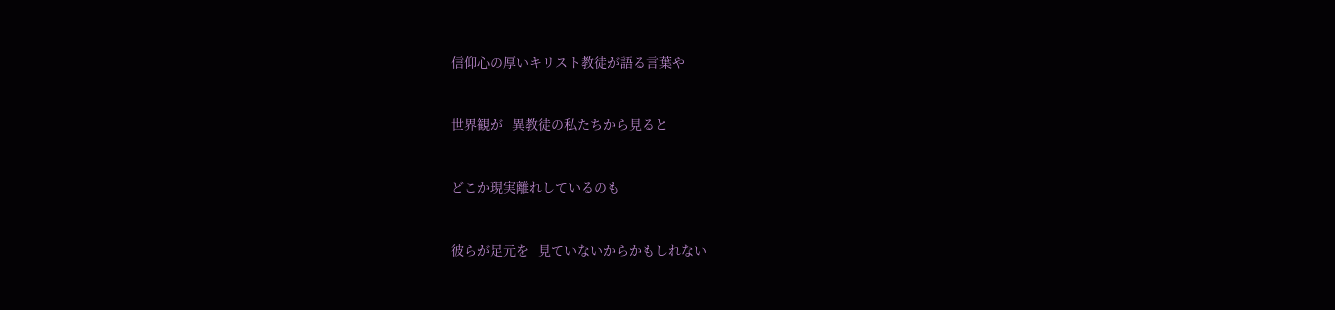信仰心の厚いキリスト教徒が語る言葉や


世界観が   異教徒の私たちから見ると


どこか現実離れしているのも


彼らが足元を   見ていないからかもしれない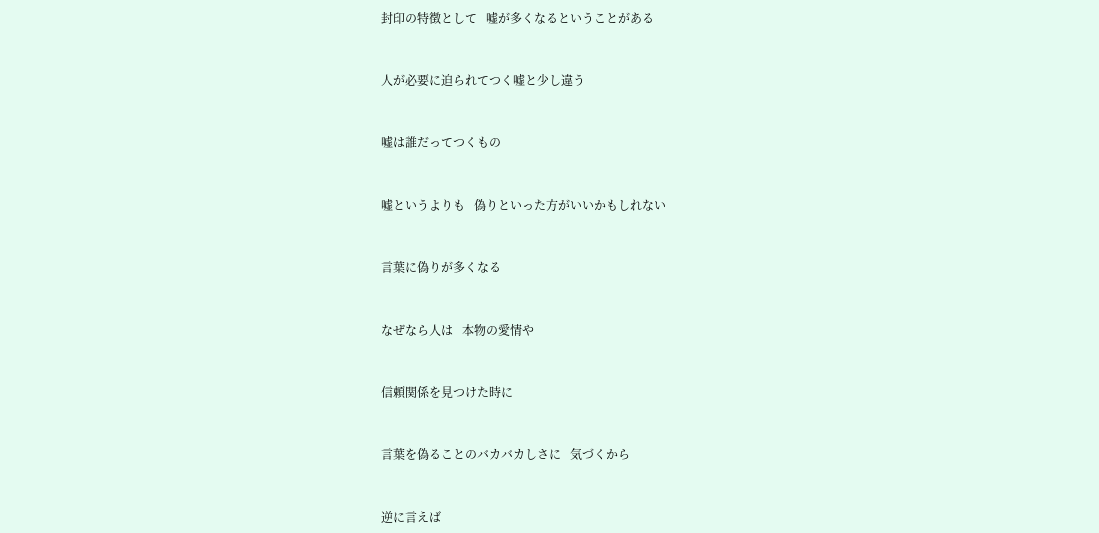封印の特徴として   嘘が多くなるということがある


人が必要に迫られてつく嘘と少し違う


嘘は誰だってつくもの


嘘というよりも   偽りといった方がいいかもしれない


言葉に偽りが多くなる


なぜなら人は   本物の愛情や


信頼関係を見つけた時に


言葉を偽ることのバカバカしさに   気づくから


逆に言えば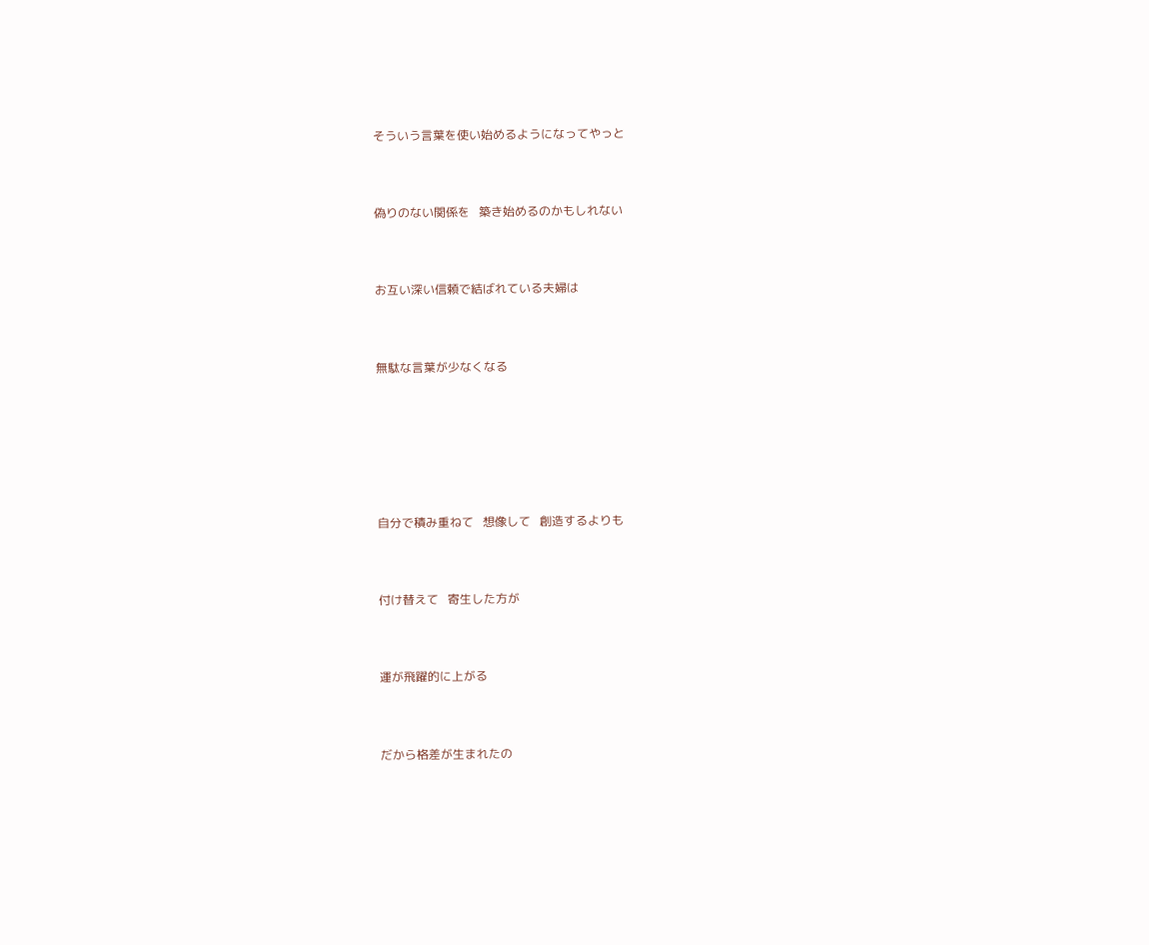そういう言葉を使い始めるようになってやっと


偽りのない関係を   築き始めるのかもしれない


お互い深い信頼で結ばれている夫婦は


無駄な言葉が少なくなる





自分で積み重ねて   想像して   創造するよりも


付け替えて   寄生した方が


運が飛躍的に上がる


だから格差が生まれたの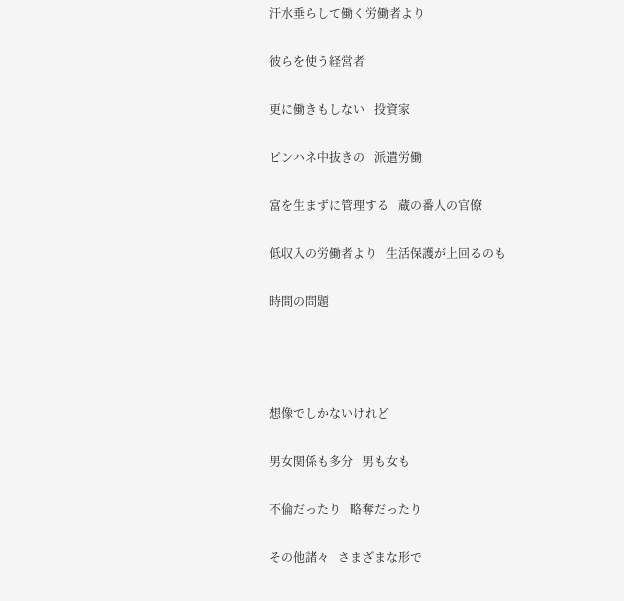汗水垂らして働く労働者より


彼らを使う経営者


更に働きもしない   投資家


ピンハネ中抜きの   派遣労働


富を生まずに管理する   蔵の番人の官僚


低収入の労働者より   生活保護が上回るのも


時間の問題






想像でしかないけれど


男女関係も多分   男も女も


不倫だったり   略奪だったり


その他諸々   さまざまな形で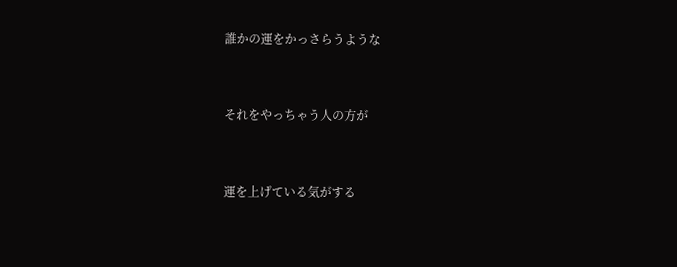誰かの運をかっさらうような


それをやっちゃう人の方が


運を上げている気がする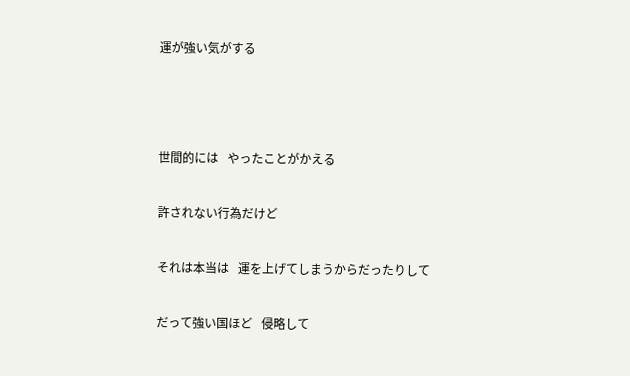運が強い気がする





世間的には   やったことがかえる


許されない行為だけど


それは本当は   運を上げてしまうからだったりして


だって強い国ほど   侵略して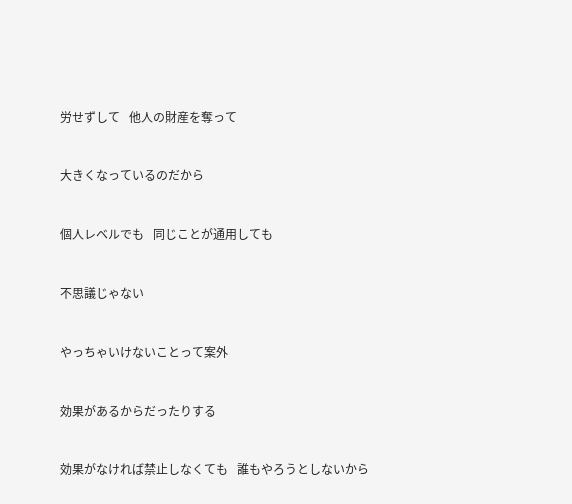労せずして   他人の財産を奪って


大きくなっているのだから


個人レベルでも   同じことが通用しても


不思議じゃない


やっちゃいけないことって案外


効果があるからだったりする


効果がなければ禁止しなくても   誰もやろうとしないから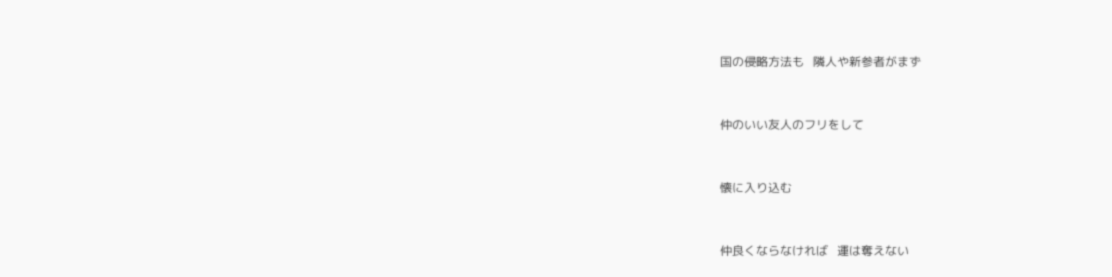国の侵略方法も   隣人や新参者がまず


仲のいい友人のフリをして


懐に入り込む


仲良くならなければ   運は奪えない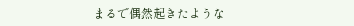まるで偶然起きたような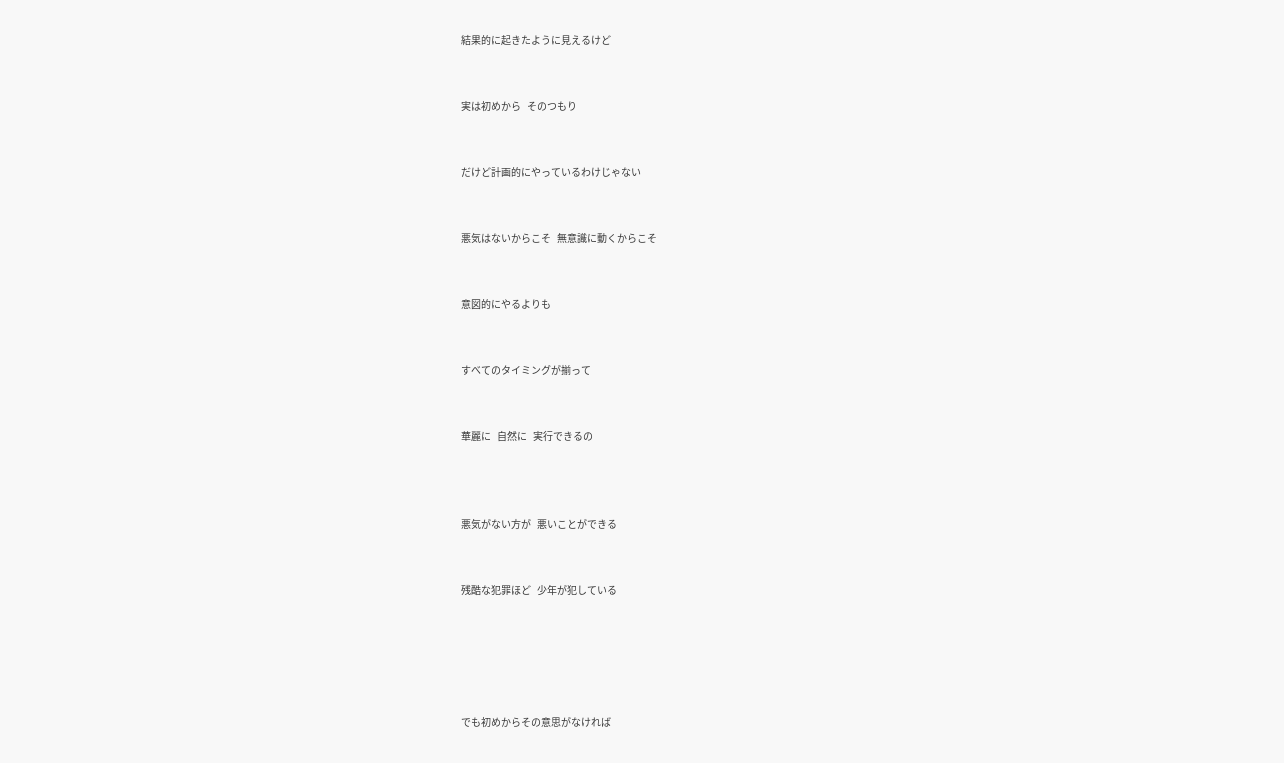結果的に起きたように見えるけど


実は初めから   そのつもり


だけど計画的にやっているわけじゃない


悪気はないからこそ   無意識に動くからこそ


意図的にやるよりも


すべてのタイミングが揃って


華麗に   自然に   実行できるの



悪気がない方が   悪いことができる


残酷な犯罪ほど   少年が犯している





でも初めからその意思がなければ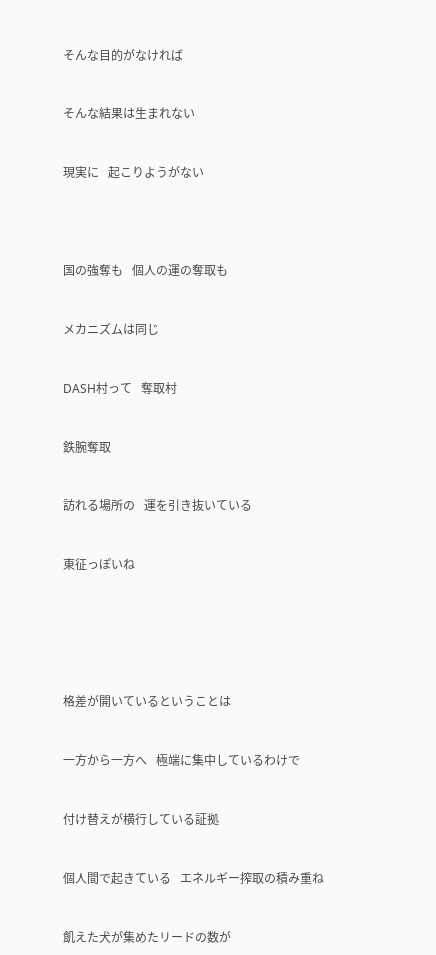そんな目的がなければ


そんな結果は生まれない


現実に   起こりようがない




国の強奪も   個人の運の奪取も


メカニズムは同じ


DASH村って   奪取村


鉄腕奪取


訪れる場所の   運を引き抜いている


東征っぽいね






格差が開いているということは


一方から一方へ   極端に集中しているわけで


付け替えが横行している証拠


個人間で起きている   エネルギー搾取の積み重ね


飢えた犬が集めたリードの数が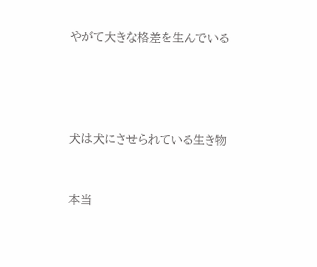やがて大きな格差を生んでいる




犬は犬にさせられている生き物


本当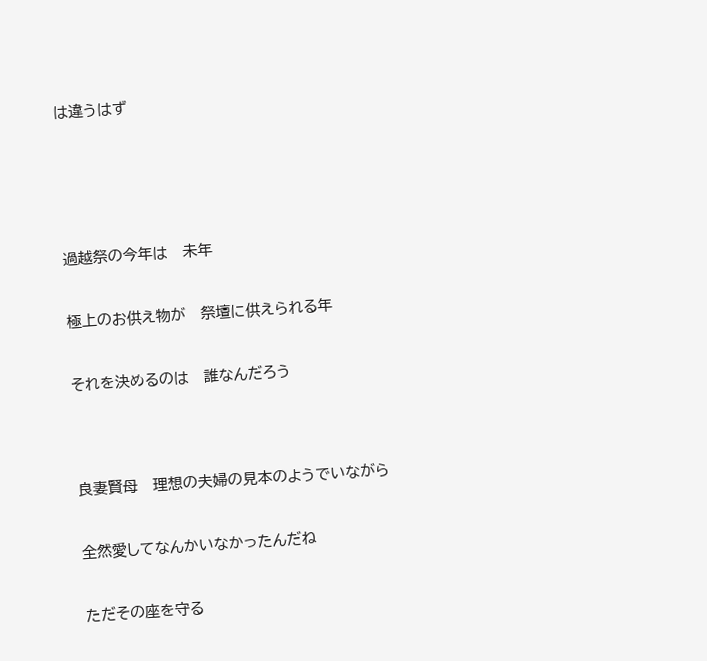は違うはず






過越祭の今年は   未年


極上のお供え物が   祭壇に供えられる年


それを決めるのは   誰なんだろう




良妻賢母   理想の夫婦の見本のようでいながら


全然愛してなんかいなかったんだね


ただその座を守る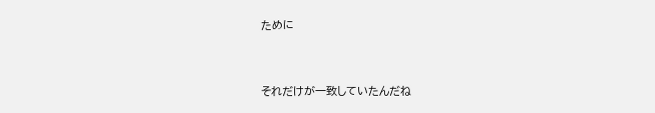ために


それだけが一致していたんだね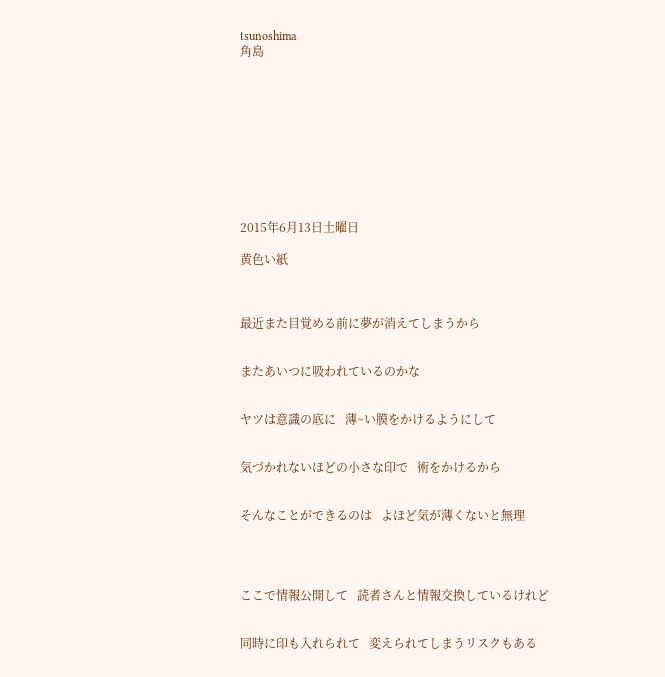tsunoshima
角島










2015年6月13日土曜日

黄色い紙



最近また目覚める前に夢が消えてしまうから


またあいつに吸われているのかな


ヤツは意識の底に   薄~い膜をかけるようにして


気づかれないほどの小さな印で   術をかけるから


そんなことができるのは   よほど気が薄くないと無理




ここで情報公開して   読者さんと情報交換しているけれど


同時に印も入れられて   変えられてしまうリスクもある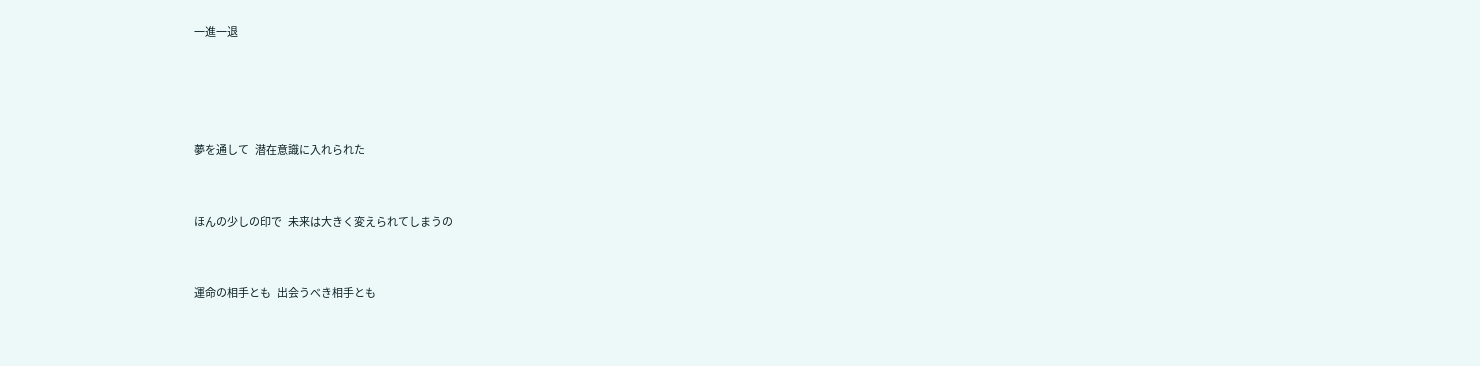一進一退




夢を通して   潜在意識に入れられた


ほんの少しの印で   未来は大きく変えられてしまうの


運命の相手とも   出会うべき相手とも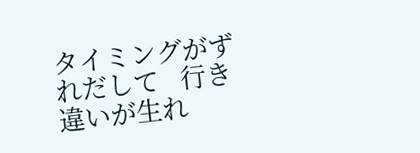タイミングがずれだして   行き違いが生れ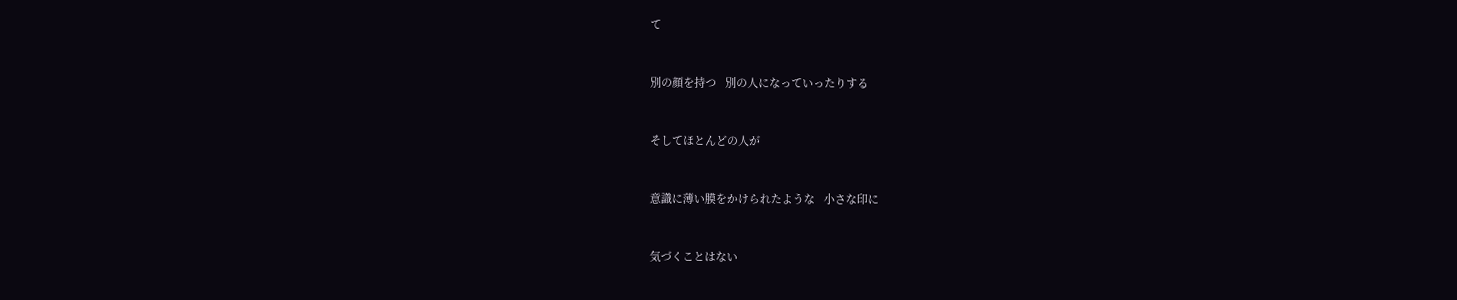て


別の顔を持つ   別の人になっていったりする


そしてほとんどの人が


意識に薄い膜をかけられたような   小さな印に


気づくことはない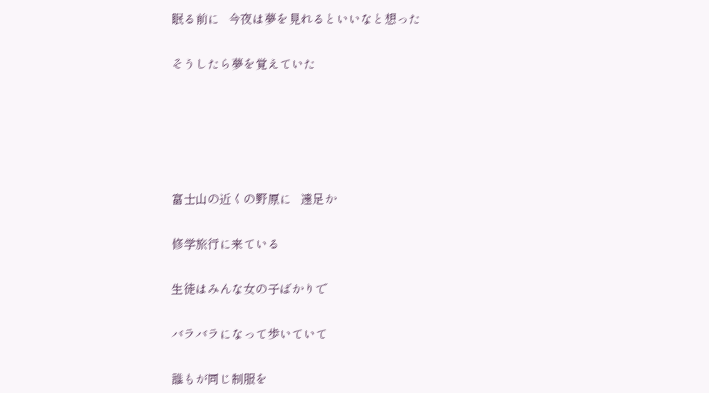眠る前に   今夜は夢を見れるといいなと想った


そうしたら夢を覚えていた








富士山の近くの野原に   遠足か


修学旅行に来ている


生徒はみんな女の子ばかりで


バラバラになって歩いていて


誰もが同じ制服を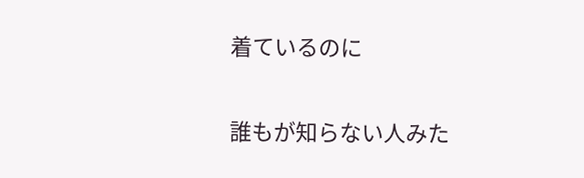着ているのに


誰もが知らない人みた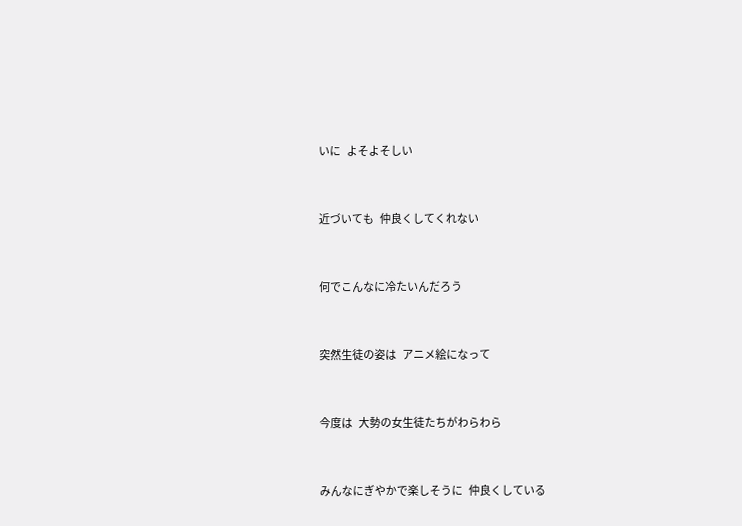いに   よそよそしい


近づいても   仲良くしてくれない


何でこんなに冷たいんだろう


突然生徒の姿は   アニメ絵になって


今度は   大勢の女生徒たちがわらわら


みんなにぎやかで楽しそうに   仲良くしている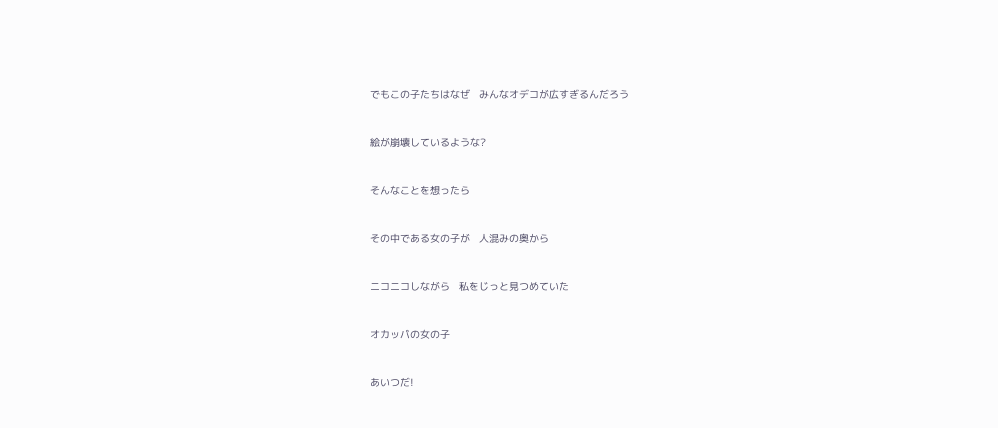でもこの子たちはなぜ   みんなオデコが広すぎるんだろう


絵が崩壊しているような?


そんなことを想ったら


その中である女の子が   人混みの奥から


ニコニコしながら   私をじっと見つめていた


オカッパの女の子


あいつだ!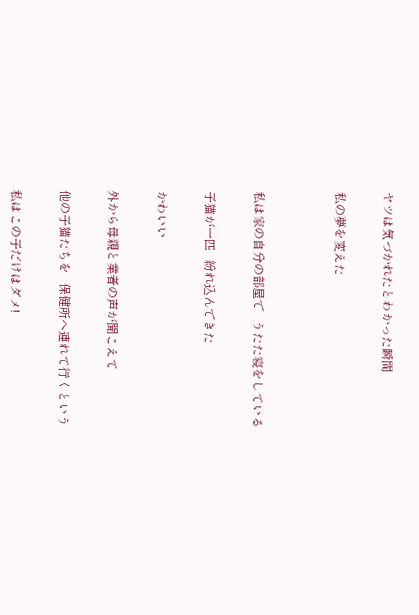ヤツは気づかれたとわかった瞬間


私の夢を変えた




私は家の自分の部屋で   うたた寝をしている


子猫が一匹   紛れ込んできた


かわいい


外から母親と業者の声が聞こえて


他の子猫たちを   保健所へ連れて行くという


私はこの子だけはダメ!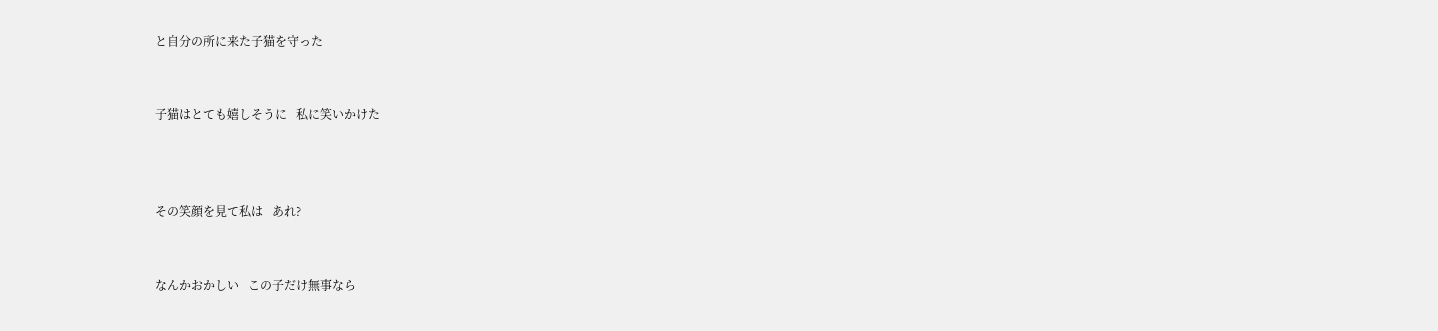と自分の所に来た子猫を守った


子猫はとても嬉しそうに   私に笑いかけた



その笑顔を見て私は   あれ?


なんかおかしい   この子だけ無事なら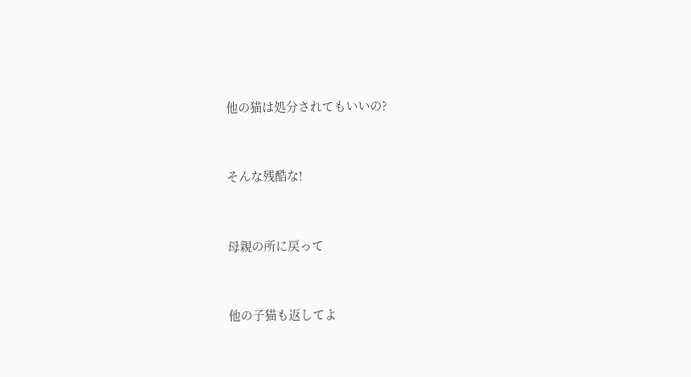他の猫は処分されてもいいの?


そんな残酷な!


母親の所に戻って


他の子猫も返してよ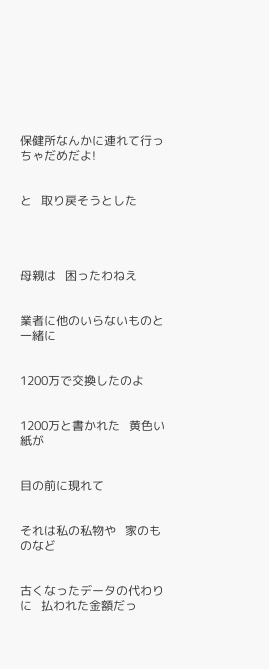保健所なんかに連れて行っちゃだめだよ!


と   取り戻そうとした




母親は   困ったわねえ


業者に他のいらないものと一緒に


1200万で交換したのよ


1200万と書かれた   黄色い紙が


目の前に現れて


それは私の私物や   家のものなど


古くなったデータの代わりに   払われた金額だっ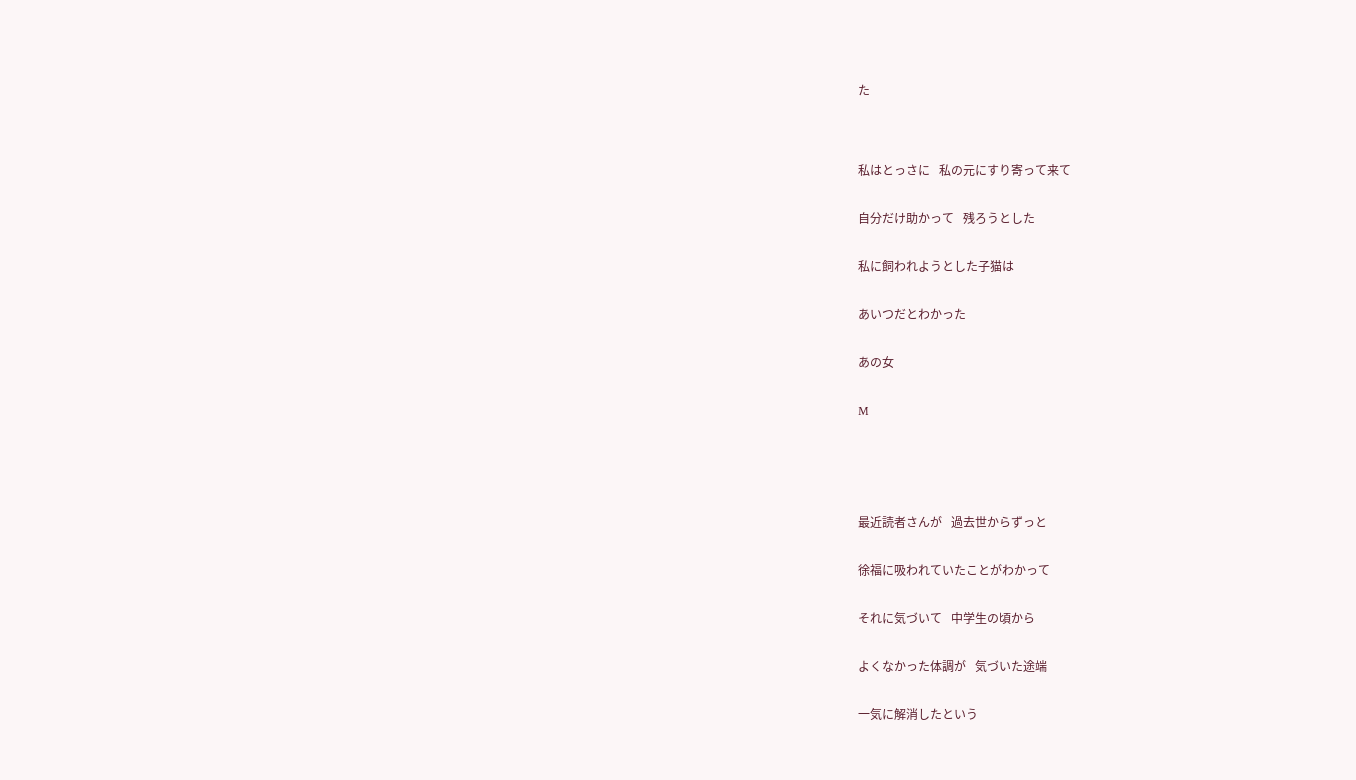た




私はとっさに   私の元にすり寄って来て


自分だけ助かって   残ろうとした


私に飼われようとした子猫は


あいつだとわかった


あの女


M






最近読者さんが   過去世からずっと


徐福に吸われていたことがわかって


それに気づいて   中学生の頃から


よくなかった体調が   気づいた途端


一気に解消したという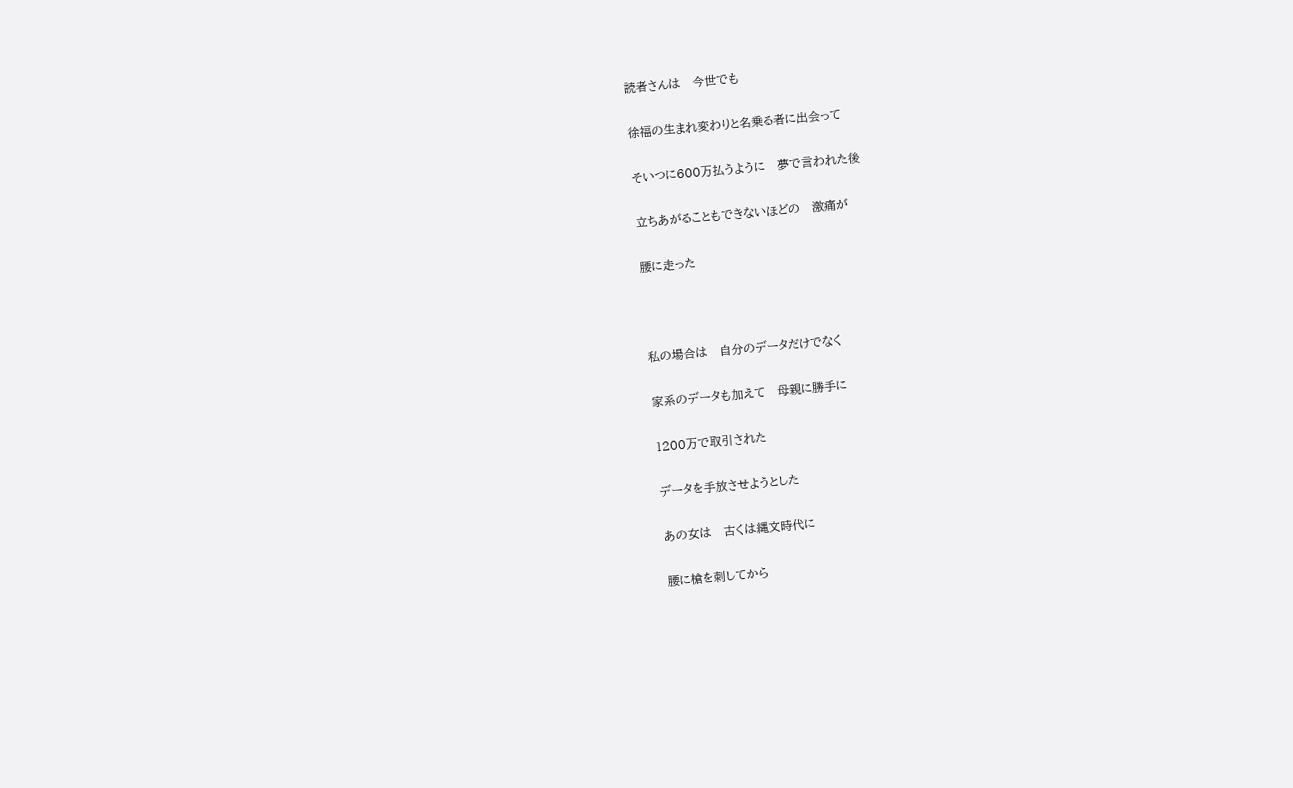読者さんは   今世でも


徐福の生まれ変わりと名乗る者に出会って


そいつに600万払うように   夢で言われた後


立ちあがることもできないほどの   激痛が


腰に走った





私の場合は   自分のデータだけでなく


家系のデータも加えて   母親に勝手に


1200万で取引された


データを手放させようとした


あの女は   古くは縄文時代に


腰に槍を刺してから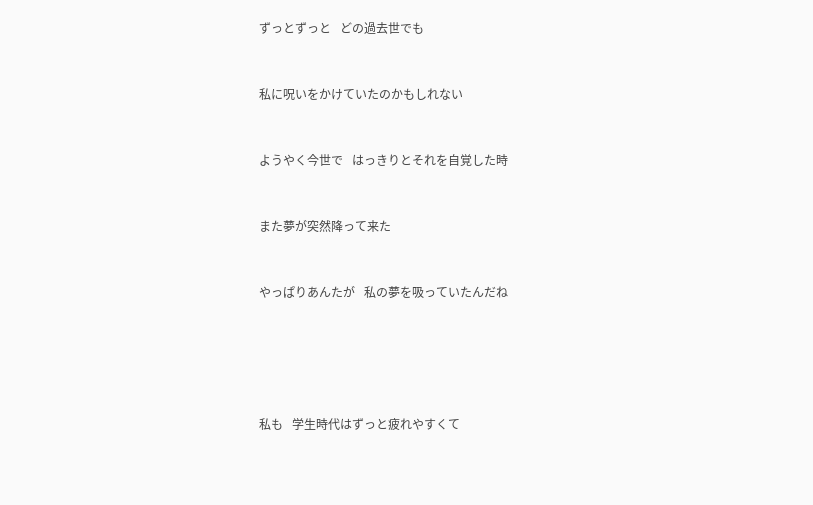ずっとずっと   どの過去世でも


私に呪いをかけていたのかもしれない


ようやく今世で   はっきりとそれを自覚した時


また夢が突然降って来た


やっぱりあんたが   私の夢を吸っていたんだね





私も   学生時代はずっと疲れやすくて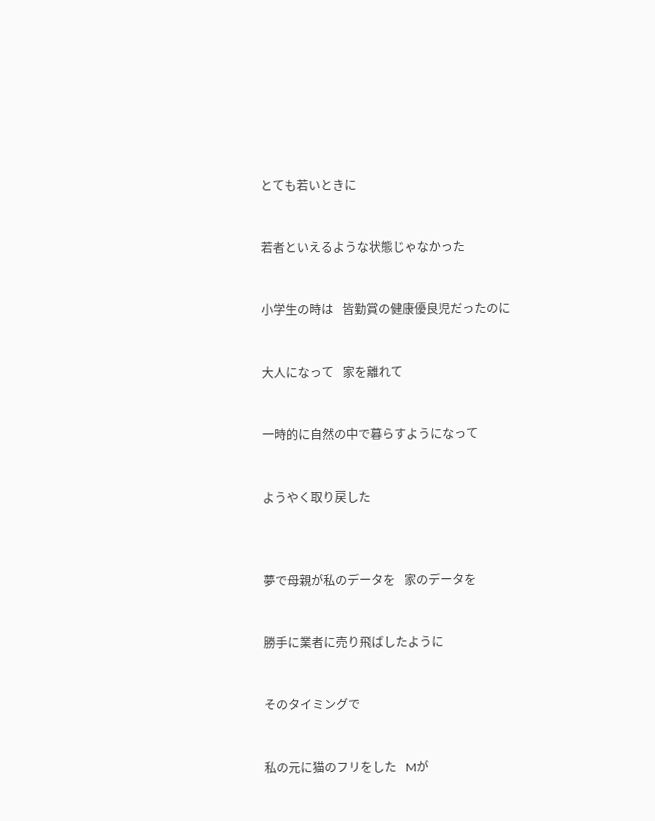とても若いときに


若者といえるような状態じゃなかった


小学生の時は   皆勤賞の健康優良児だったのに


大人になって   家を離れて


一時的に自然の中で暮らすようになって


ようやく取り戻した



夢で母親が私のデータを   家のデータを


勝手に業者に売り飛ばしたように


そのタイミングで


私の元に猫のフリをした   Mが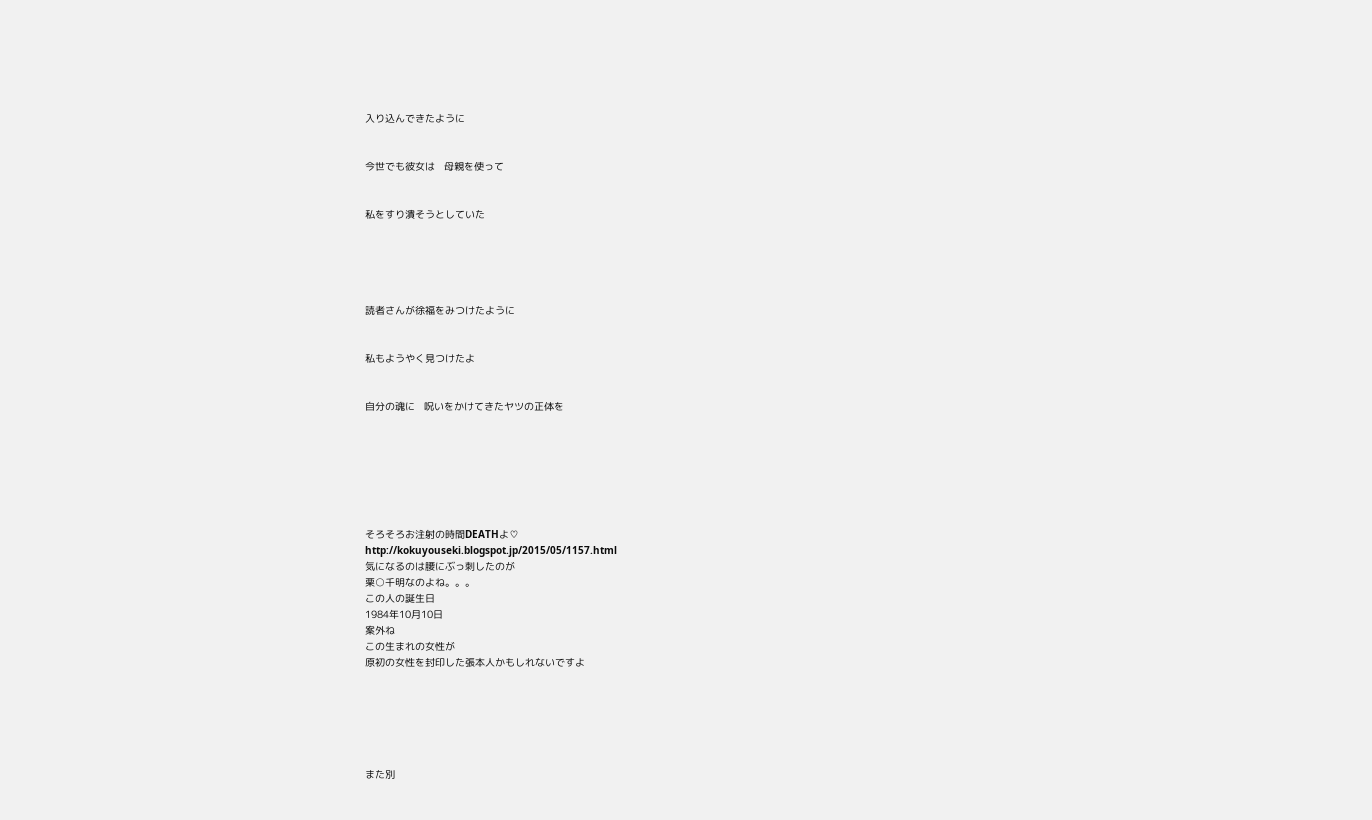入り込んできたように


今世でも彼女は   母親を使って


私をすり潰そうとしていた





読者さんが徐福をみつけたように


私もようやく見つけたよ


自分の魂に   呪いをかけてきたヤツの正体を







そろそろお注射の時間DEATHよ♡
http://kokuyouseki.blogspot.jp/2015/05/1157.html
気になるのは腰にぶっ刺したのが
栗○千明なのよね。。。
この人の誕生日
1984年10月10日
案外ね
この生まれの女性が
原初の女性を封印した張本人かもしれないですよ






また別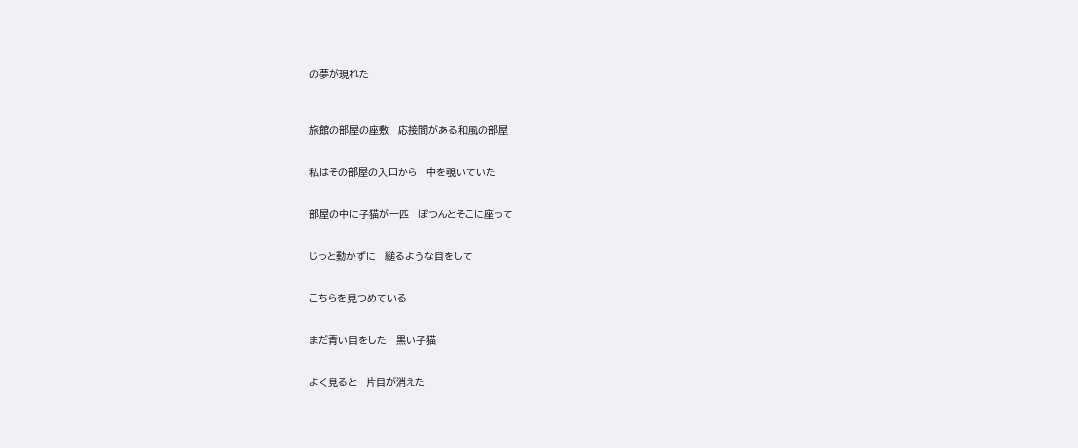の夢が現れた



旅館の部屋の座敷   応接間がある和風の部屋


私はその部屋の入口から   中を覗いていた


部屋の中に子猫が一匹   ぽつんとそこに座って


じっと動かずに   縋るような目をして


こちらを見つめている


まだ青い目をした   黒い子猫


よく見ると   片目が消えた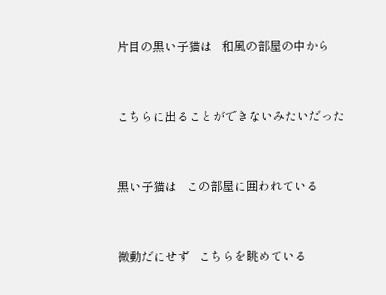片目の黒い子猫は   和風の部屋の中から


こちらに出ることができないみたいだった


黒い子猫は   この部屋に囲われている


微動だにせず   こちらを眺めている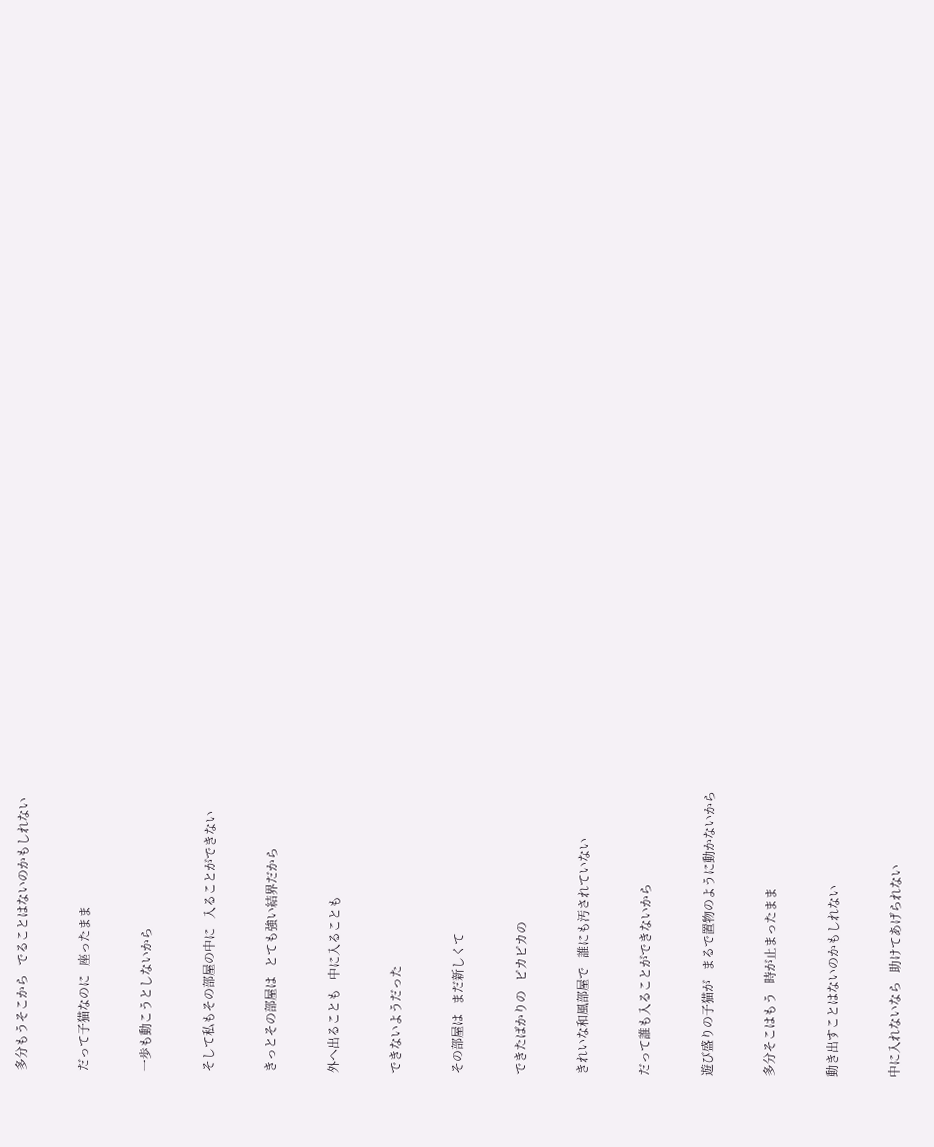多分もうそこから   でることはないのかもしれない


だって子猫なのに   座ったまま


一歩も動こうとしないから


そして私もその部屋の中に   入ることができない


きっとその部屋は   とても強い結界だから


外へ出ることも   中に入ることも


できないようだった


その部屋は   まだ新しくて


できたばかりの   ピカピカの


きれいな和風部屋で   誰にも汚されていない


だって誰も入ることができないから


遊び盛りの子猫が   まるで置物のように動かないから


多分そこはもう   時が止まったまま


動き出すことはないのかもしれない


中に入れないなら   助けてあげられない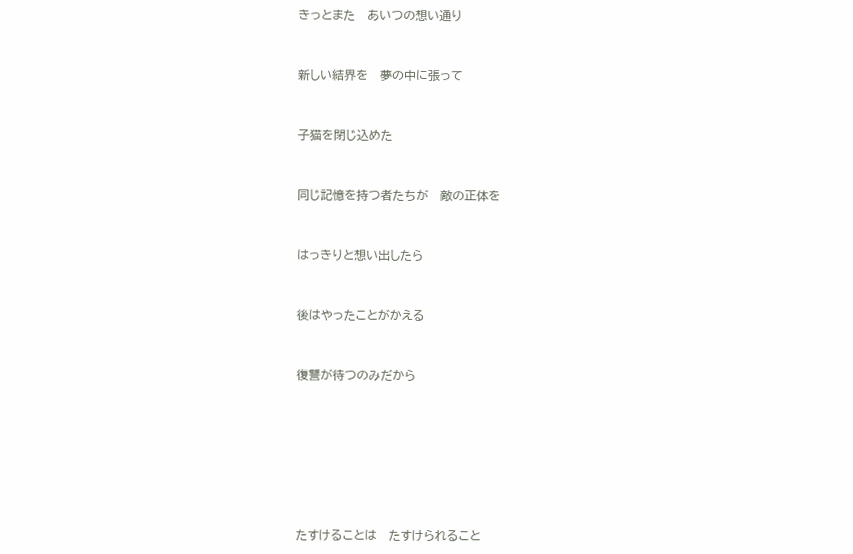きっとまた   あいつの想い通り


新しい結界を   夢の中に張って


子猫を閉じ込めた


同じ記憶を持つ者たちが   敵の正体を


はっきりと想い出したら


後はやったことがかえる


復讐が待つのみだから







たすけることは   たすけられること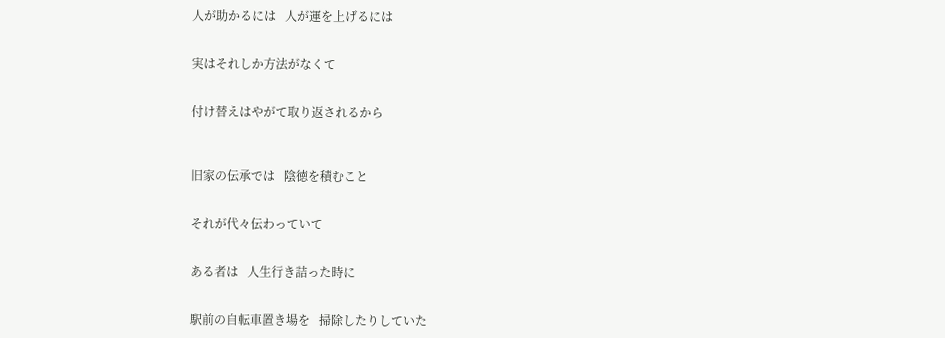人が助かるには   人が運を上げるには


実はそれしか方法がなくて


付け替えはやがて取り返されるから



旧家の伝承では   陰徳を積むこと


それが代々伝わっていて


ある者は   人生行き詰った時に


駅前の自転車置き場を   掃除したりしていた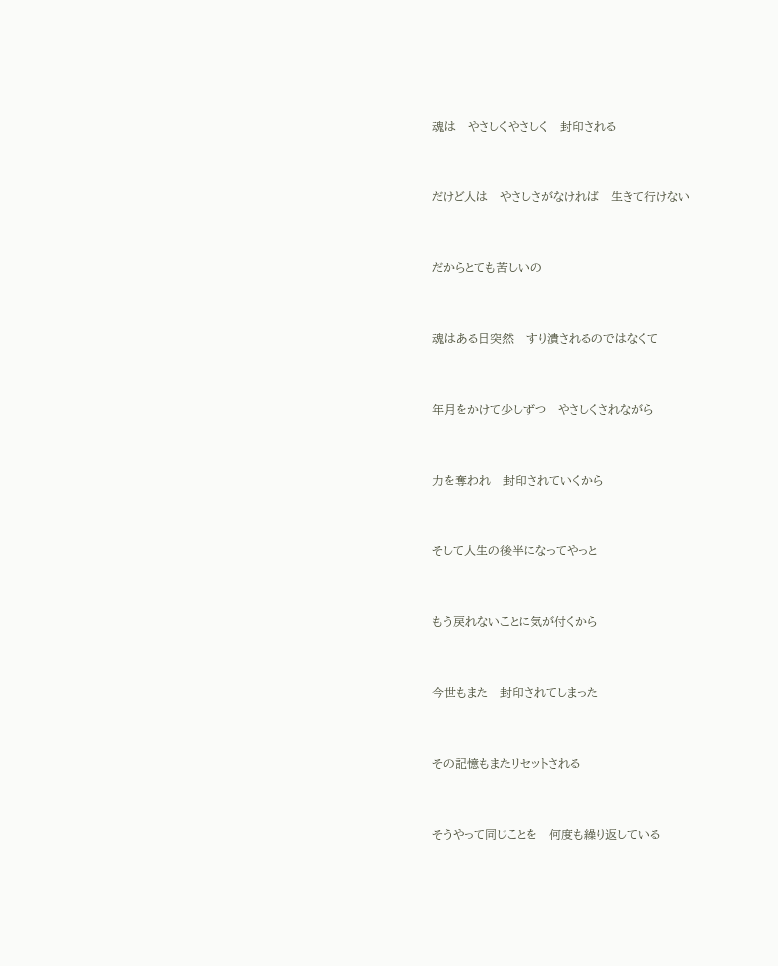魂は   やさしくやさしく   封印される


だけど人は   やさしさがなければ   生きて行けない


だからとても苦しいの


魂はある日突然   すり潰されるのではなくて


年月をかけて少しずつ   やさしくされながら


力を奪われ   封印されていくから


そして人生の後半になってやっと


もう戻れないことに気が付くから


今世もまた   封印されてしまった


その記憶もまたリセットされる


そうやって同じことを   何度も繰り返している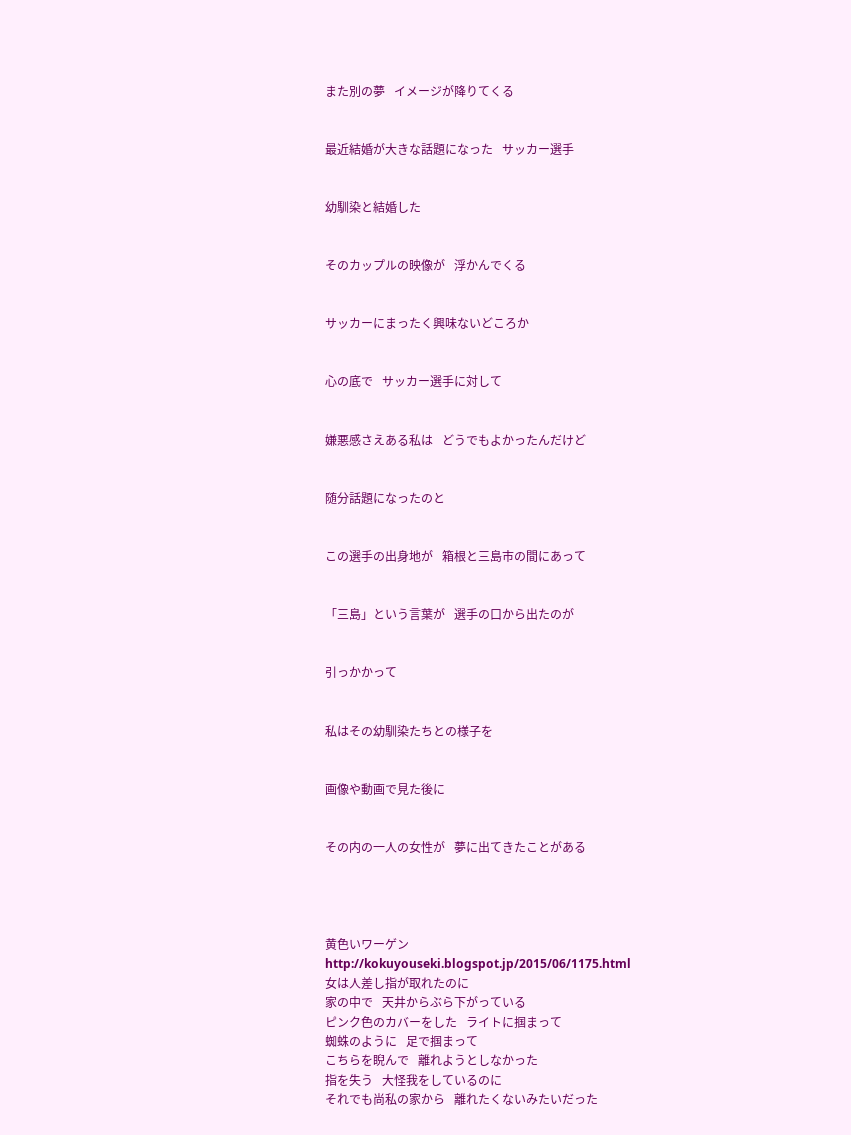また別の夢   イメージが降りてくる


最近結婚が大きな話題になった   サッカー選手


幼馴染と結婚した


そのカップルの映像が   浮かんでくる


サッカーにまったく興味ないどころか


心の底で   サッカー選手に対して


嫌悪感さえある私は   どうでもよかったんだけど


随分話題になったのと


この選手の出身地が   箱根と三島市の間にあって


「三島」という言葉が   選手の口から出たのが


引っかかって


私はその幼馴染たちとの様子を


画像や動画で見た後に


その内の一人の女性が   夢に出てきたことがある




黄色いワーゲン
http://kokuyouseki.blogspot.jp/2015/06/1175.html
女は人差し指が取れたのに
家の中で   天井からぶら下がっている
ピンク色のカバーをした   ライトに掴まって
蜘蛛のように   足で掴まって
こちらを睨んで   離れようとしなかった
指を失う   大怪我をしているのに
それでも尚私の家から   離れたくないみたいだった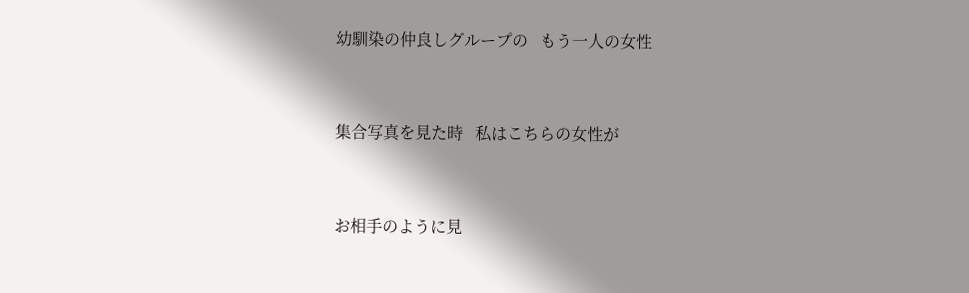幼馴染の仲良しグループの   もう一人の女性


集合写真を見た時   私はこちらの女性が


お相手のように見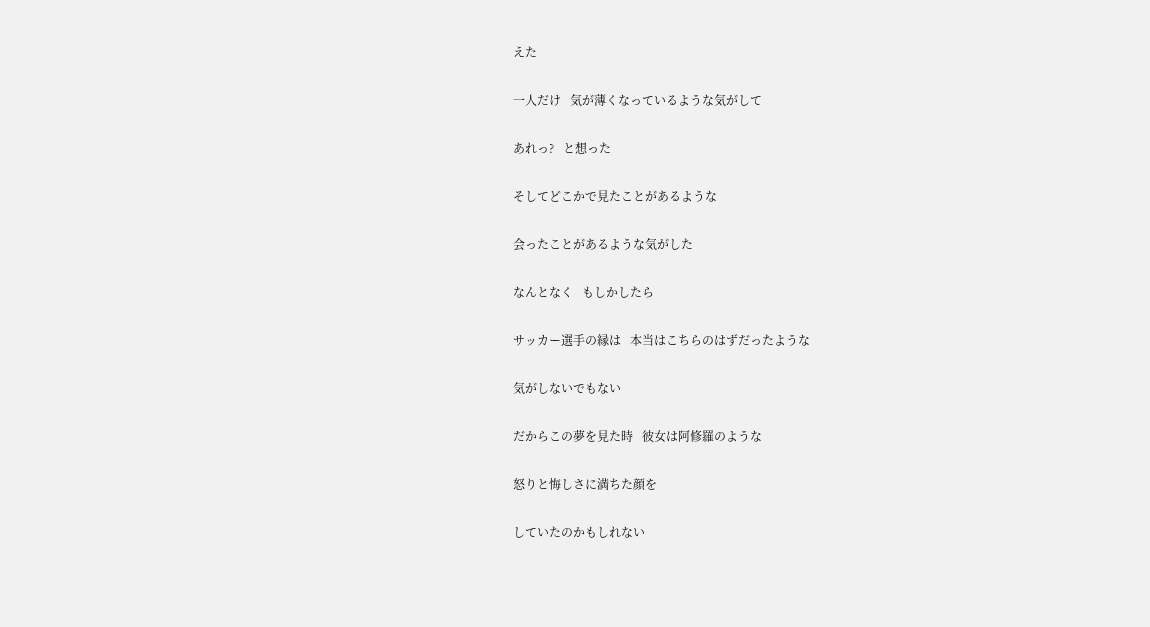えた


一人だけ   気が薄くなっているような気がして


あれっ?   と想った


そしてどこかで見たことがあるような


会ったことがあるような気がした


なんとなく   もしかしたら


サッカー選手の縁は   本当はこちらのはずだったような


気がしないでもない


だからこの夢を見た時   彼女は阿修羅のような


怒りと悔しさに満ちた顔を


していたのかもしれない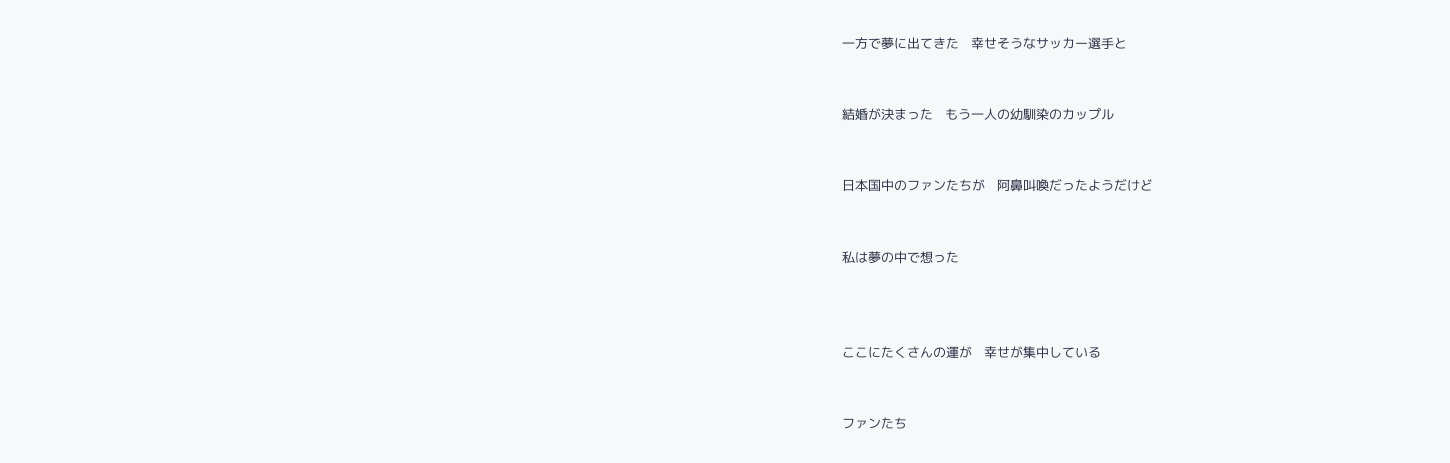一方で夢に出てきた   幸せそうなサッカー選手と


結婚が決まった   もう一人の幼馴染のカップル


日本国中のファンたちが   阿鼻叫喚だったようだけど


私は夢の中で想った



ここにたくさんの運が   幸せが集中している


ファンたち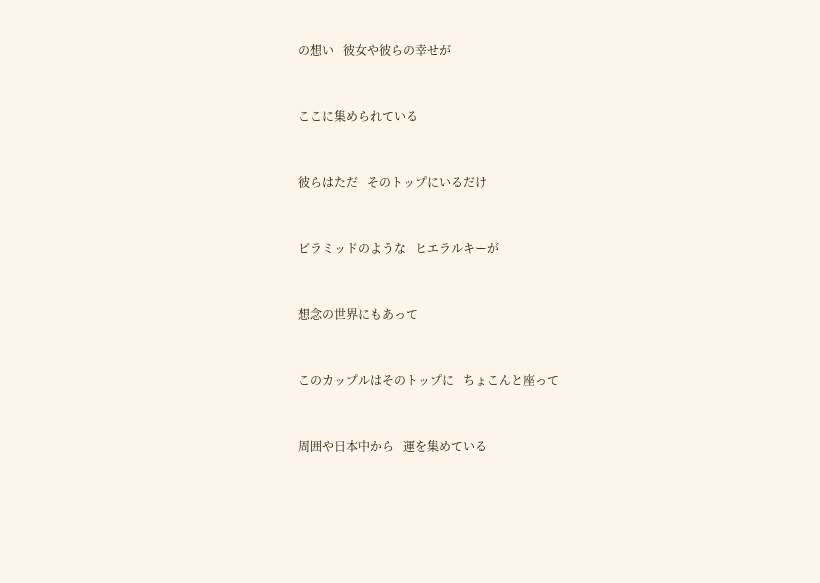の想い   彼女や彼らの幸せが


ここに集められている


彼らはただ   そのトップにいるだけ


ピラミッドのような   ヒエラルキーが


想念の世界にもあって


このカップルはそのトップに   ちょこんと座って


周囲や日本中から   運を集めている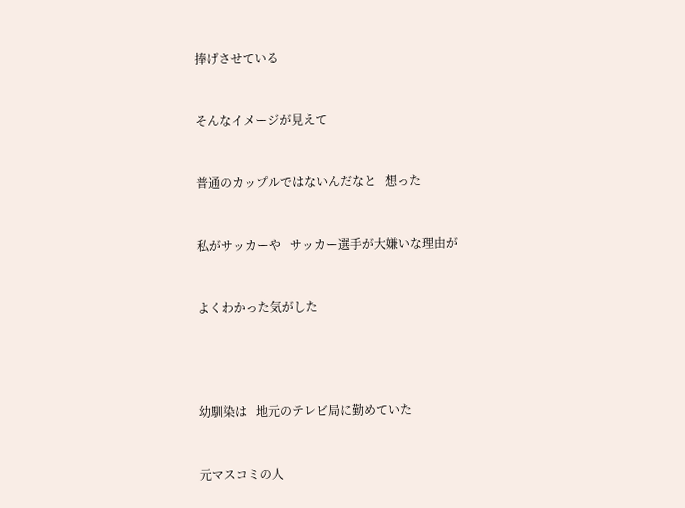捧げさせている


そんなイメージが見えて


普通のカップルではないんだなと   想った


私がサッカーや   サッカー選手が大嫌いな理由が


よくわかった気がした




幼馴染は   地元のテレビ局に勤めていた


元マスコミの人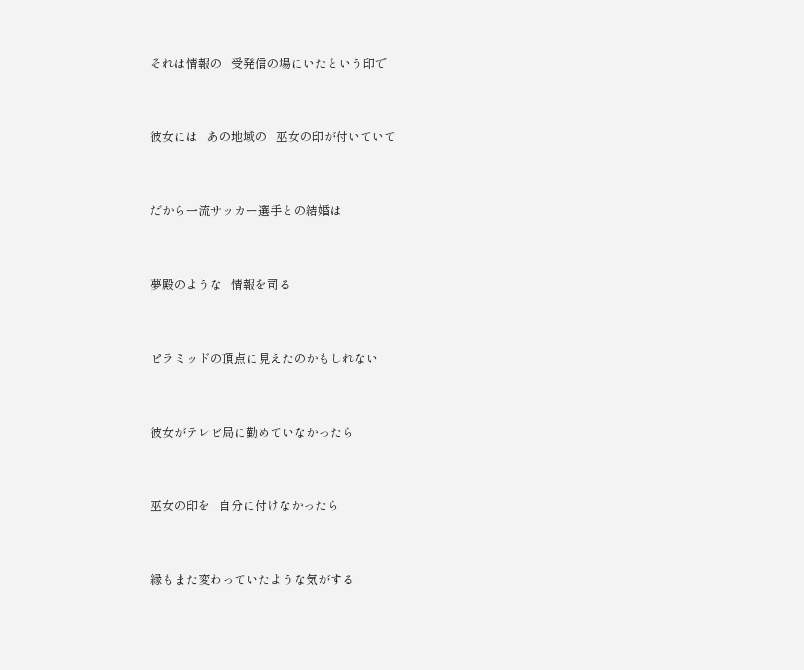それは情報の   受発信の場にいたという印で


彼女には   あの地域の   巫女の印が付いていて


だから一流サッカー選手との結婚は


夢殿のような   情報を司る


ピラミッドの頂点に見えたのかもしれない


彼女がテレビ局に勤めていなかったら


巫女の印を   自分に付けなかったら


縁もまた変わっていたような気がする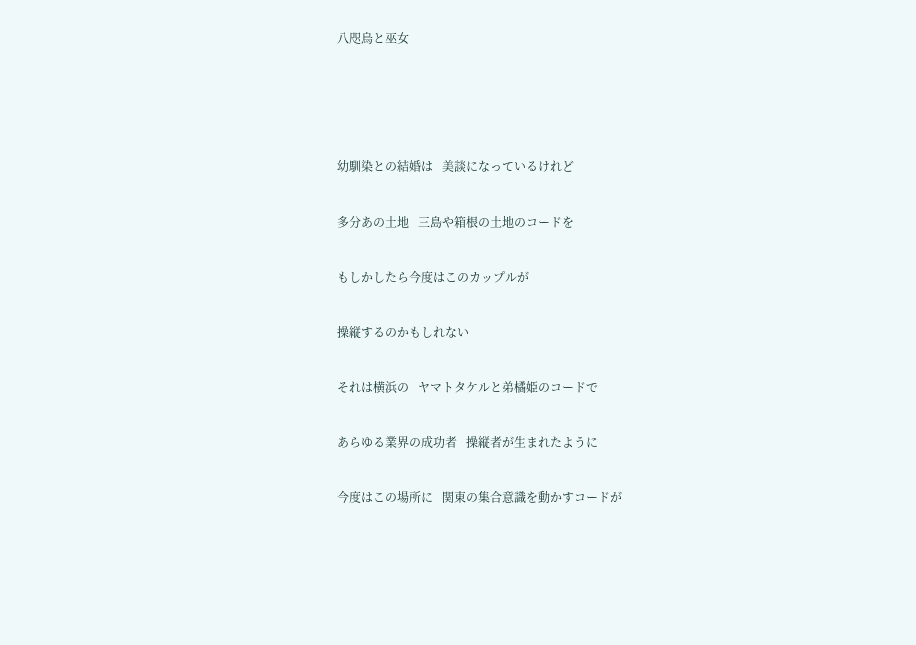八咫烏と巫女






幼馴染との結婚は   美談になっているけれど


多分あの土地   三島や箱根の土地のコードを


もしかしたら今度はこのカップルが


操縦するのかもしれない


それは横浜の   ヤマトタケルと弟橘姫のコードで


あらゆる業界の成功者   操縦者が生まれたように


今度はこの場所に   関東の集合意識を動かすコードが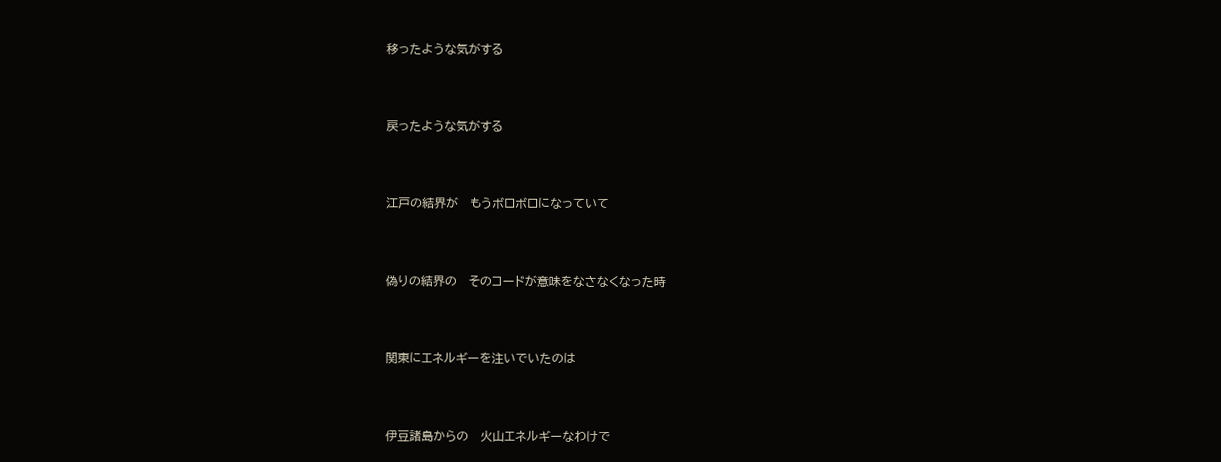移ったような気がする


戻ったような気がする


江戸の結界が   もうボロボロになっていて


偽りの結界の   そのコードが意味をなさなくなった時


関東にエネルギーを注いでいたのは


伊豆諸島からの   火山エネルギーなわけで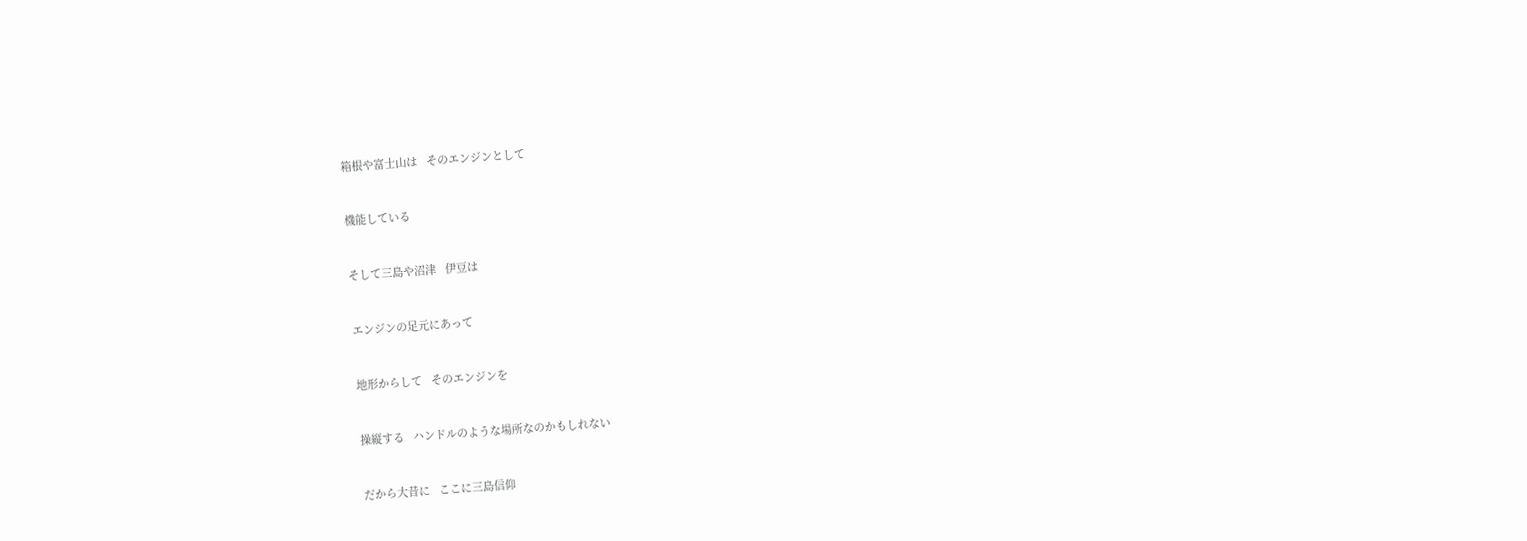箱根や富士山は   そのエンジンとして


機能している


そして三島や沼津   伊豆は


エンジンの足元にあって


地形からして   そのエンジンを


操縦する   ハンドルのような場所なのかもしれない


だから大昔に   ここに三島信仰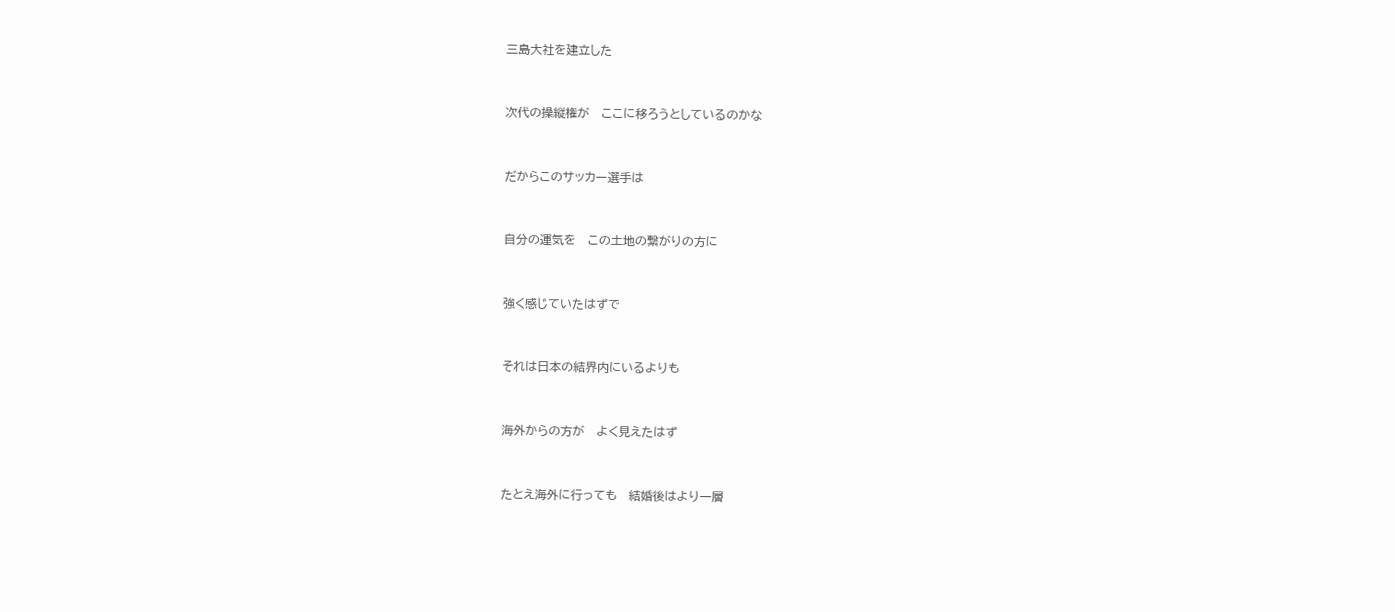三島大社を建立した


次代の操縦権が   ここに移ろうとしているのかな


だからこのサッカー選手は


自分の運気を   この土地の繋がりの方に


強く感じていたはずで


それは日本の結界内にいるよりも


海外からの方が   よく見えたはず


たとえ海外に行っても   結婚後はより一層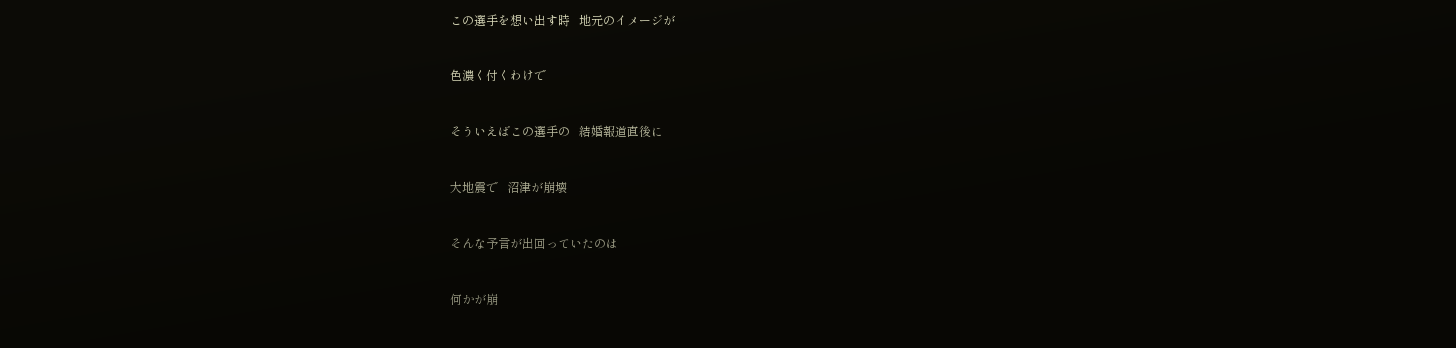この選手を想い出す時   地元のイメージが


色濃く付くわけで


そういえばこの選手の   結婚報道直後に


大地震で   沼津が崩壊


そんな予言が出回っていたのは


何かが崩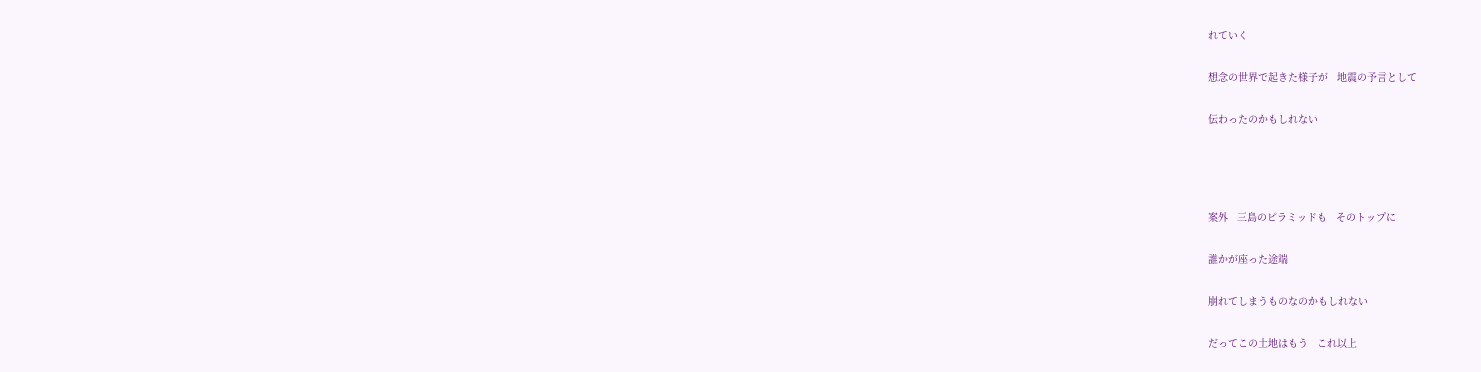れていく


想念の世界で起きた様子が   地震の予言として


伝わったのかもしれない






案外   三島のピラミッドも   そのトップに


誰かが座った途端


崩れてしまうものなのかもしれない


だってこの土地はもう   これ以上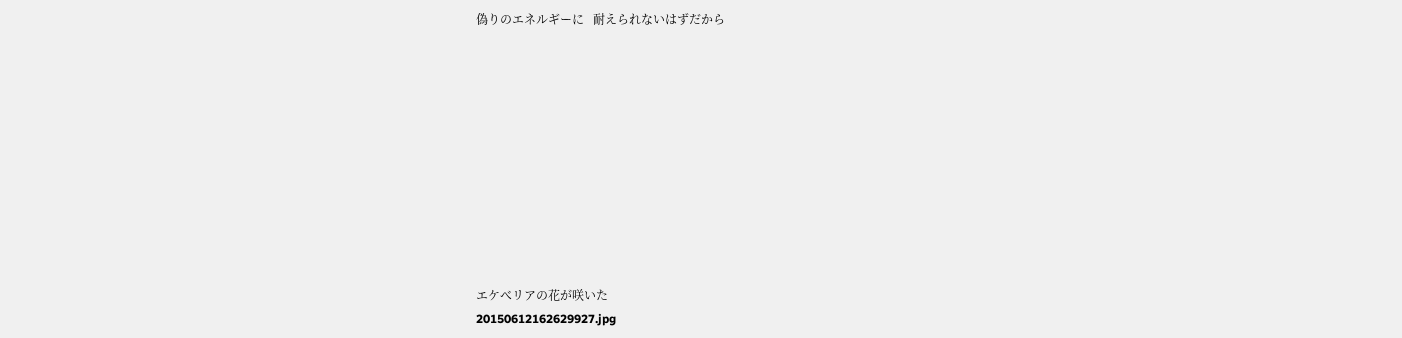偽りのエネルギーに   耐えられないはずだから











エケべリアの花が咲いた
20150612162629927.jpg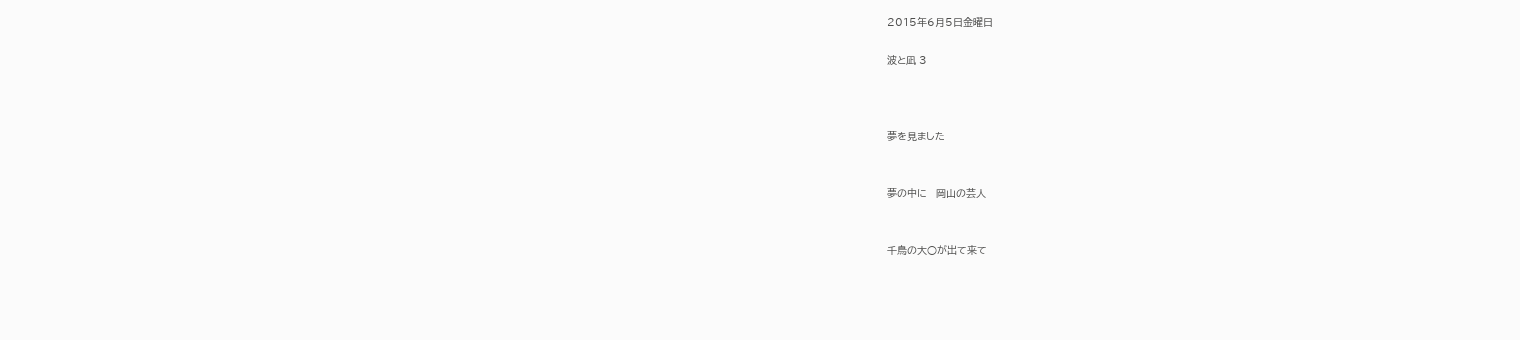2015年6月5日金曜日

波と凪 3



夢を見ました


夢の中に   岡山の芸人


千鳥の大○が出て来て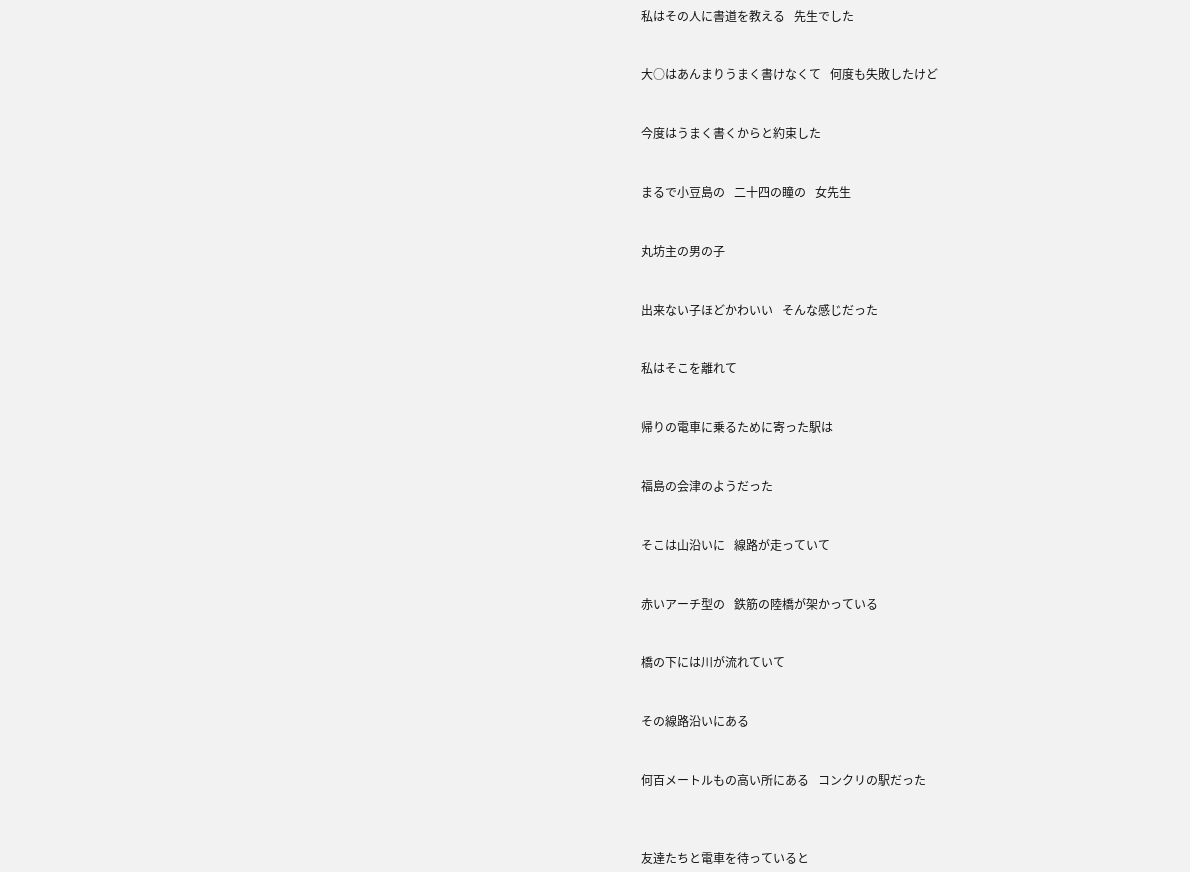私はその人に書道を教える   先生でした


大○はあんまりうまく書けなくて   何度も失敗したけど


今度はうまく書くからと約束した


まるで小豆島の   二十四の瞳の   女先生


丸坊主の男の子


出来ない子ほどかわいい   そんな感じだった


私はそこを離れて


帰りの電車に乗るために寄った駅は


福島の会津のようだった


そこは山沿いに   線路が走っていて


赤いアーチ型の   鉄筋の陸橋が架かっている


橋の下には川が流れていて


その線路沿いにある


何百メートルもの高い所にある   コンクリの駅だった



友達たちと電車を待っていると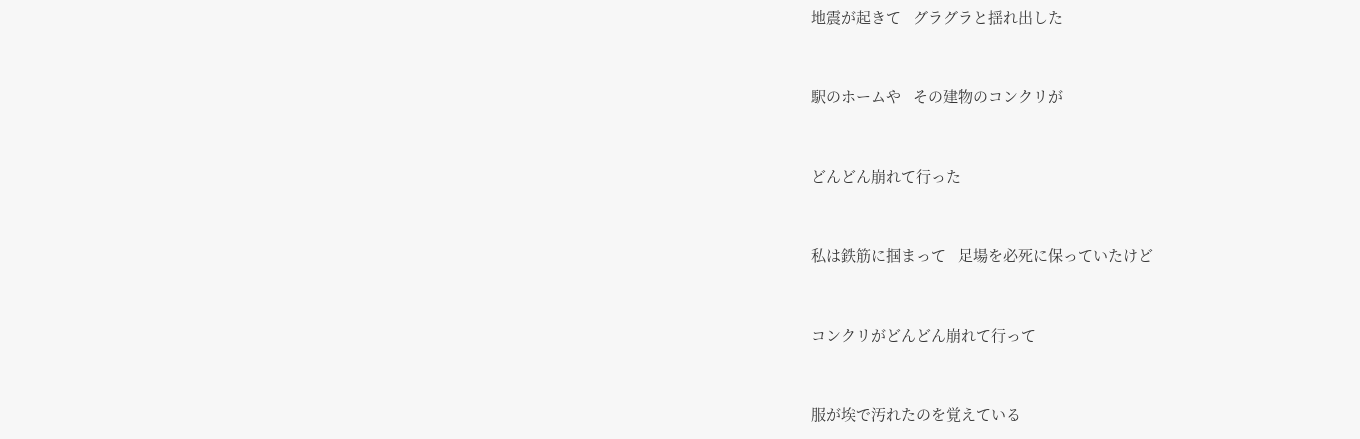地震が起きて   グラグラと揺れ出した


駅のホームや   その建物のコンクリが


どんどん崩れて行った


私は鉄筋に掴まって   足場を必死に保っていたけど


コンクリがどんどん崩れて行って


服が埃で汚れたのを覚えている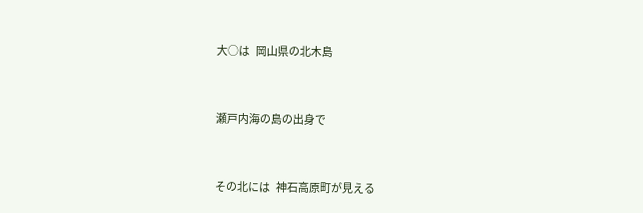大○は   岡山県の北木島


瀬戸内海の島の出身で


その北には   神石高原町が見える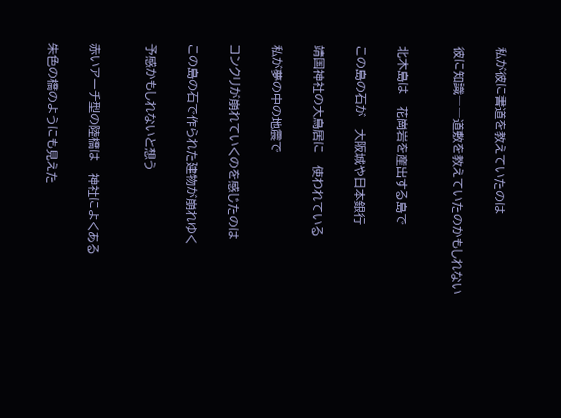私が彼に書道を教えていたのは


彼に知識――道敷を教えていたのかもしれない



北木島は   花崗岩を産出する島で


この島の石が   大阪城や日本銀行


靖国神社の大鳥居に   使われている


私が夢の中の地震で


コンクリが崩れていくのを感じたのは


この島の石で作られた建物が崩れゆく


予感かもしれないと想う



赤いアーチ型の陸橋は   神社によくある


朱色の橋のようにも見えた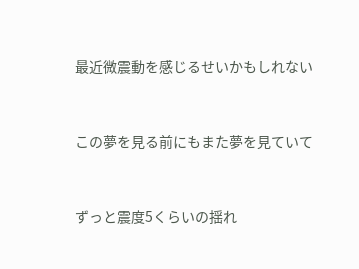最近微震動を感じるせいかもしれない


この夢を見る前にもまた夢を見ていて


ずっと震度5くらいの揺れ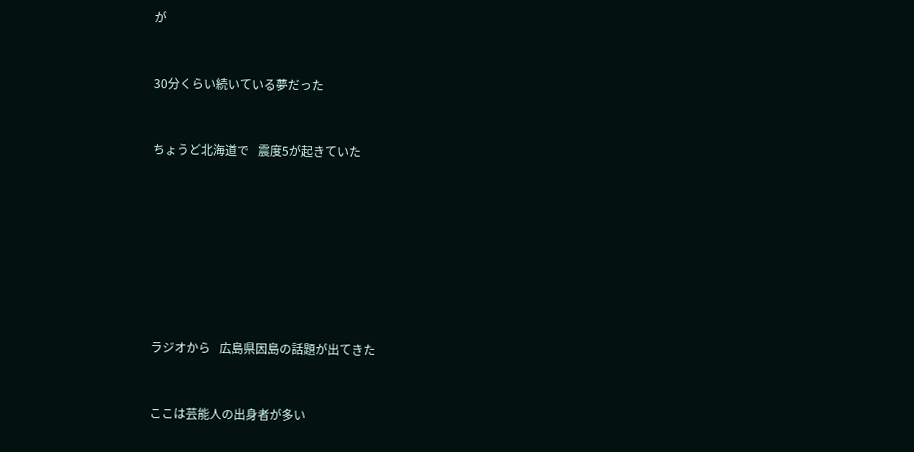が


30分くらい続いている夢だった


ちょうど北海道で   震度5が起きていた








ラジオから   広島県因島の話題が出てきた


ここは芸能人の出身者が多い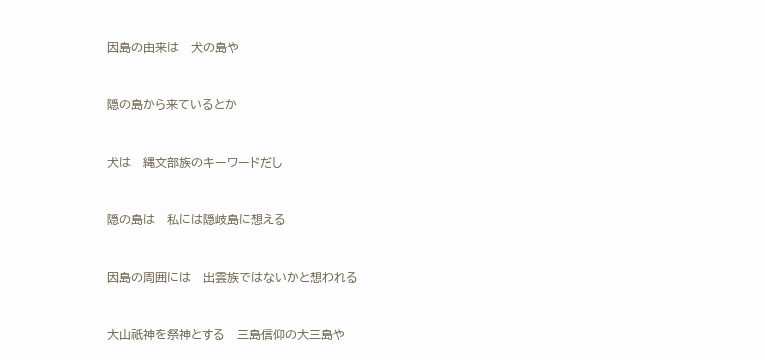因島の由来は   犬の島や


隠の島から来ているとか


犬は   縄文部族のキーワードだし


隠の島は   私には隠岐島に想える


因島の周囲には   出雲族ではないかと想われる


大山祇神を祭神とする   三島信仰の大三島や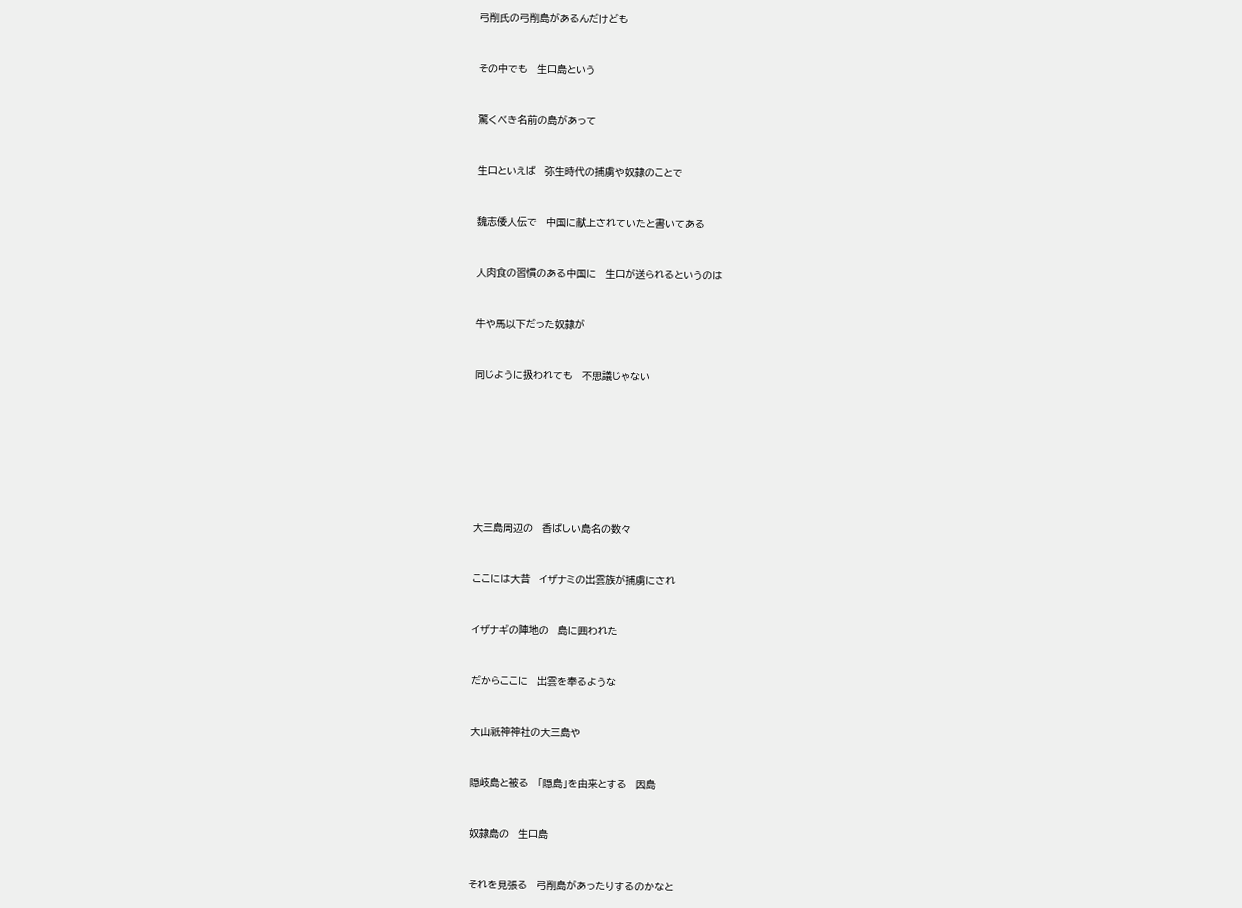弓削氏の弓削島があるんだけども


その中でも   生口島という


驚くべき名前の島があって


生口といえば   弥生時代の捕虜や奴隷のことで


魏志倭人伝で   中国に献上されていたと書いてある


人肉食の習慣のある中国に   生口が送られるというのは


牛や馬以下だった奴隷が


同じように扱われても   不思議じゃない








大三島周辺の   香ばしい島名の数々


ここには大昔   イザナミの出雲族が捕虜にされ


イザナギの陣地の   島に囲われた


だからここに   出雲を奉るような


大山祇神神社の大三島や


隠岐島と被る   「隠島」を由来とする   因島


奴隷島の   生口島


それを見張る   弓削島があったりするのかなと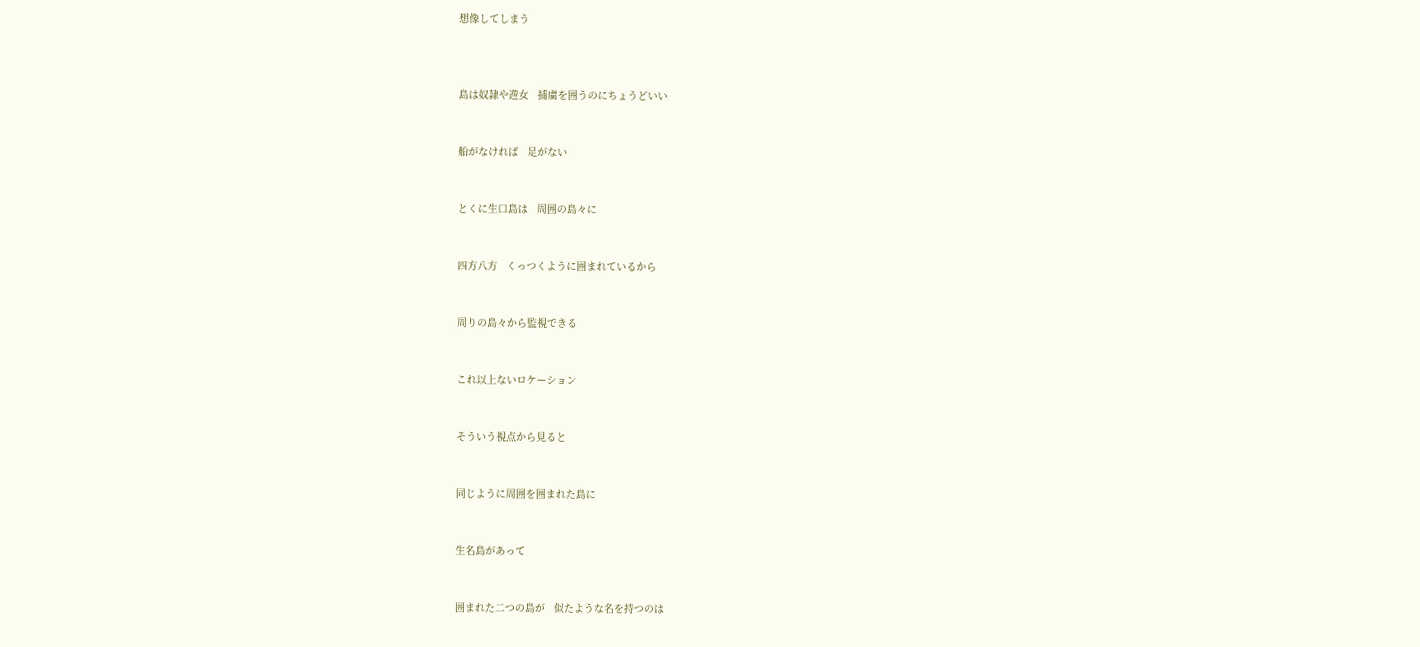想像してしまう



島は奴隷や遊女   捕虜を囲うのにちょうどいい


船がなければ   足がない


とくに生口島は   周囲の島々に


四方八方   くっつくように囲まれているから


周りの島々から監視できる


これ以上ないロケーション


そういう視点から見ると


同じように周囲を囲まれた島に


生名島があって


囲まれた二つの島が   似たような名を持つのは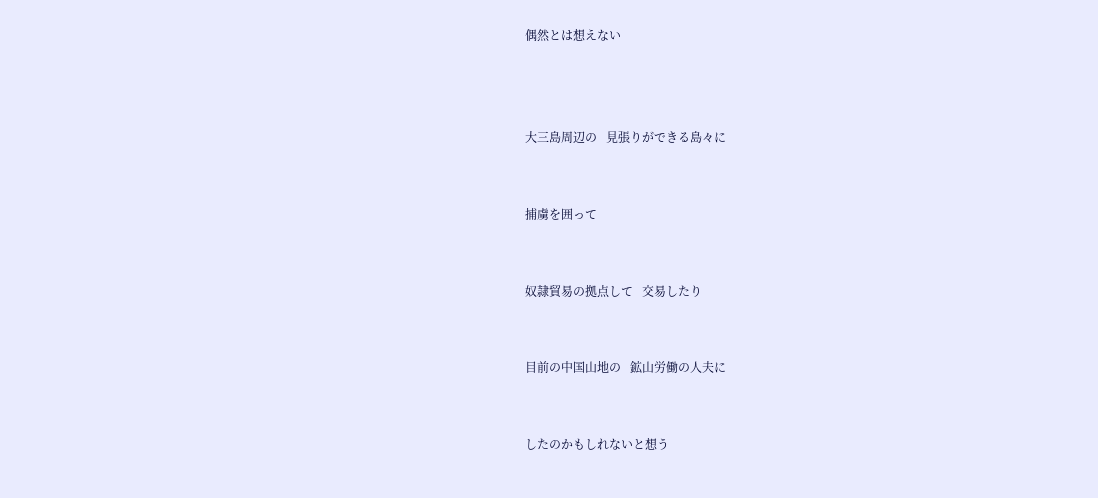偶然とは想えない



大三島周辺の   見張りができる島々に


捕虜を囲って


奴隷貿易の拠点して   交易したり


目前の中国山地の   鉱山労働の人夫に


したのかもしれないと想う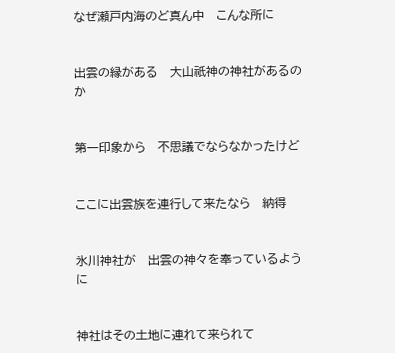なぜ瀬戸内海のど真ん中   こんな所に


出雲の縁がある   大山祇神の神社があるのか


第一印象から   不思議でならなかったけど


ここに出雲族を連行して来たなら   納得


氷川神社が   出雲の神々を奉っているように


神社はその土地に連れて来られて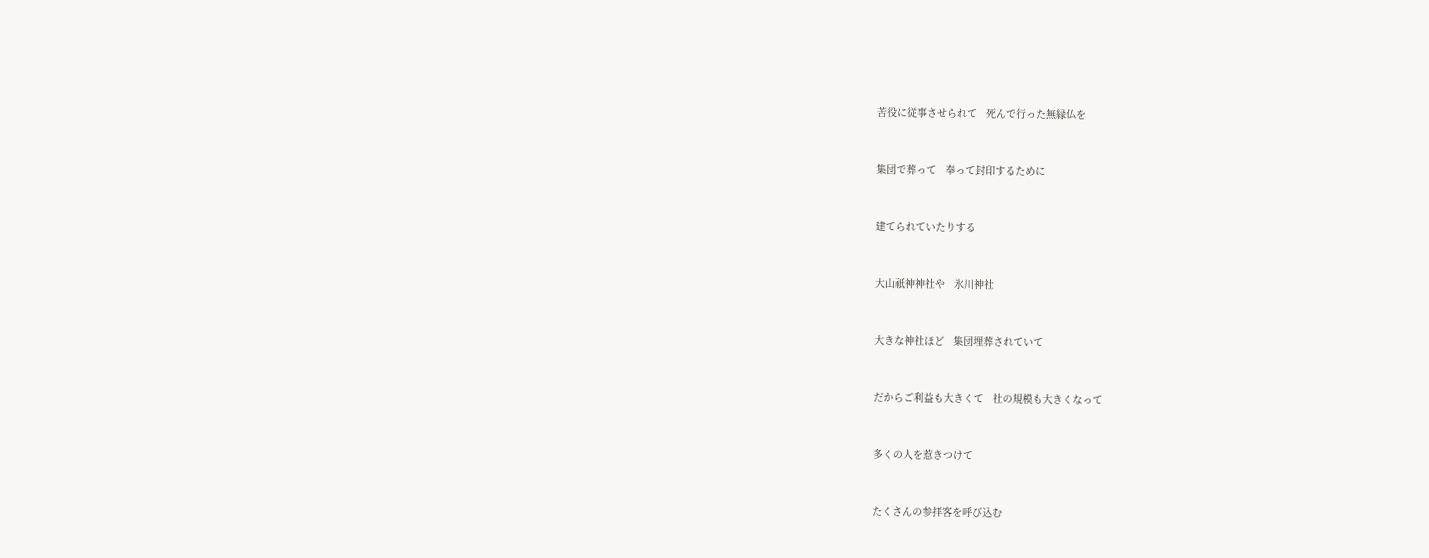苦役に従事させられて   死んで行った無縁仏を


集団で葬って   奉って封印するために


建てられていたりする


大山祇神神社や   氷川神社


大きな神社ほど   集団埋葬されていて


だからご利益も大きくて   社の規模も大きくなって


多くの人を惹きつけて


たくさんの参拝客を呼び込む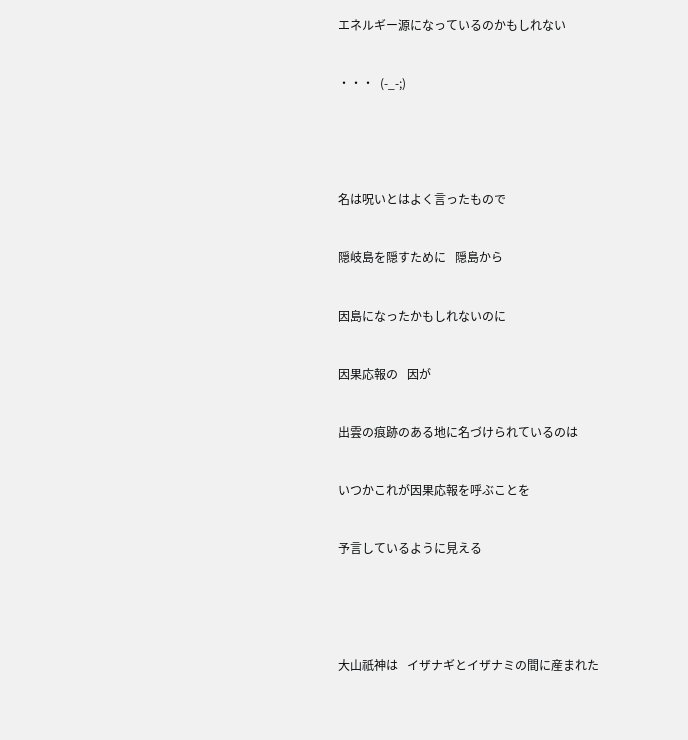エネルギー源になっているのかもしれない


・・・  (-_-;)





名は呪いとはよく言ったもので


隠岐島を隠すために   隠島から


因島になったかもしれないのに


因果応報の   因が


出雲の痕跡のある地に名づけられているのは


いつかこれが因果応報を呼ぶことを


予言しているように見える





大山祇神は   イザナギとイザナミの間に産まれた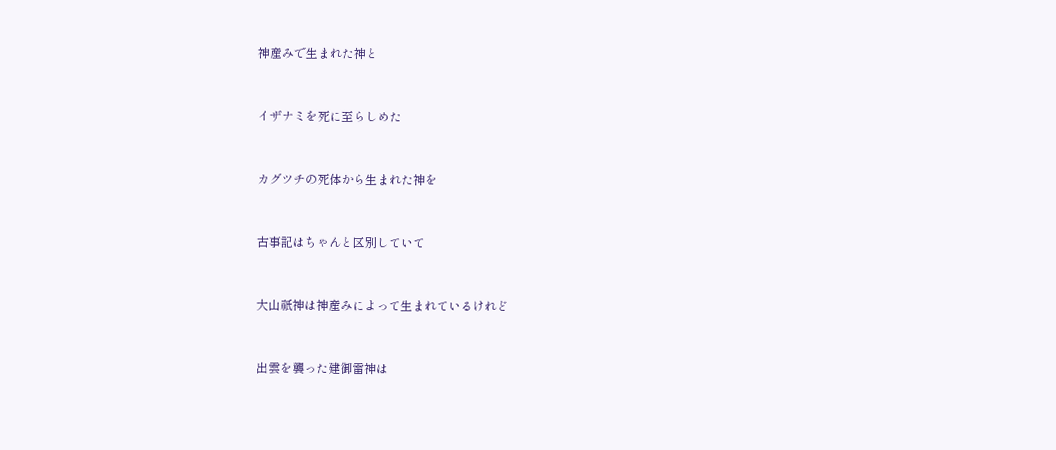神産みで生まれた神と


イザナミを死に至らしめた


カグツチの死体から生まれた神を


古事記はちゃんと区別していて


大山祇神は神産みによって生まれているけれど


出雲を襲った建御雷神は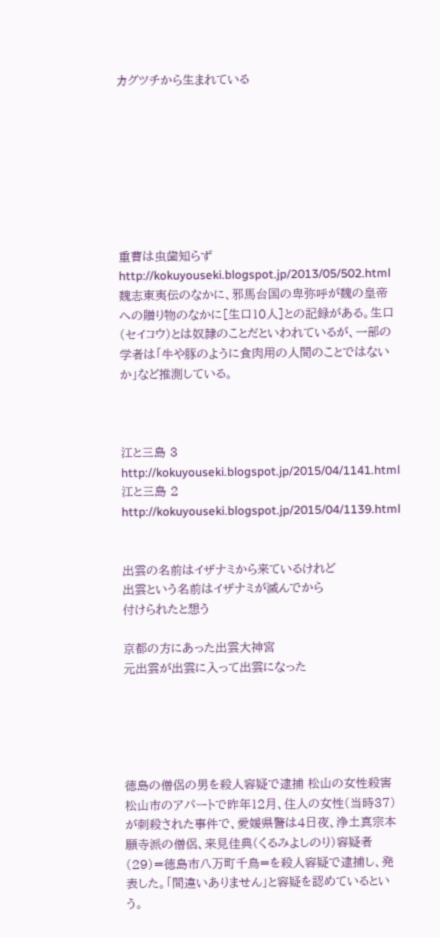カグツチから生まれている








重曹は虫歯知らず
http://kokuyouseki.blogspot.jp/2013/05/502.html
魏志東夷伝のなかに、邪馬台国の卑弥呼が魏の皇帝への贈り物のなかに[生口10人]との記録がある。生口(セイコウ)とは奴隷のことだといわれているが、一部の学者は「牛や豚のように食肉用の人間のことではないか」など推測している。



江と三島 3
http://kokuyouseki.blogspot.jp/2015/04/1141.html
江と三島 2
http://kokuyouseki.blogspot.jp/2015/04/1139.html


出雲の名前はイザナミから来ているけれど
出雲という名前はイザナミが滅んでから
付けられたと想う

京都の方にあった出雲大神宮
元出雲が出雲に入って出雲になった





徳島の僧侶の男を殺人容疑で逮捕 松山の女性殺害
松山市のアパートで昨年12月、住人の女性(当時37)が刺殺された事件で、愛媛県警は4日夜、浄土真宗本願寺派の僧侶、来見佳典(くるみよしのり)容疑者(29)=徳島市八万町千鳥=を殺人容疑で逮捕し、発表した。「間違いありません」と容疑を認めているという。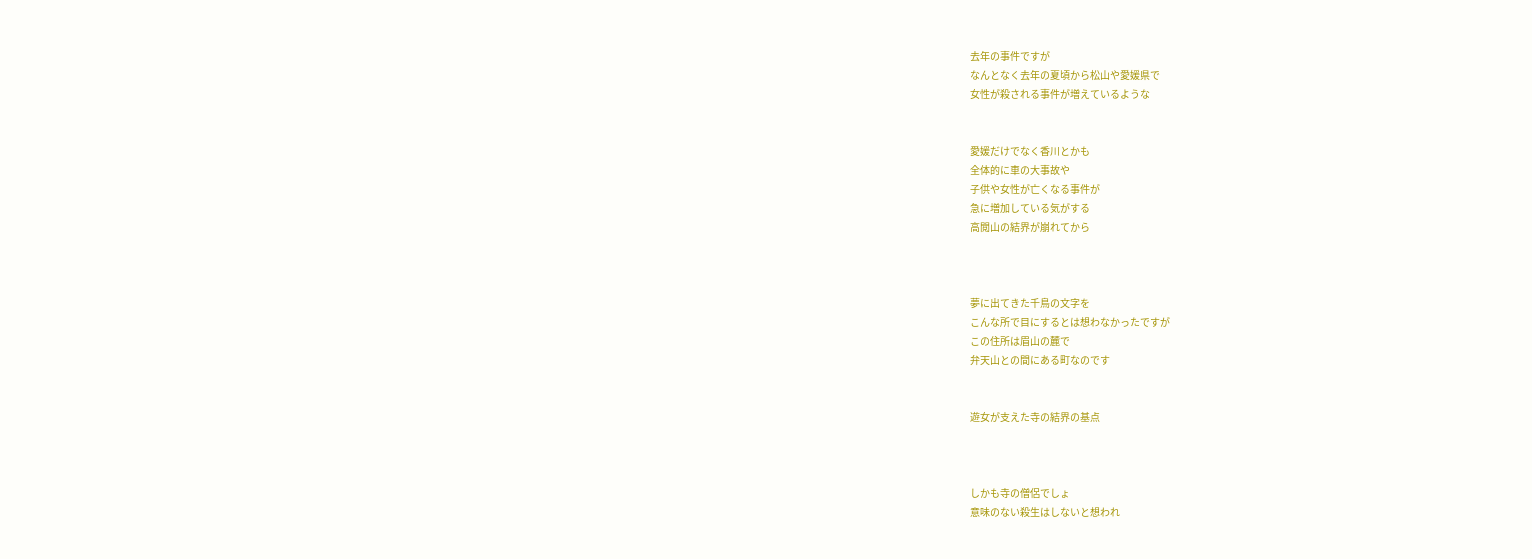去年の事件ですが
なんとなく去年の夏頃から松山や愛媛県で
女性が殺される事件が増えているような


愛媛だけでなく香川とかも
全体的に車の大事故や
子供や女性が亡くなる事件が
急に増加している気がする
高閲山の結界が崩れてから



夢に出てきた千鳥の文字を
こんな所で目にするとは想わなかったですが
この住所は眉山の麓で
弁天山との間にある町なのです


遊女が支えた寺の結界の基点



しかも寺の僧侶でしょ
意味のない殺生はしないと想われ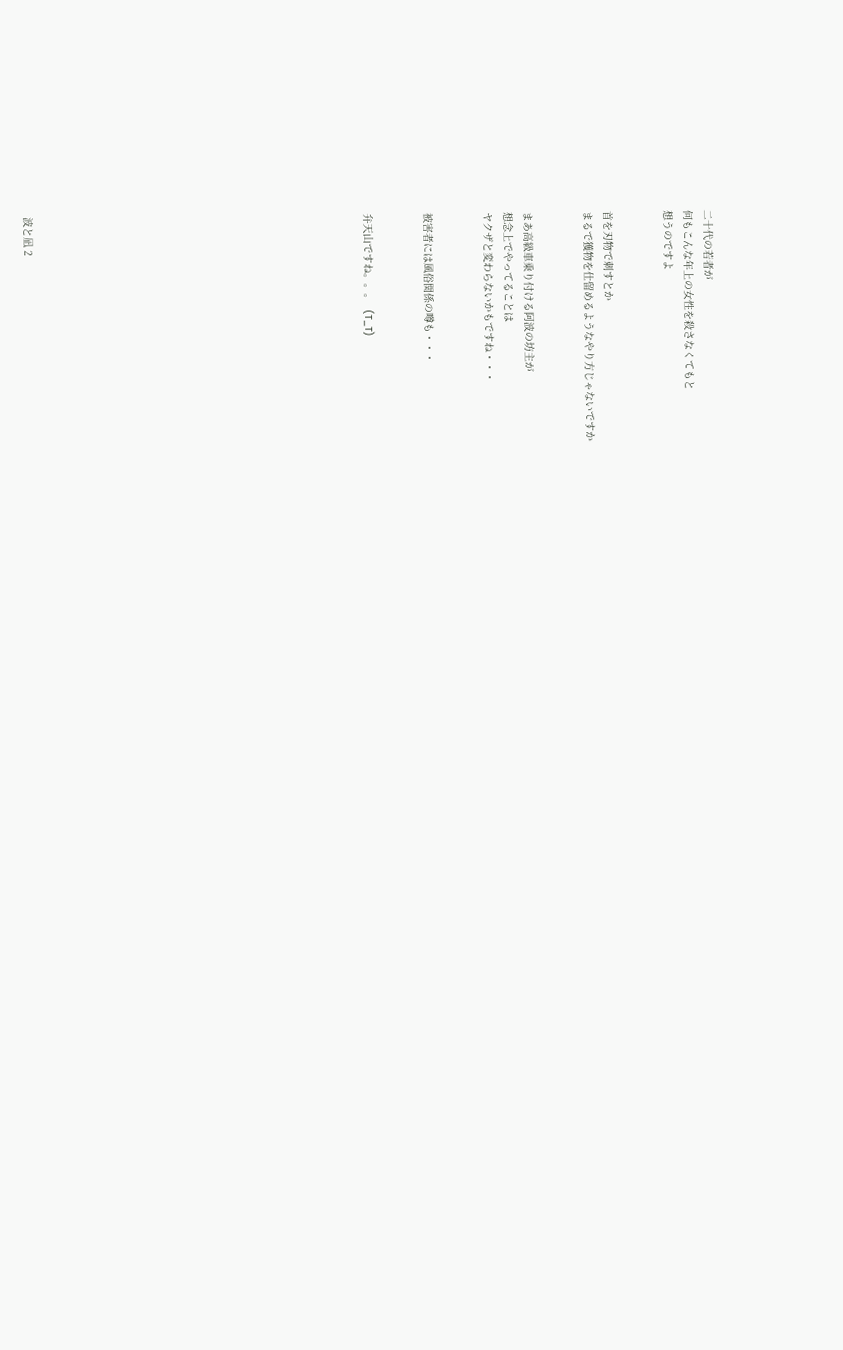二十代の若者が
何もこんな年上の女性を殺さなくてもと
想うのですよ


首を刃物で刺すとか
まるで獲物を仕留めるようなやり方じゃないですか


まあ高級車乗り付ける阿波の坊主が
想念上でやってることは
ヤクザと変わらないかもですね・・・


被害者には風俗関係の噂も・・・


弁天山ですね。。。  (T_T)
















波と凪 2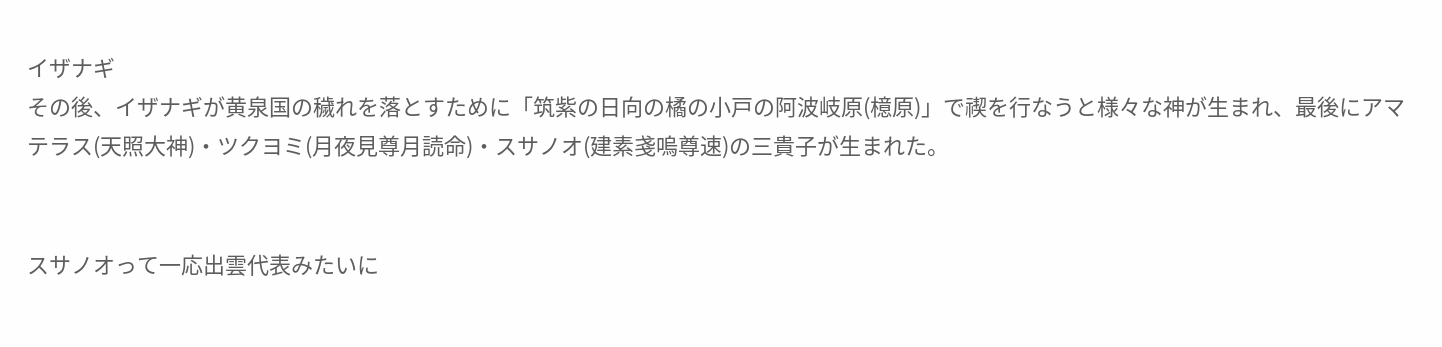イザナギ
その後、イザナギが黄泉国の穢れを落とすために「筑紫の日向の橘の小戸の阿波岐原(檍原)」で禊を行なうと様々な神が生まれ、最後にアマテラス(天照大神)・ツクヨミ(月夜見尊月読命)・スサノオ(建素戔嗚尊速)の三貴子が生まれた。


スサノオって一応出雲代表みたいに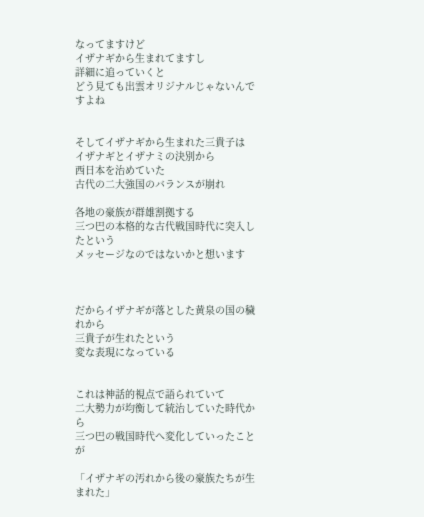なってますけど
イザナギから生まれてますし
詳細に追っていくと
どう見ても出雲オリジナルじゃないんですよね


そしてイザナギから生まれた三貴子は
イザナギとイザナミの決別から
西日本を治めていた
古代の二大強国のバランスが崩れ

各地の豪族が群雄割拠する
三つ巴の本格的な古代戦国時代に突入したという
メッセージなのではないかと想います



だからイザナギが落とした黄泉の国の穢れから
三貴子が生れたという
変な表現になっている


これは神話的視点で語られていて
二大勢力が均衡して統治していた時代から
三つ巴の戦国時代へ変化していったことが

「イザナギの汚れから後の豪族たちが生まれた」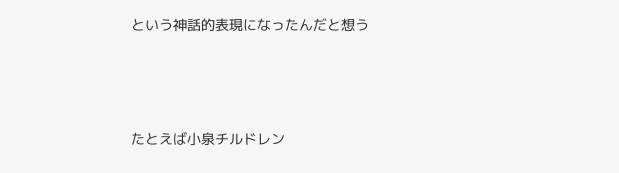という神話的表現になったんだと想う



たとえば小泉チルドレン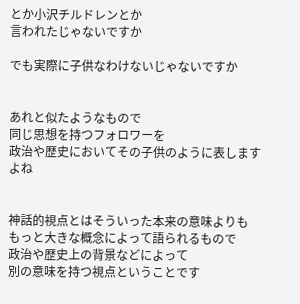とか小沢チルドレンとか
言われたじゃないですか

でも実際に子供なわけないじゃないですか


あれと似たようなもので
同じ思想を持つフォロワーを
政治や歴史においてその子供のように表しますよね


神話的視点とはそういった本来の意味よりも
もっと大きな概念によって語られるもので
政治や歴史上の背景などによって
別の意味を持つ視点ということです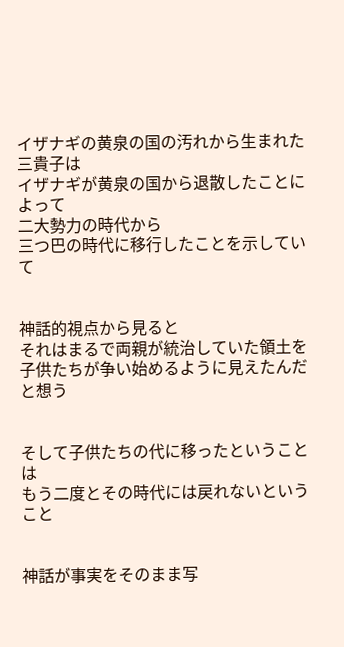イザナギの黄泉の国の汚れから生まれた三貴子は
イザナギが黄泉の国から退散したことによって
二大勢力の時代から
三つ巴の時代に移行したことを示していて


神話的視点から見ると
それはまるで両親が統治していた領土を
子供たちが争い始めるように見えたんだと想う


そして子供たちの代に移ったということは
もう二度とその時代には戻れないということ


神話が事実をそのまま写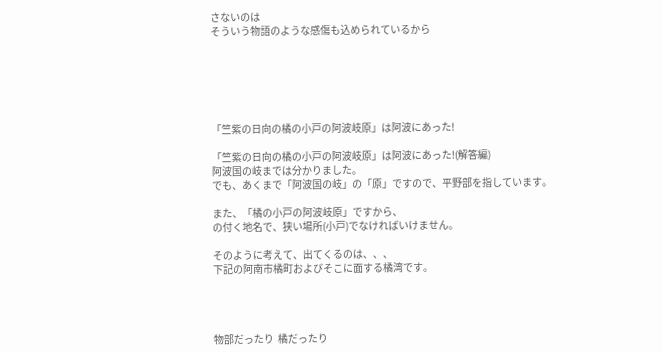さないのは
そういう物語のような感傷も込められているから






「竺紫の日向の橘の小戸の阿波岐原」は阿波にあった!

「竺紫の日向の橘の小戸の阿波岐原」は阿波にあった!(解答編)
阿波国の岐までは分かりました。
でも、あくまで「阿波国の岐」の「原」ですので、平野部を指しています。

また、「橘の小戸の阿波岐原」ですから、
の付く地名で、狭い場所(小戸)でなければいけません。

そのように考えて、出てくるのは、、、
下記の阿南市橘町およびそこに面する橘湾です。




物部だったり  橘だったり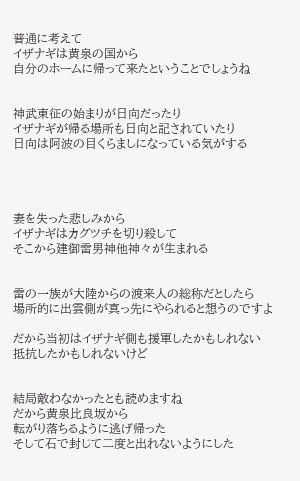普通に考えて
イザナギは黄泉の国から
自分のホームに帰って来たということでしょうね


神武東征の始まりが日向だったり
イザナギが帰る場所も日向と記されていたり
日向は阿波の目くらましになっている気がする




妻を失った悲しみから
イザナギはカグツチを切り殺して
そこから建御雷男神他神々が生まれる


雷の一族が大陸からの渡来人の総称だとしたら
場所的に出雲側が真っ先にやられると想うのですよ

だから当初はイザナギ側も援軍したかもしれない
抵抗したかもしれないけど


結局敵わなかったとも読めますね
だから黄泉比良坂から
転がり落ちるように逃げ帰った
そして石で封じて二度と出れないようにした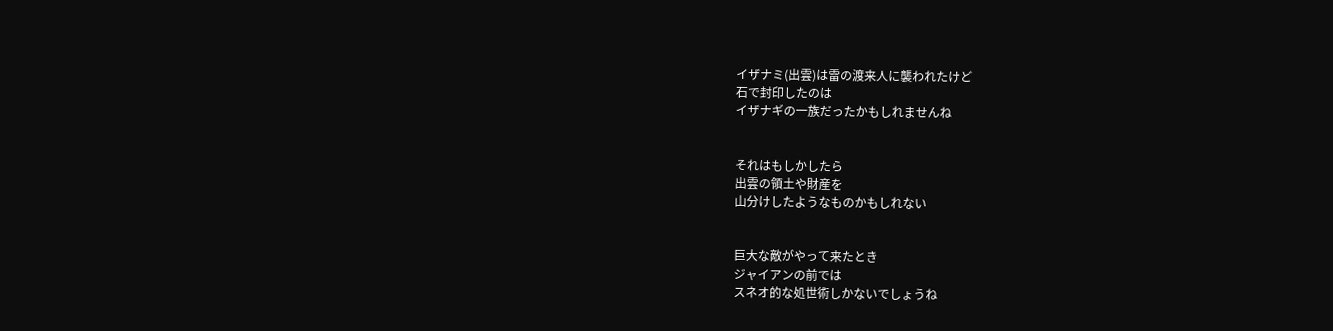イザナミ(出雲)は雷の渡来人に襲われたけど
石で封印したのは
イザナギの一族だったかもしれませんね


それはもしかしたら
出雲の領土や財産を
山分けしたようなものかもしれない


巨大な敵がやって来たとき
ジャイアンの前では
スネオ的な処世術しかないでしょうね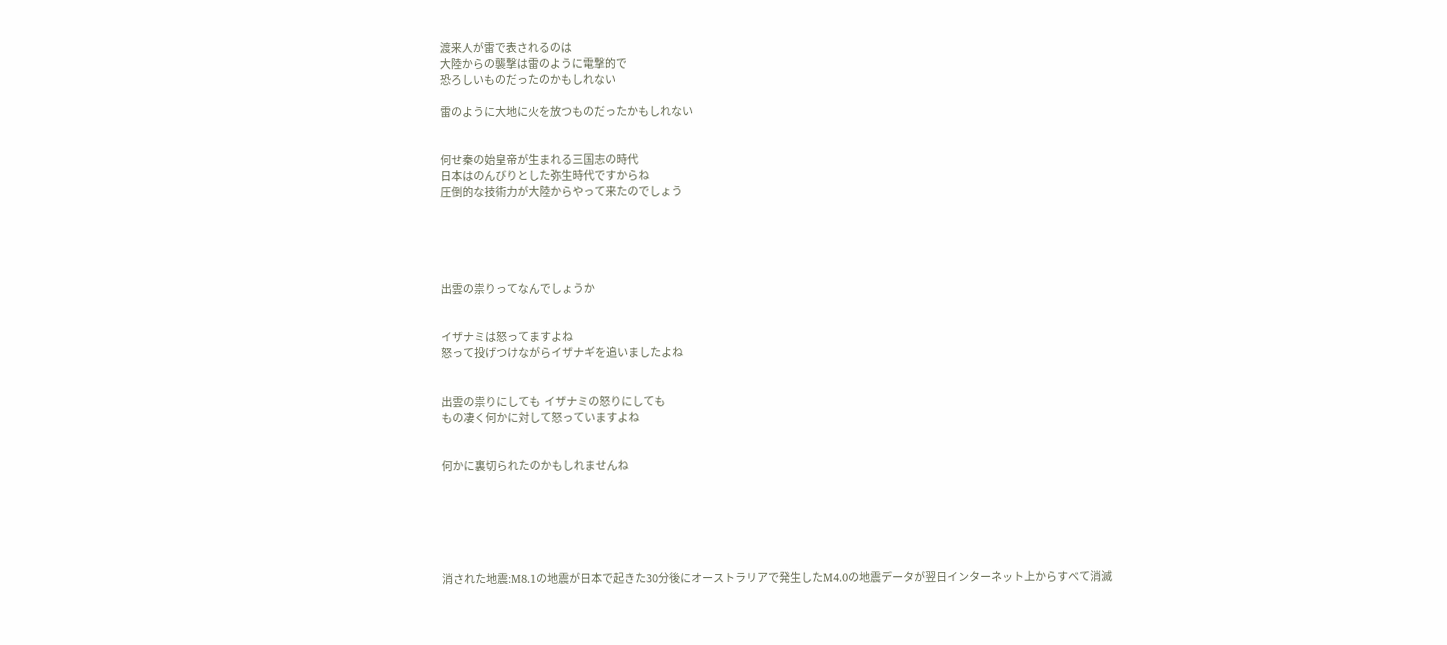渡来人が雷で表されるのは
大陸からの襲撃は雷のように電撃的で
恐ろしいものだったのかもしれない

雷のように大地に火を放つものだったかもしれない


何せ秦の始皇帝が生まれる三国志の時代
日本はのんびりとした弥生時代ですからね
圧倒的な技術力が大陸からやって来たのでしょう





出雲の祟りってなんでしょうか


イザナミは怒ってますよね
怒って投げつけながらイザナギを追いましたよね


出雲の祟りにしても  イザナミの怒りにしても
もの凄く何かに対して怒っていますよね


何かに裏切られたのかもしれませんね






消された地震:M8.1の地震が日本で起きた30分後にオーストラリアで発生したM4.0の地震データが翌日インターネット上からすべて消滅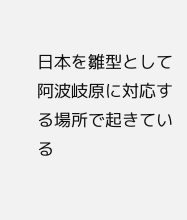日本を雛型として
阿波岐原に対応する場所で起きている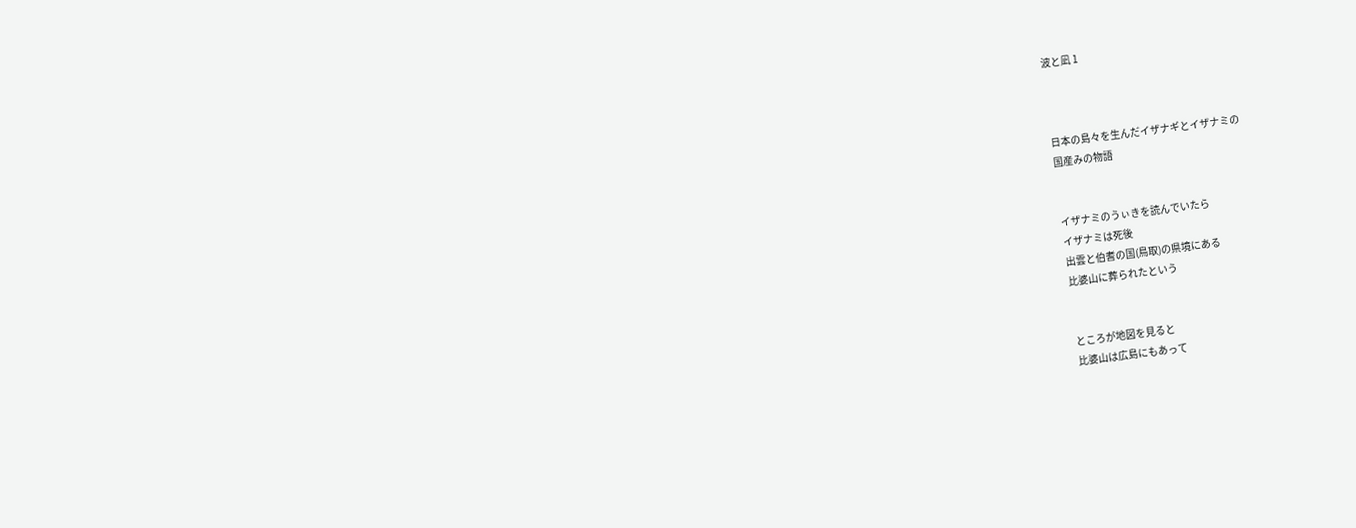波と凪 1



日本の島々を生んだイザナギとイザナミの
国産みの物語


イザナミのうぃきを読んでいたら
イザナミは死後
出雲と伯耆の国(鳥取)の県境にある
比婆山に葬られたという


ところが地図を見ると
比婆山は広島にもあって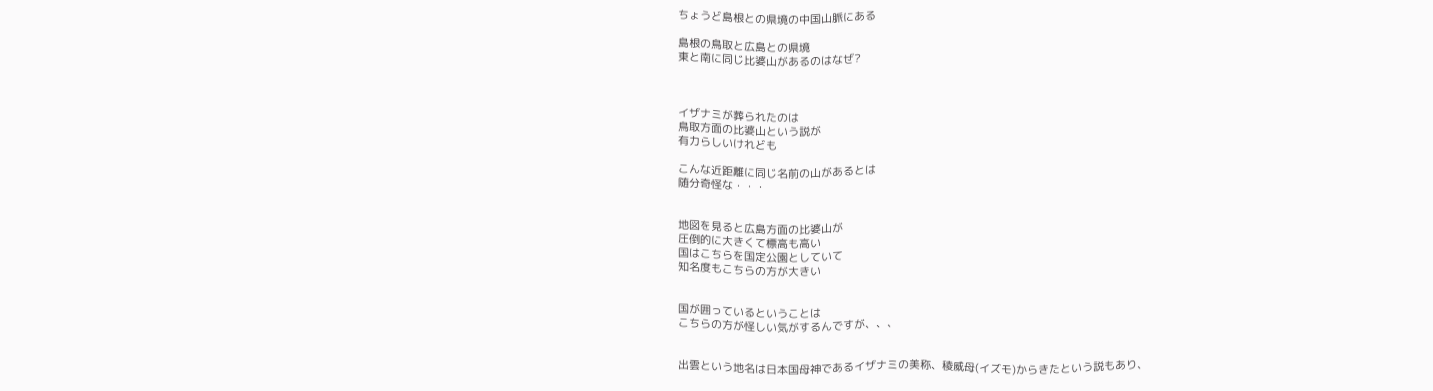ちょうど島根との県境の中国山脈にある

島根の鳥取と広島との県境
東と南に同じ比婆山があるのはなぜ?



イザナミが葬られたのは
鳥取方面の比婆山という説が
有力らしいけれども

こんな近距離に同じ名前の山があるとは
随分奇怪な・・・


地図を見ると広島方面の比婆山が
圧倒的に大きくて標高も高い
国はこちらを国定公園としていて
知名度もこちらの方が大きい


国が囲っているということは
こちらの方が怪しい気がするんですが、、、


出雲という地名は日本国母神であるイザナミの美称、稜威母(イズモ)からきたという説もあり、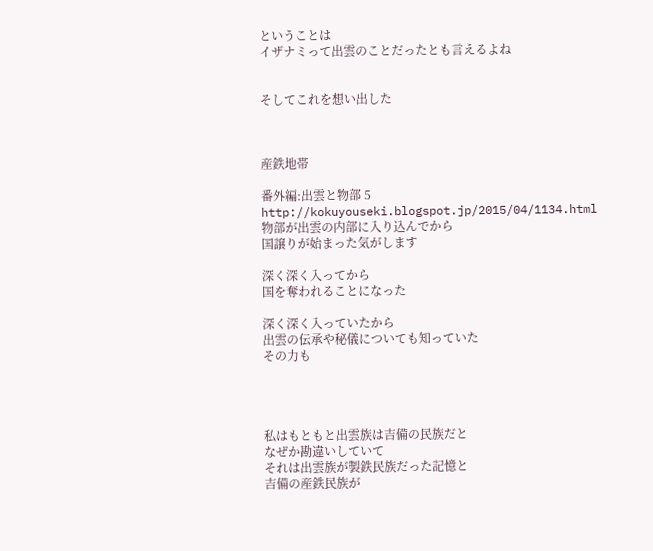ということは
イザナミって出雲のことだったとも言えるよね


そしてこれを想い出した



産鉄地帯

番外編:出雲と物部 5
http://kokuyouseki.blogspot.jp/2015/04/1134.html
物部が出雲の内部に入り込んでから
国譲りが始まった気がします

深く深く入ってから
国を奪われることになった

深く深く入っていたから
出雲の伝承や秘儀についても知っていた
その力も




私はもともと出雲族は吉備の民族だと
なぜか勘違いしていて
それは出雲族が製鉄民族だった記憶と
吉備の産鉄民族が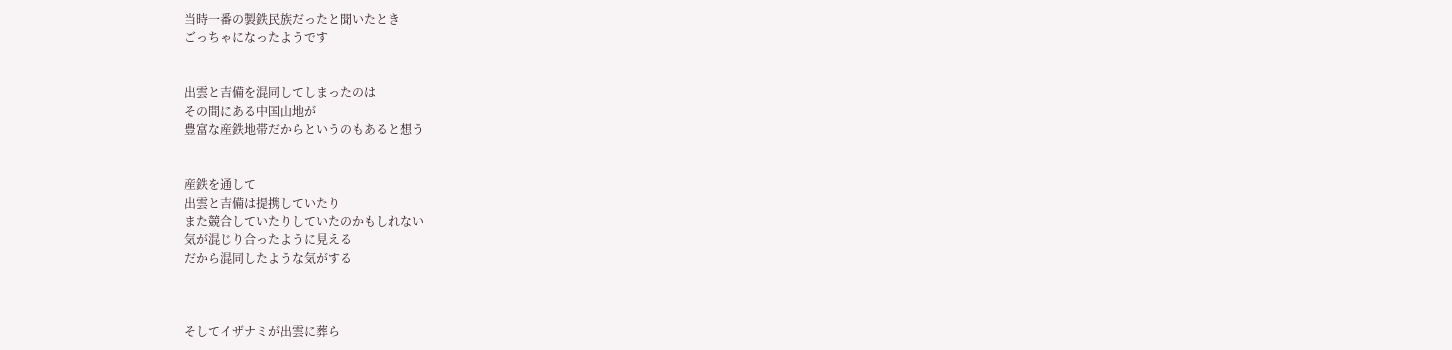当時一番の製鉄民族だったと聞いたとき
ごっちゃになったようです


出雲と吉備を混同してしまったのは
その間にある中国山地が
豊富な産鉄地帯だからというのもあると想う


産鉄を通して
出雲と吉備は提携していたり
また競合していたりしていたのかもしれない
気が混じり合ったように見える
だから混同したような気がする



そしてイザナミが出雲に葬ら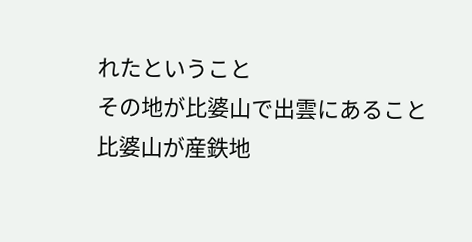れたということ
その地が比婆山で出雲にあること
比婆山が産鉄地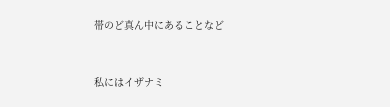帯のど真ん中にあることなど


私にはイザナミ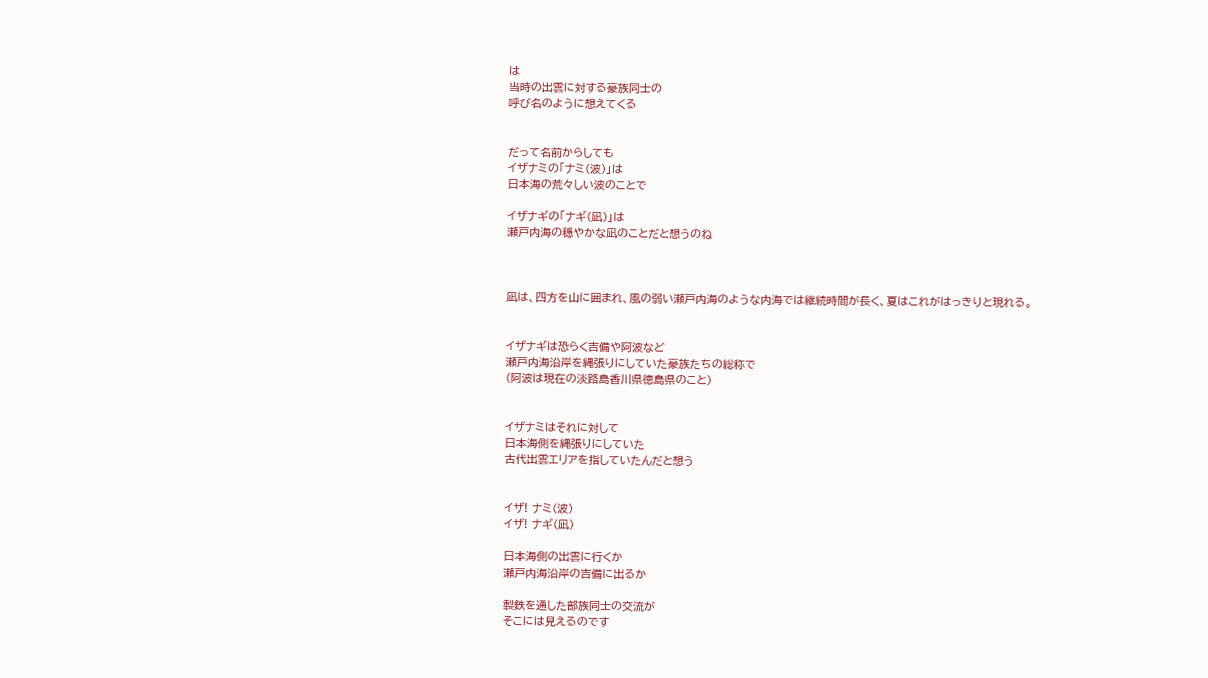は
当時の出雲に対する豪族同士の
呼び名のように想えてくる


だって名前からしても
イザナミの「ナミ(波)」は
日本海の荒々しい波のことで

イザナギの「ナギ(凪)」は
瀬戸内海の穏やかな凪のことだと想うのね



凪は、四方を山に囲まれ、風の弱い瀬戸内海のような内海では継続時間が長く、夏はこれがはっきりと現れる。


イザナギは恐らく吉備や阿波など
瀬戸内海沿岸を縄張りにしていた豪族たちの総称で
(阿波は現在の淡路島香川県徳島県のこと)


イザナミはそれに対して
日本海側を縄張りにしていた
古代出雲エリアを指していたんだと想う


イザ! ナミ(波)
イザ! ナギ(凪)

日本海側の出雲に行くか
瀬戸内海沿岸の吉備に出るか

製鉄を通した部族同士の交流が
そこには見えるのです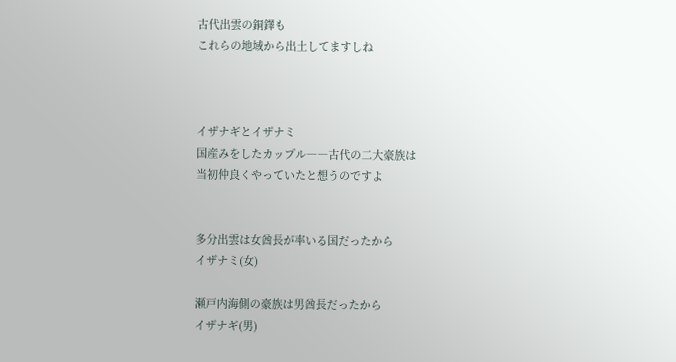古代出雲の銅鐸も
これらの地域から出土してますしね



イザナギとイザナミ
国産みをしたカップル――古代の二大豪族は
当初仲良くやっていたと想うのですよ


多分出雲は女酋長が率いる国だったから
イザナミ(女)

瀬戸内海側の豪族は男酋長だったから
イザナギ(男)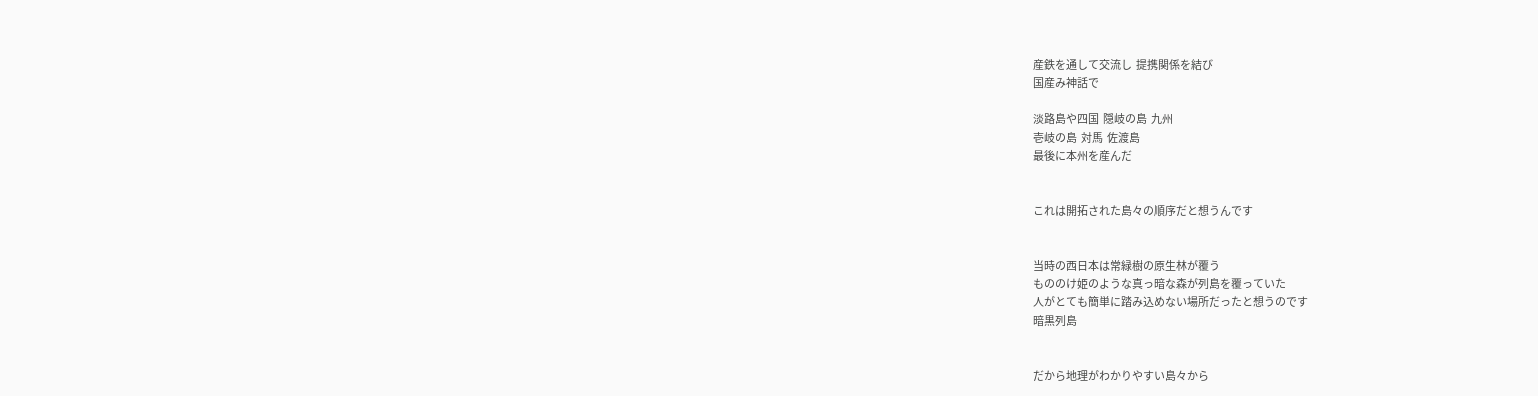産鉄を通して交流し  提携関係を結び
国産み神話で

淡路島や四国  隠岐の島  九州
壱岐の島  対馬  佐渡島
最後に本州を産んだ


これは開拓された島々の順序だと想うんです


当時の西日本は常緑樹の原生林が覆う
もののけ姫のような真っ暗な森が列島を覆っていた
人がとても簡単に踏み込めない場所だったと想うのです
暗黒列島


だから地理がわかりやすい島々から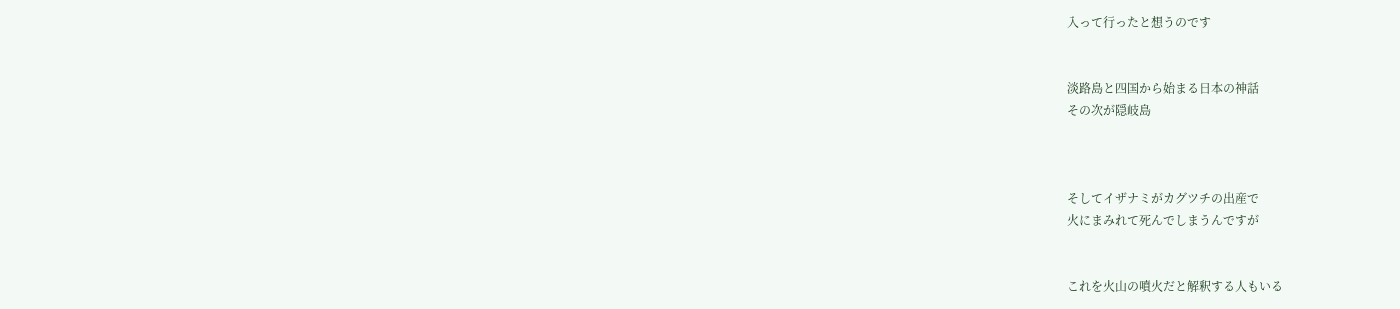入って行ったと想うのです


淡路島と四国から始まる日本の神話
その次が隠岐島



そしてイザナミがカグツチの出産で
火にまみれて死んでしまうんですが


これを火山の噴火だと解釈する人もいる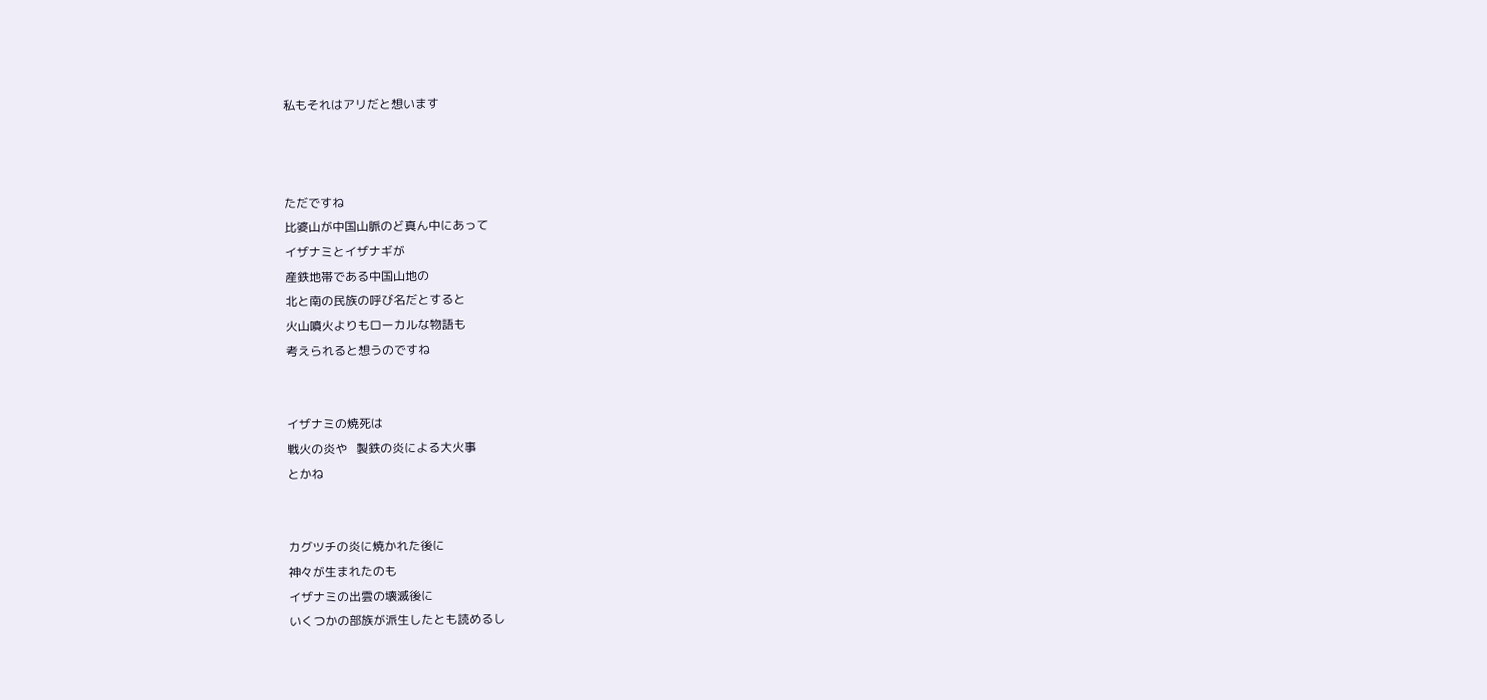私もそれはアリだと想います



ただですね
比婆山が中国山脈のど真ん中にあって
イザナミとイザナギが
産鉄地帯である中国山地の
北と南の民族の呼び名だとすると
火山噴火よりもローカルな物語も
考えられると想うのですね


イザナミの焼死は
戦火の炎や   製鉄の炎による大火事
とかね


カグツチの炎に焼かれた後に
神々が生まれたのも
イザナミの出雲の壊滅後に
いくつかの部族が派生したとも読めるし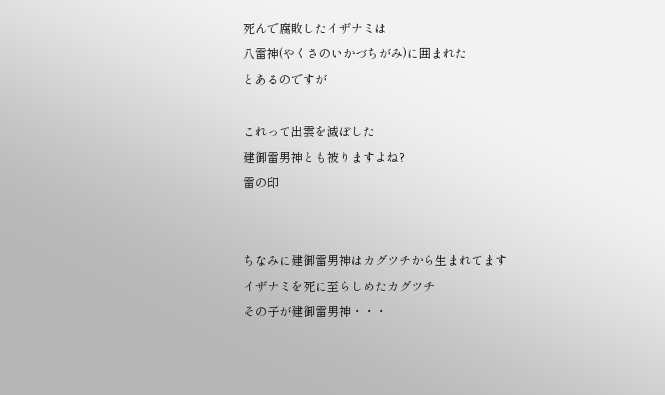死んで腐敗したイザナミは
八雷神(やくさのいかづちがみ)に囲まれた
とあるのですが

これって出雲を滅ぼした
建御雷男神とも被りますよね?
雷の印


ちなみに建御雷男神はカグツチから生まれてます
イザナミを死に至らしめたカグツチ
その子が建御雷男神・・・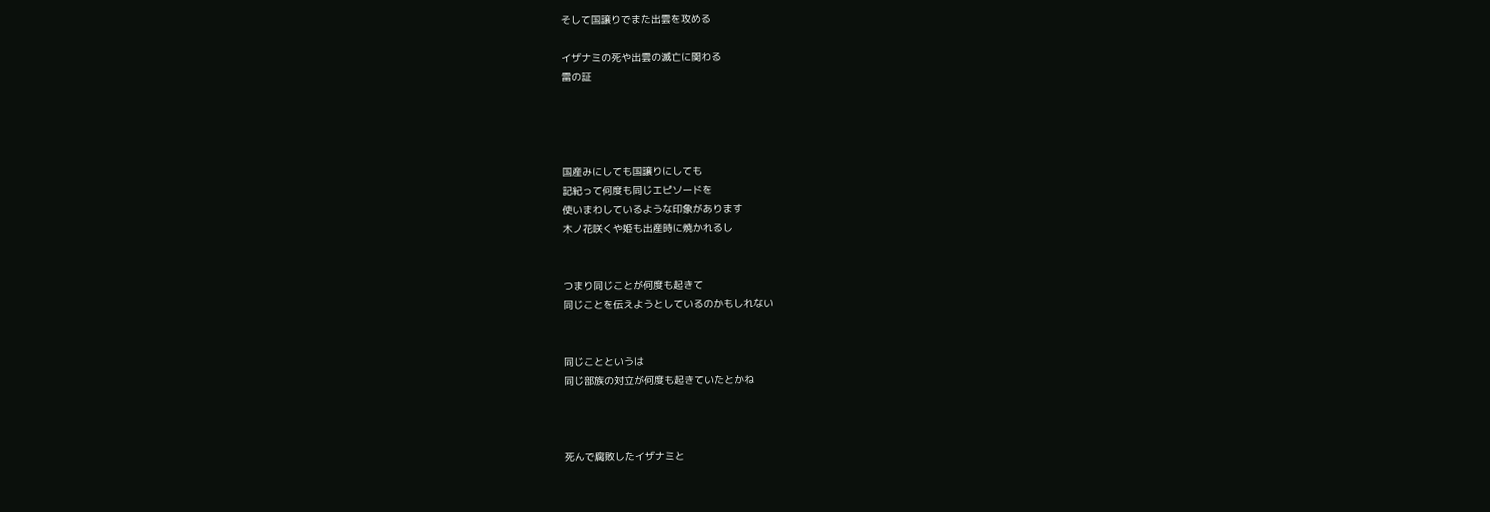そして国譲りでまた出雲を攻める

イザナミの死や出雲の滅亡に関わる
雷の証




国産みにしても国譲りにしても
記紀って何度も同じエピソードを
使いまわしているような印象があります
木ノ花咲くや姫も出産時に焼かれるし


つまり同じことが何度も起きて
同じことを伝えようとしているのかもしれない


同じことというは
同じ部族の対立が何度も起きていたとかね



死んで腐敗したイザナミと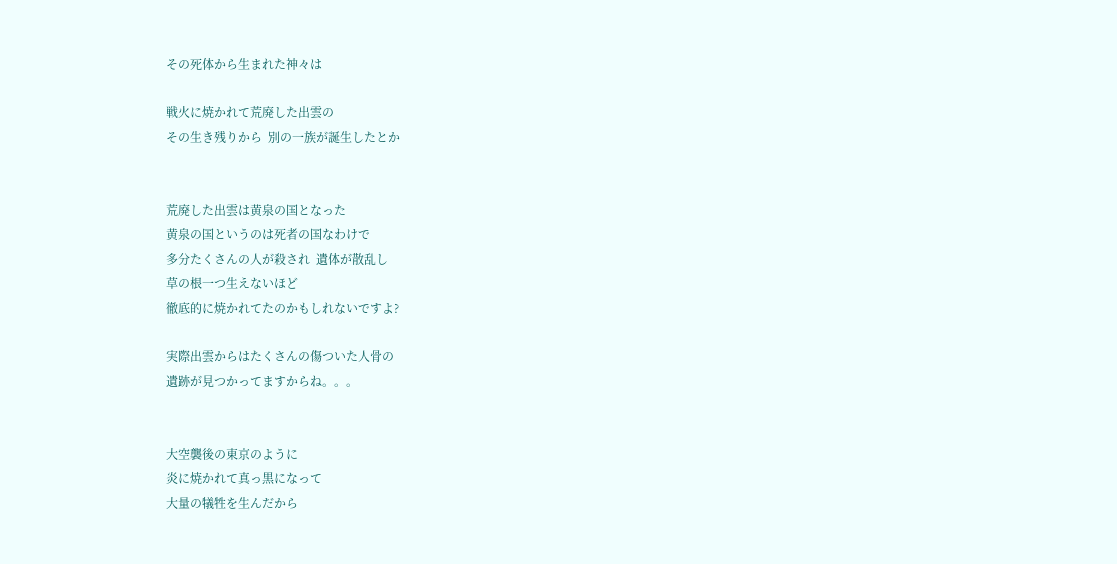その死体から生まれた神々は

戦火に焼かれて荒廃した出雲の
その生き残りから  別の一族が誕生したとか


荒廃した出雲は黄泉の国となった
黄泉の国というのは死者の国なわけで
多分たくさんの人が殺され  遺体が散乱し
草の根一つ生えないほど
徹底的に焼かれてたのかもしれないですよ?

実際出雲からはたくさんの傷ついた人骨の
遺跡が見つかってますからね。。。


大空襲後の東京のように
炎に焼かれて真っ黒になって
大量の犠牲を生んだから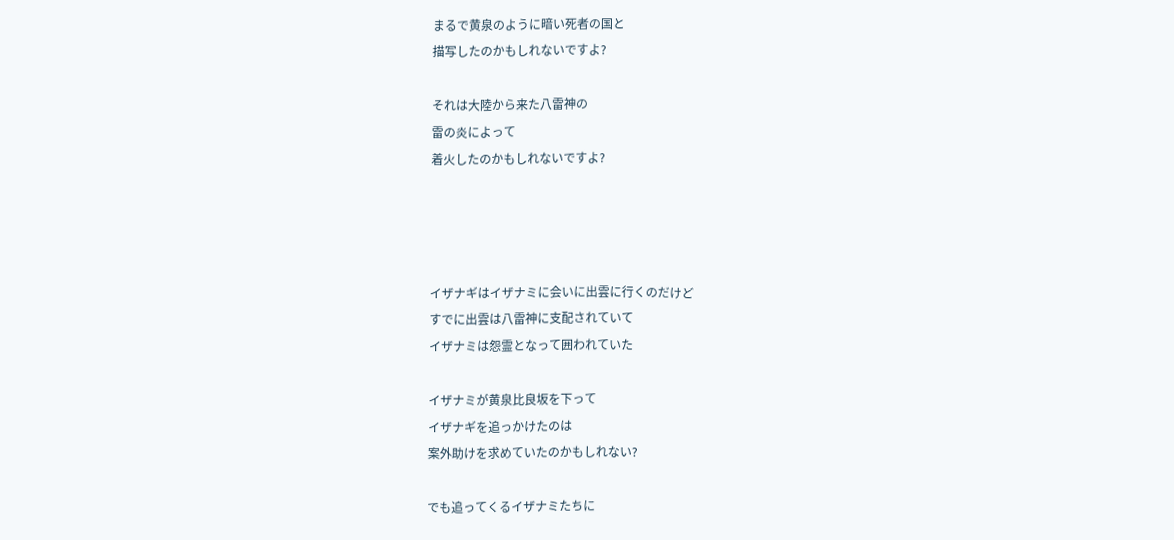まるで黄泉のように暗い死者の国と
描写したのかもしれないですよ?

それは大陸から来た八雷神の
雷の炎によって
着火したのかもしれないですよ?




イザナギはイザナミに会いに出雲に行くのだけど
すでに出雲は八雷神に支配されていて
イザナミは怨霊となって囲われていた

イザナミが黄泉比良坂を下って
イザナギを追っかけたのは
案外助けを求めていたのかもしれない?

でも追ってくるイザナミたちに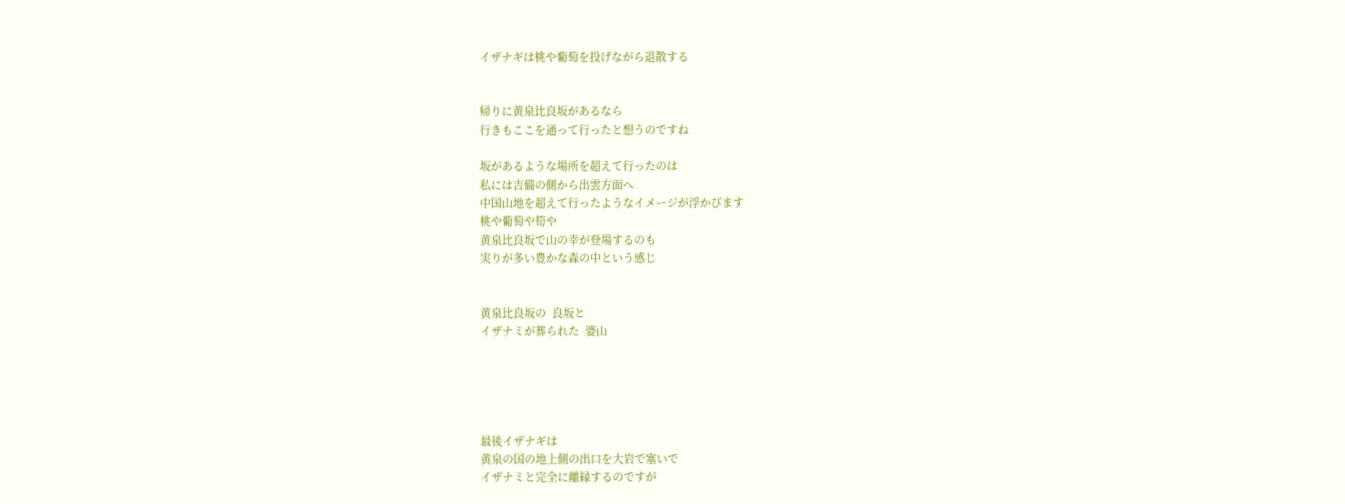イザナギは桃や葡萄を投げながら退散する


帰りに黄泉比良坂があるなら
行きもここを通って行ったと想うのですね

坂があるような場所を超えて行ったのは
私には吉備の側から出雲方面へ
中国山地を超えて行ったようなイメージが浮かびます
桃や葡萄や筍や
黄泉比良坂で山の幸が登場するのも
実りが多い豊かな森の中という感じ


黄泉比良坂の  良坂と
イザナミが葬られた  婆山





最後イザナギは
黄泉の国の地上側の出口を大岩で塞いで
イザナミと完全に離縁するのですが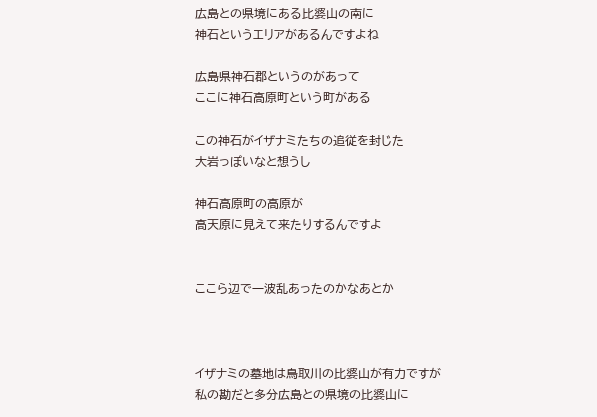広島との県境にある比婆山の南に
神石というエリアがあるんですよね

広島県神石郡というのがあって
ここに神石高原町という町がある

この神石がイザナミたちの追従を封じた
大岩っぽいなと想うし

神石高原町の高原が
高天原に見えて来たりするんですよ


ここら辺で一波乱あったのかなあとか



イザナミの墓地は鳥取川の比婆山が有力ですが
私の勘だと多分広島との県境の比婆山に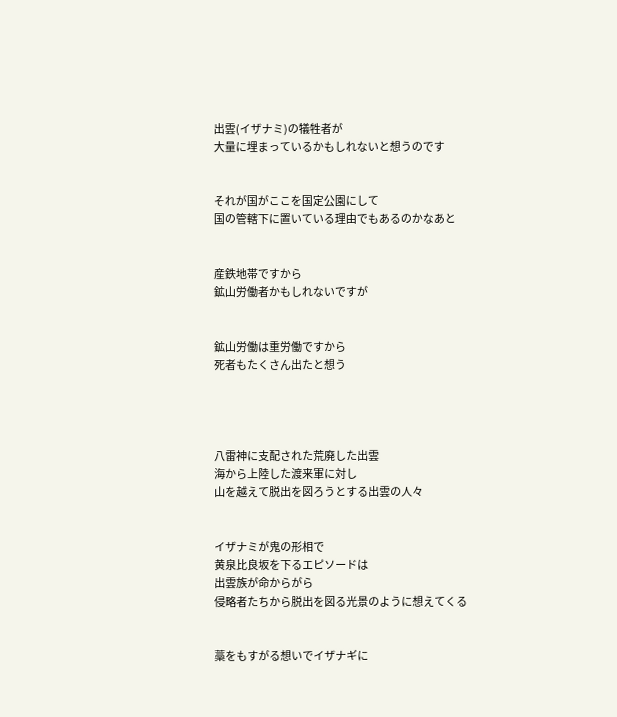出雲(イザナミ)の犠牲者が
大量に埋まっているかもしれないと想うのです


それが国がここを国定公園にして
国の管轄下に置いている理由でもあるのかなあと


産鉄地帯ですから
鉱山労働者かもしれないですが


鉱山労働は重労働ですから
死者もたくさん出たと想う




八雷神に支配された荒廃した出雲
海から上陸した渡来軍に対し
山を越えて脱出を図ろうとする出雲の人々


イザナミが鬼の形相で
黄泉比良坂を下るエピソードは
出雲族が命からがら
侵略者たちから脱出を図る光景のように想えてくる


藁をもすがる想いでイザナギに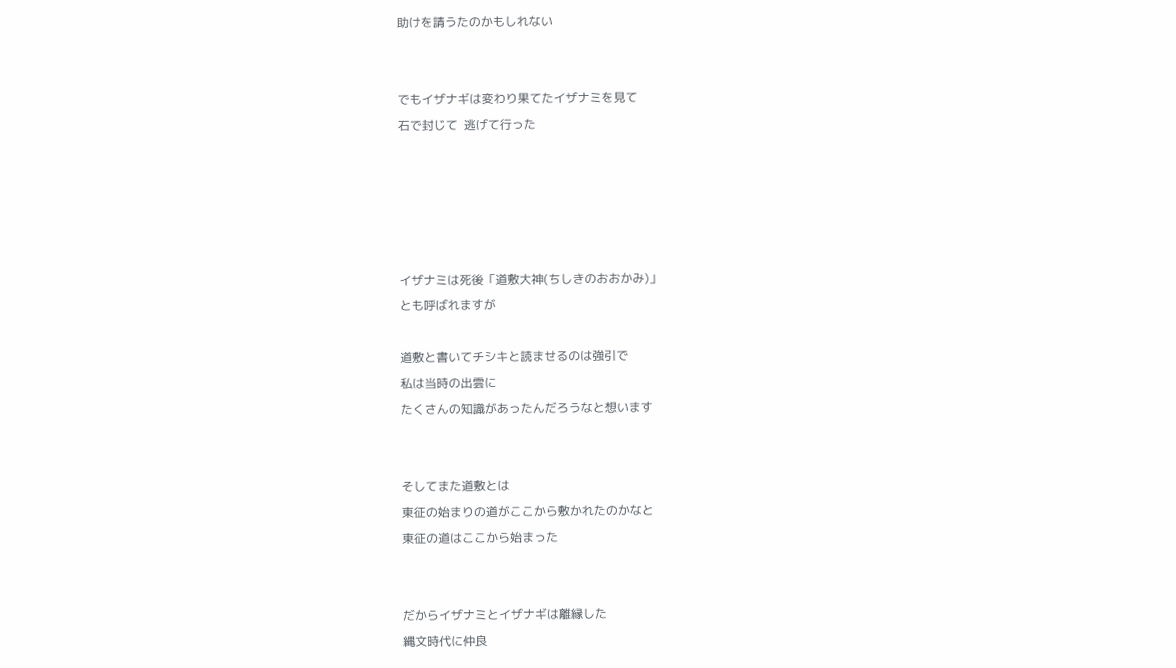助けを請うたのかもしれない


でもイザナギは変わり果てたイザナミを見て
石で封じて  逃げて行った





イザナミは死後「道敷大神(ちしきのおおかみ)」
とも呼ばれますが

道敷と書いてチシキと読ませるのは強引で
私は当時の出雲に
たくさんの知識があったんだろうなと想います


そしてまた道敷とは
東征の始まりの道がここから敷かれたのかなと
東征の道はここから始まった


だからイザナミとイザナギは離縁した
縄文時代に仲良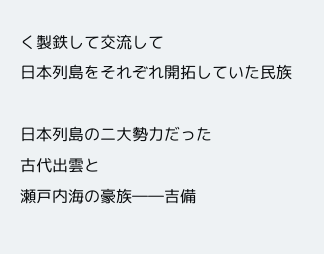く製鉄して交流して
日本列島をそれぞれ開拓していた民族

日本列島の二大勢力だった
古代出雲と
瀬戸内海の豪族――吉備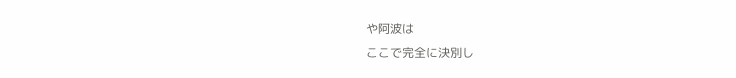や阿波は
ここで完全に決別し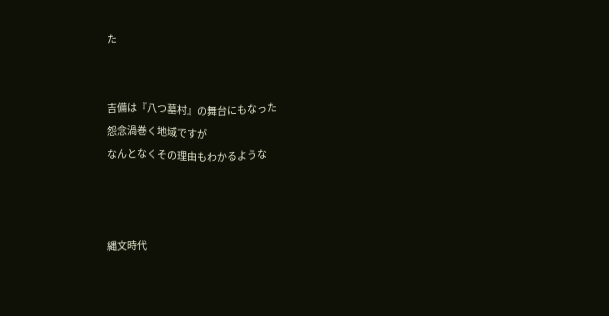た


吉備は『八つ墓村』の舞台にもなった
怨念渦巻く地域ですが
なんとなくその理由もわかるような



縄文時代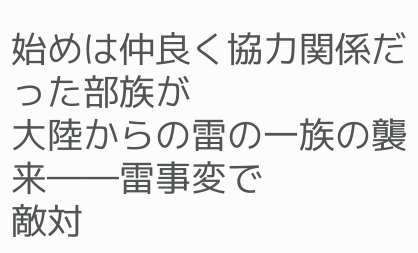始めは仲良く協力関係だった部族が
大陸からの雷の一族の襲来――雷事変で
敵対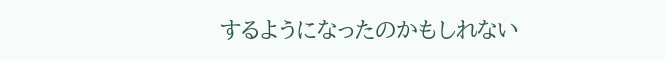するようになったのかもしれない